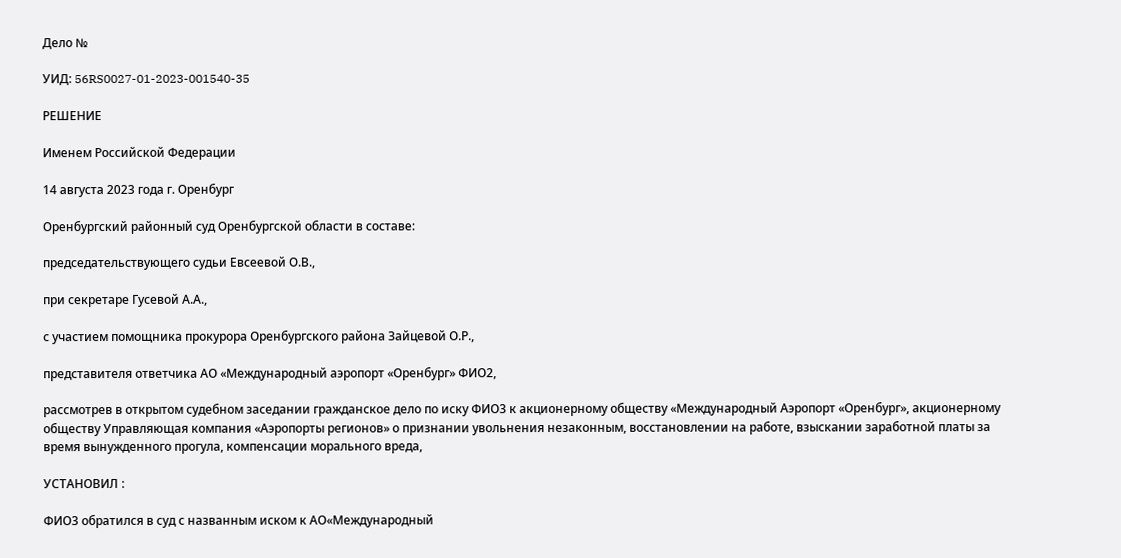Дело №

УИД: 56RS0027-01-2023-001540-35

РЕШЕНИЕ

Именем Российской Федерации

14 августа 2023 года г. Оренбург

Оренбургский районный суд Оренбургской области в составе:

председательствующего судьи Евсеевой О.В.,

при секретаре Гусевой А.А.,

с участием помощника прокурора Оренбургского района Зайцевой О.Р.,

представителя ответчика АО «Международный аэропорт «Оренбург» ФИО2,

рассмотрев в открытом судебном заседании гражданское дело по иску ФИО3 к акционерному обществу «Международный Аэропорт «Оренбург», акционерному обществу Управляющая компания «Аэропорты регионов» о признании увольнения незаконным, восстановлении на работе, взыскании заработной платы за время вынужденного прогула, компенсации морального вреда,

УСТАНОВИЛ :

ФИО3 обратился в суд с названным иском к АО«Международный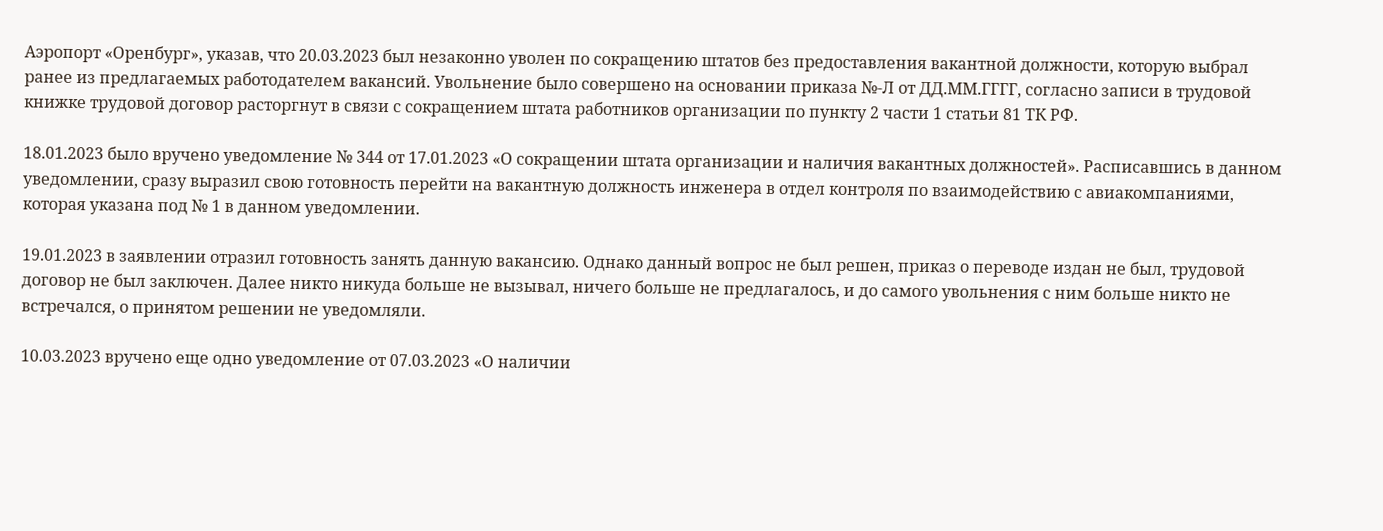Аэропорт «Оренбург», указав, что 20.03.2023 был незаконно уволен по сокращению штатов без предоставления вакантной должности, которую выбрал ранее из предлагаемых работодателем вакансий. Увольнение было совершено на основании приказа №-Л от ДД.ММ.ГГГГ, согласно записи в трудовой книжке трудовой договор расторгнут в связи с сокращением штата работников организации по пункту 2 части 1 статьи 81 ТК РФ.

18.01.2023 было вручено уведомление № 344 от 17.01.2023 «О сокращении штата организации и наличия вакантных должностей». Расписавшись в данном уведомлении, сразу выразил свою готовность перейти на вакантную должность инженера в отдел контроля по взаимодействию с авиакомпаниями, которая указана под № 1 в данном уведомлении.

19.01.2023 в заявлении отразил готовность занять данную вакансию. Однако данный вопрос не был решен, приказ о переводе издан не был, трудовой договор не был заключен. Далее никто никуда больше не вызывал, ничего больше не предлагалось, и до самого увольнения с ним больше никто не встречался, о принятом решении не уведомляли.

10.03.2023 вручено еще одно уведомление от 07.03.2023 «О наличии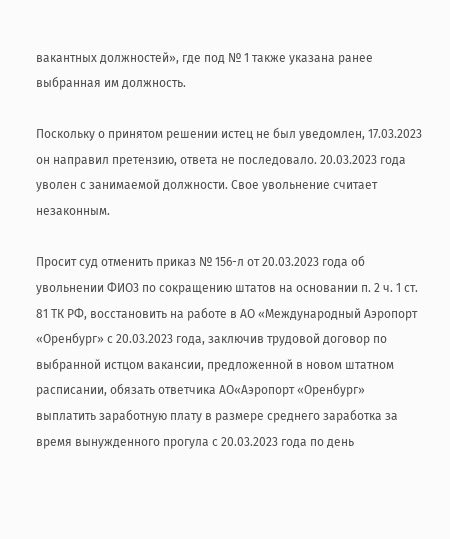вакантных должностей», где под № 1 также указана ранее выбранная им должность.

Поскольку о принятом решении истец не был уведомлен, 17.03.2023 он направил претензию, ответа не последовало. 20.03.2023 года уволен с занимаемой должности. Свое увольнение считает незаконным.

Просит суд отменить приказ № 156-л от 20.03.2023 года об увольнении ФИО3 по сокращению штатов на основании п. 2 ч. 1 ст. 81 ТК РФ, восстановить на работе в АО «Международный Аэропорт «Оренбург» с 20.03.2023 года, заключив трудовой договор по выбранной истцом вакансии, предложенной в новом штатном расписании, обязать ответчика АО«Аэропорт «Оренбург» выплатить заработную плату в размере среднего заработка за время вынужденного прогула с 20.03.2023 года по день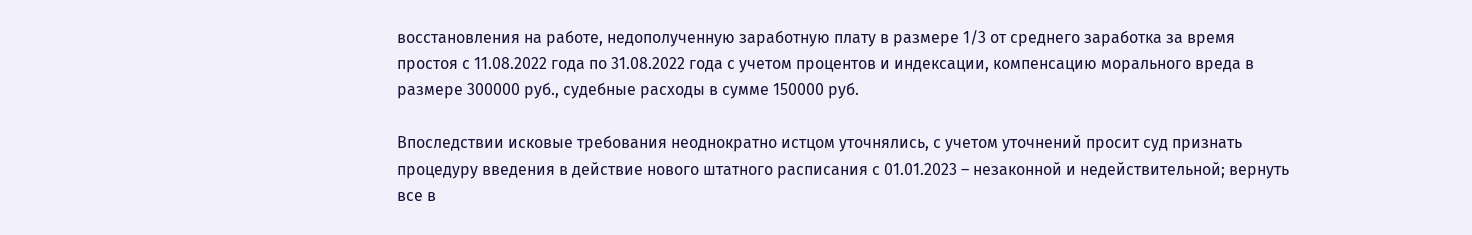восстановления на работе, недополученную заработную плату в размере 1/3 от среднего заработка за время простоя с 11.08.2022 года по 31.08.2022 года с учетом процентов и индексации, компенсацию морального вреда в размере 300000 руб., судебные расходы в сумме 150000 руб.

Впоследствии исковые требования неоднократно истцом уточнялись, с учетом уточнений просит суд признать процедуру введения в действие нового штатного расписания с 01.01.2023 – незаконной и недействительной; вернуть все в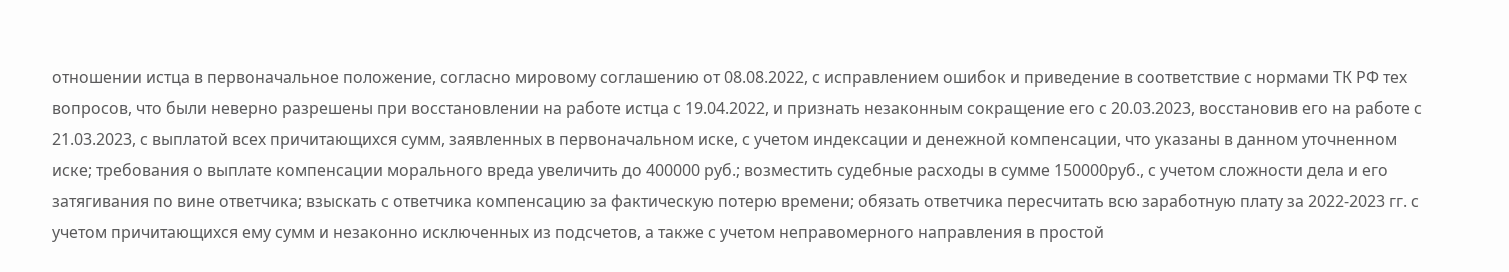отношении истца в первоначальное положение, согласно мировому соглашению от 08.08.2022, с исправлением ошибок и приведение в соответствие с нормами ТК РФ тех вопросов, что были неверно разрешены при восстановлении на работе истца с 19.04.2022, и признать незаконным сокращение его с 20.03.2023, восстановив его на работе с 21.03.2023, с выплатой всех причитающихся сумм, заявленных в первоначальном иске, с учетом индексации и денежной компенсации, что указаны в данном уточненном иске; требования о выплате компенсации морального вреда увеличить до 400000 руб.; возместить судебные расходы в сумме 150000руб., с учетом сложности дела и его затягивания по вине ответчика; взыскать с ответчика компенсацию за фактическую потерю времени; обязать ответчика пересчитать всю заработную плату за 2022-2023 гг. с учетом причитающихся ему сумм и незаконно исключенных из подсчетов, а также с учетом неправомерного направления в простой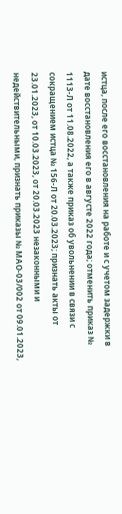истца, после его восстановления на работе и с учетом задержки в дате восстановления его в августе 2022 года; отменить приказ № 1113-Л от 11.08.2022, а также приказ об увольнении в связи с сокращением истца № 156-Л от 20.03.2023; признать акты от 23.01.2023, от 10.03.2023, от 20.03.2023 незаконными и недействительными, признать приказы № МАО-03/002 от 09.01.2023,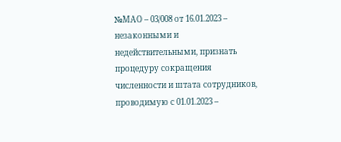№МАО – 03/008 от 16.01.2023 – незаконными и недействительными, признать процедуру сокращения численности и штата сотрудников, проводимую с 01.01.2023 –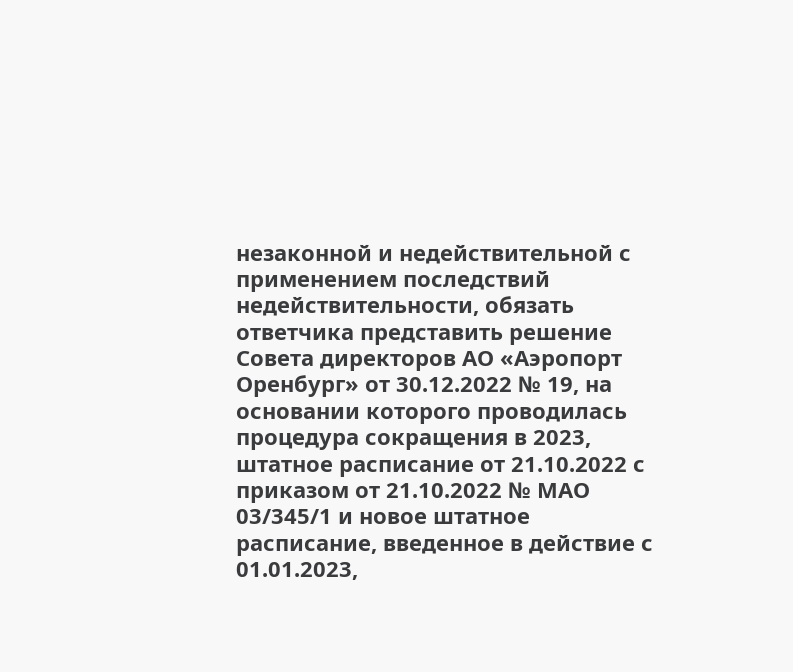незаконной и недействительной с применением последствий недействительности, обязать ответчика представить решение Совета директоров АО «Аэропорт Оренбург» от 30.12.2022 № 19, на основании которого проводилась процедура сокращения в 2023, штатное расписание от 21.10.2022 с приказом от 21.10.2022 № МАО 03/345/1 и новое штатное расписание, введенное в действие с 01.01.2023,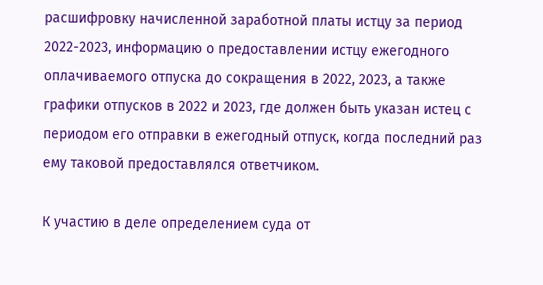расшифровку начисленной заработной платы истцу за период 2022-2023, информацию о предоставлении истцу ежегодного оплачиваемого отпуска до сокращения в 2022, 2023, а также графики отпусков в 2022 и 2023, где должен быть указан истец с периодом его отправки в ежегодный отпуск, когда последний раз ему таковой предоставлялся ответчиком.

К участию в деле определением суда от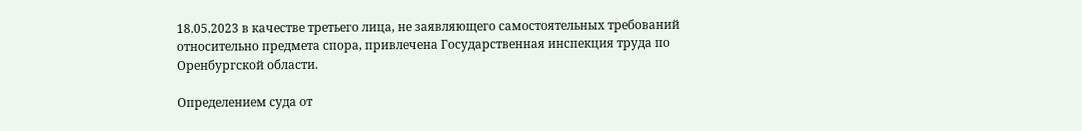18.05.2023 в качестве третьего лица, не заявляющего самостоятельных требований относительно предмета спора, привлечена Государственная инспекция труда по Оренбургской области.

Определением суда от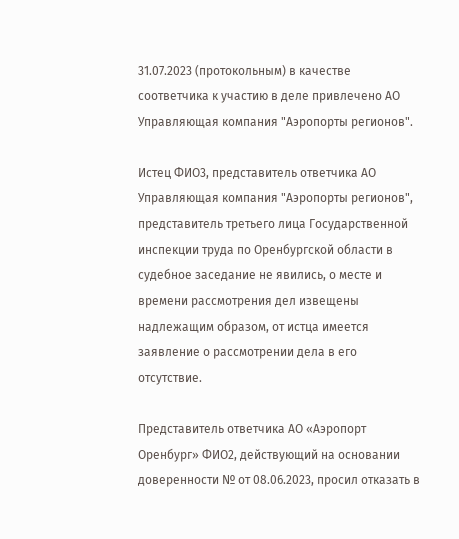31.07.2023 (протокольным) в качестве соответчика к участию в деле привлечено АО Управляющая компания "Аэропорты регионов".

Истец ФИО3, представитель ответчика АО Управляющая компания "Аэропорты регионов", представитель третьего лица Государственной инспекции труда по Оренбургской области в судебное заседание не явились, о месте и времени рассмотрения дел извещены надлежащим образом, от истца имеется заявление о рассмотрении дела в его отсутствие.

Представитель ответчика АО «Аэропорт Оренбург» ФИО2, действующий на основании доверенности № от 08.06.2023, просил отказать в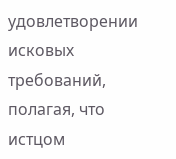удовлетворении исковых требований, полагая, что истцом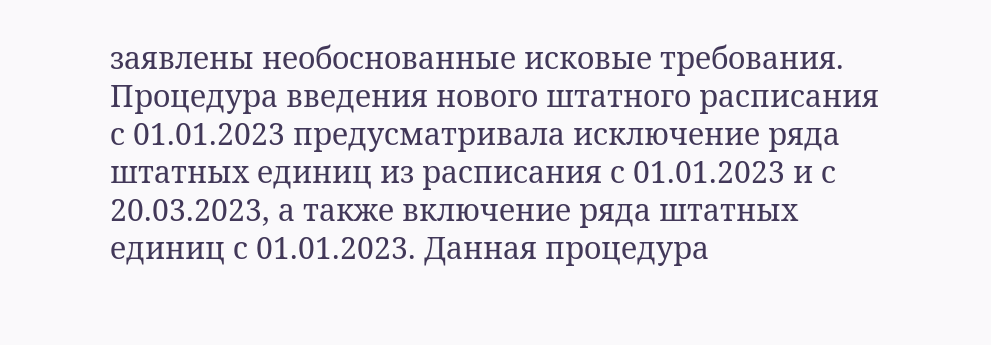заявлены необоснованные исковые требования. Процедура введения нового штатного расписания с 01.01.2023 предусматривала исключение ряда штатных единиц из расписания с 01.01.2023 и с 20.03.2023, а также включение ряда штатных единиц с 01.01.2023. Данная процедура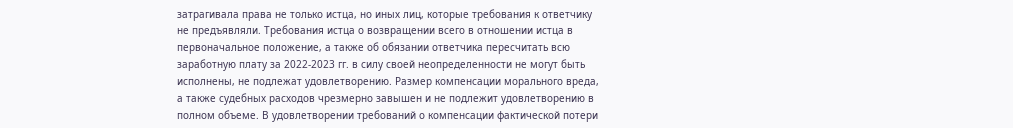затрагивала права не только истца, но иных лиц, которые требования к ответчику не предъявляли. Требования истца о возвращении всего в отношении истца в первоначальное положение, а также об обязании ответчика пересчитать всю заработную плату за 2022-2023 гг. в силу своей неопределенности не могут быть исполнены, не подлежат удовлетворению. Размер компенсации морального вреда, а также судебных расходов чрезмерно завышен и не подлежит удовлетворению в полном объеме. В удовлетворении требований о компенсации фактической потери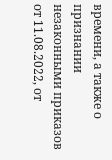времени, а также о признании незаконными приказов от 11.08.2022, от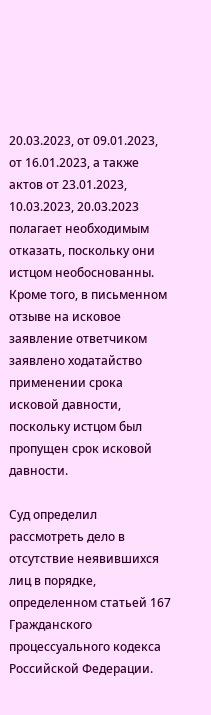20.03.2023, от 09.01.2023, от 16.01.2023, а также актов от 23.01.2023, 10.03.2023, 20.03.2023 полагает необходимым отказать, поскольку они истцом необоснованны. Кроме того, в письменном отзыве на исковое заявление ответчиком заявлено ходатайство применении срока исковой давности, поскольку истцом был пропущен срок исковой давности.

Суд определил рассмотреть дело в отсутствие неявившихся лиц в порядке, определенном статьей 167 Гражданского процессуального кодекса Российской Федерации.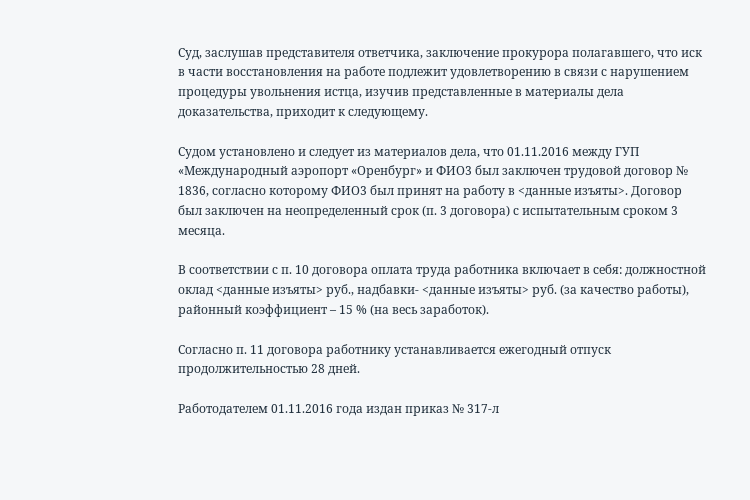Суд, заслушав представителя ответчика, заключение прокурора полагавшего, что иск в части восстановления на работе подлежит удовлетворению в связи с нарушением процедуры увольнения истца, изучив представленные в материалы дела доказательства, приходит к следующему.

Судом установлено и следует из материалов дела, что 01.11.2016 между ГУП «Международный аэропорт «Оренбург» и ФИО3 был заключен трудовой договор № 1836, согласно которому ФИО3 был принят на работу в <данные изъяты>. Договор был заключен на неопределенный срок (п. 3 договора) с испытательным сроком 3 месяца.

В соответствии с п. 10 договора оплата труда работника включает в себя: должностной оклад <данные изъяты> руб., надбавки- <данные изъяты> руб. (за качество работы), районный коэффициент – 15 % (на весь заработок).

Согласно п. 11 договора работнику устанавливается ежегодный отпуск продолжительностью 28 дней.

Работодателем 01.11.2016 года издан приказ № 317-л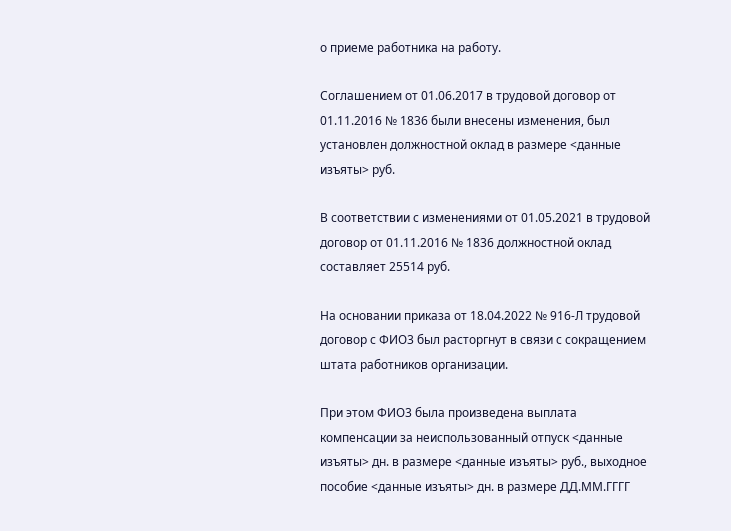о приеме работника на работу.

Соглашением от 01.06.2017 в трудовой договор от 01.11.2016 № 1836 были внесены изменения, был установлен должностной оклад в размере <данные изъяты> руб.

В соответствии с изменениями от 01.05.2021 в трудовой договор от 01.11.2016 № 1836 должностной оклад составляет 25514 руб.

На основании приказа от 18.04.2022 № 916-Л трудовой договор с ФИО3 был расторгнут в связи с сокращением штата работников организации.

При этом ФИО3 была произведена выплата компенсации за неиспользованный отпуск <данные изъяты> дн. в размере <данные изъяты> руб., выходное пособие <данные изъяты> дн. в размере ДД.ММ.ГГГГ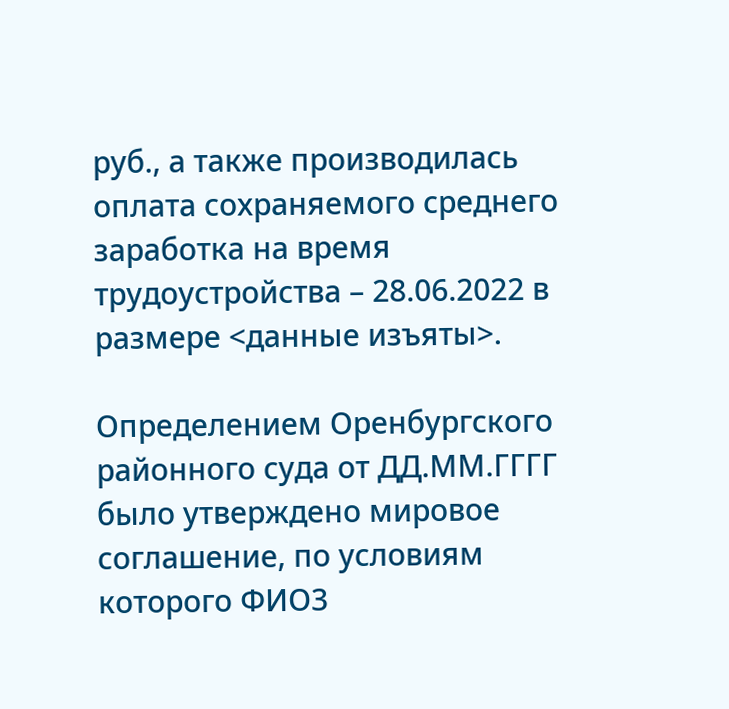руб., а также производилась оплата сохраняемого среднего заработка на время трудоустройства – 28.06.2022 в размере <данные изъяты>.

Определением Оренбургского районного суда от ДД.ММ.ГГГГ было утверждено мировое соглашение, по условиям которого ФИО3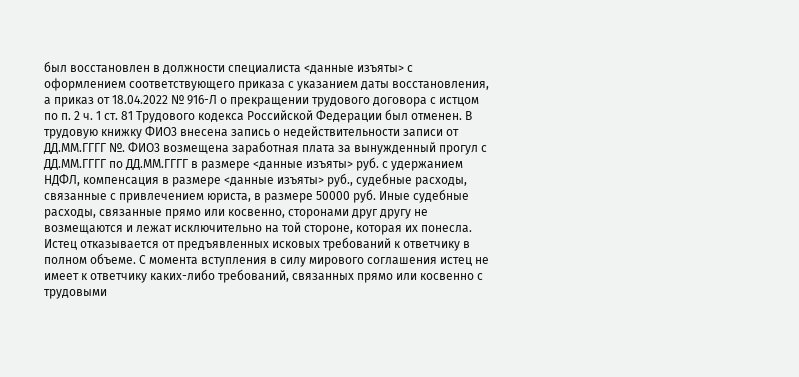был восстановлен в должности специалиста <данные изъяты> с оформлением соответствующего приказа с указанием даты восстановления, а приказ от 18.04.2022 № 916-Л о прекращении трудового договора с истцом по п. 2 ч. 1 ст. 81 Трудового кодекса Российской Федерации был отменен. В трудовую книжку ФИО3 внесена запись о недействительности записи от ДД.ММ.ГГГГ №. ФИО3 возмещена заработная плата за вынужденный прогул с ДД.ММ.ГГГГ по ДД.ММ.ГГГГ в размере <данные изъяты> руб. с удержанием НДФЛ, компенсация в размере <данные изъяты> руб., судебные расходы, связанные с привлечением юриста, в размере 50000 руб. Иные судебные расходы, связанные прямо или косвенно, сторонами друг другу не возмещаются и лежат исключительно на той стороне, которая их понесла. Истец отказывается от предъявленных исковых требований к ответчику в полном объеме. С момента вступления в силу мирового соглашения истец не имеет к ответчику каких-либо требований, связанных прямо или косвенно с трудовыми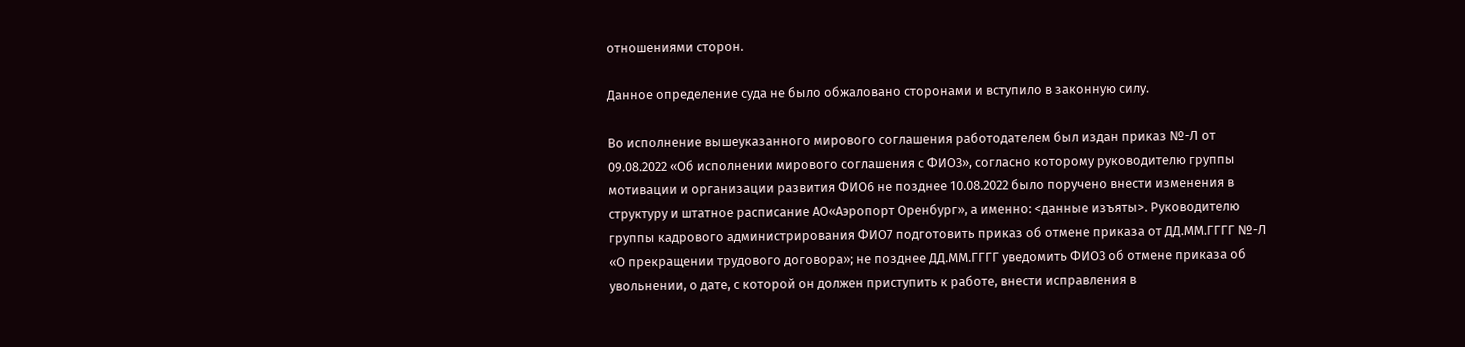отношениями сторон.

Данное определение суда не было обжаловано сторонами и вступило в законную силу.

Во исполнение вышеуказанного мирового соглашения работодателем был издан приказ №-Л от 09.08.2022 «Об исполнении мирового соглашения с ФИО3», согласно которому руководителю группы мотивации и организации развития ФИО6 не позднее 10.08.2022 было поручено внести изменения в структуру и штатное расписание АО«Аэропорт Оренбург», а именно: <данные изъяты>. Руководителю группы кадрового администрирования ФИО7 подготовить приказ об отмене приказа от ДД.ММ.ГГГГ №-Л «О прекращении трудового договора»; не позднее ДД.ММ.ГГГГ уведомить ФИО3 об отмене приказа об увольнении, о дате, с которой он должен приступить к работе, внести исправления в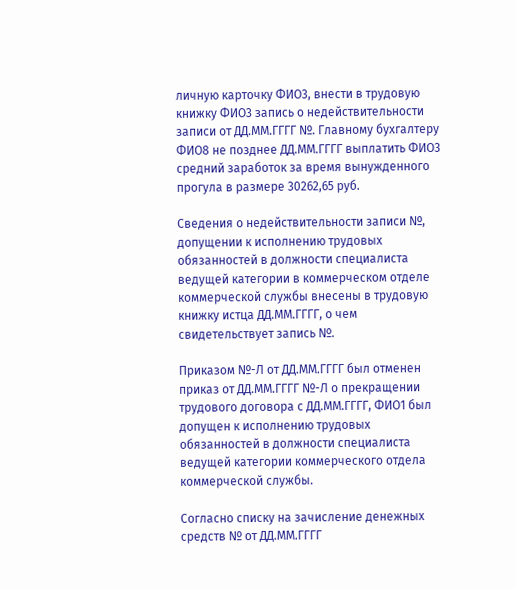личную карточку ФИО3, внести в трудовую книжку ФИО3 запись о недействительности записи от ДД.ММ.ГГГГ №. Главному бухгалтеру ФИО8 не позднее ДД.ММ.ГГГГ выплатить ФИО3 средний заработок за время вынужденного прогула в размере 30262,65 руб.

Сведения о недействительности записи №, допущении к исполнению трудовых обязанностей в должности специалиста ведущей категории в коммерческом отделе коммерческой службы внесены в трудовую книжку истца ДД.ММ.ГГГГ, о чем свидетельствует запись №.

Приказом №-Л от ДД.ММ.ГГГГ был отменен приказ от ДД.ММ.ГГГГ №-Л о прекращении трудового договора с ДД.ММ.ГГГГ, ФИО1 был допущен к исполнению трудовых обязанностей в должности специалиста ведущей категории коммерческого отдела коммерческой службы.

Согласно списку на зачисление денежных средств № от ДД.ММ.ГГГГ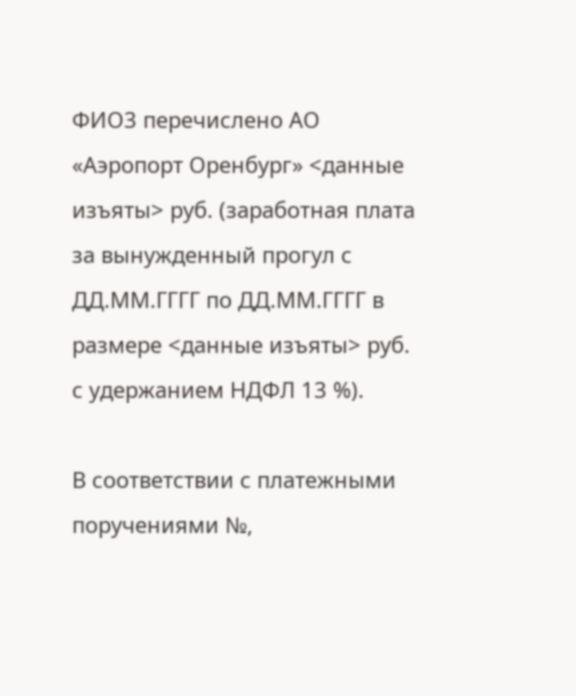ФИО3 перечислено АО «Аэропорт Оренбург» <данные изъяты> руб. (заработная плата за вынужденный прогул с ДД.ММ.ГГГГ по ДД.ММ.ГГГГ в размере <данные изъяты> руб. с удержанием НДФЛ 13 %).

В соответствии с платежными поручениями №,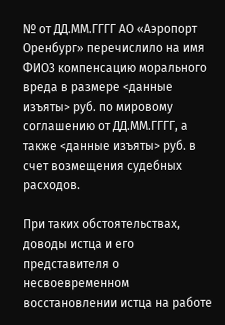№ от ДД.ММ.ГГГГ АО «Аэропорт Оренбург» перечислило на имя ФИО3 компенсацию морального вреда в размере <данные изъяты> руб. по мировому соглашению от ДД.ММ.ГГГГ, а также <данные изъяты> руб. в счет возмещения судебных расходов.

При таких обстоятельствах, доводы истца и его представителя о несвоевременном восстановлении истца на работе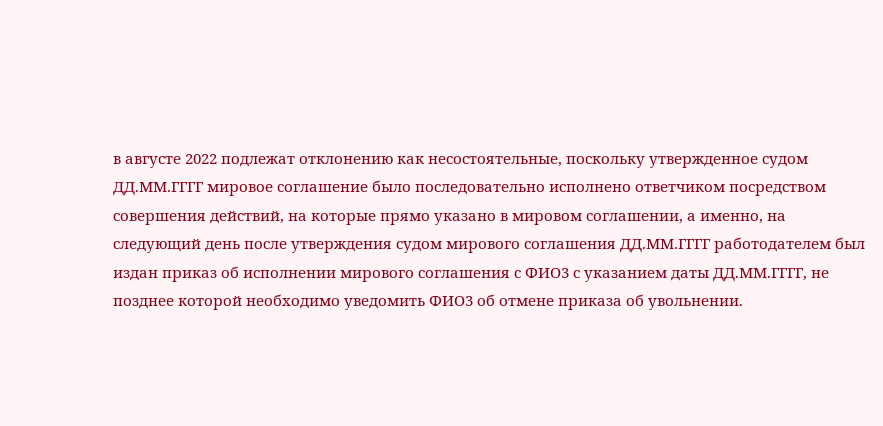в августе 2022 подлежат отклонению как несостоятельные, поскольку утвержденное судом ДД.ММ.ГГГГ мировое соглашение было последовательно исполнено ответчиком посредством совершения действий, на которые прямо указано в мировом соглашении, а именно, на следующий день после утверждения судом мирового соглашения ДД.ММ.ГГГГ работодателем был издан приказ об исполнении мирового соглашения с ФИО3 с указанием даты ДД.ММ.ГГГГ, не позднее которой необходимо уведомить ФИО3 об отмене приказа об увольнении.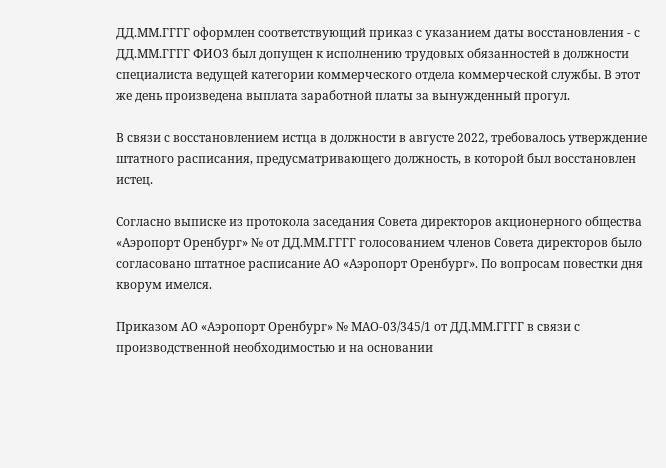ДД.ММ.ГГГГ оформлен соответствующий приказ с указанием даты восстановления - с ДД.ММ.ГГГГ ФИО3 был допущен к исполнению трудовых обязанностей в должности специалиста ведущей категории коммерческого отдела коммерческой службы. В этот же день произведена выплата заработной платы за вынужденный прогул.

В связи с восстановлением истца в должности в августе 2022, требовалось утверждение штатного расписания, предусматривающего должность, в которой был восстановлен истец.

Согласно выписке из протокола заседания Совета директоров акционерного общества «Аэропорт Оренбург» № от ДД.ММ.ГГГГ голосованием членов Совета директоров было согласовано штатное расписание АО «Аэропорт Оренбург». По вопросам повестки дня кворум имелся.

Приказом АО «Аэропорт Оренбург» № МАО-03/345/1 от ДД.ММ.ГГГГ в связи с производственной необходимостью и на основании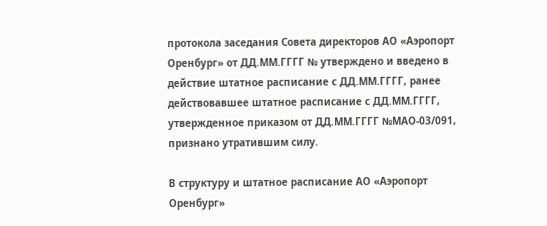протокола заседания Совета директоров АО «Аэропорт Оренбург» от ДД.ММ.ГГГГ № утверждено и введено в действие штатное расписание с ДД.ММ.ГГГГ, ранее действовавшее штатное расписание с ДД.ММ.ГГГГ, утвержденное приказом от ДД.ММ.ГГГГ №МАО-03/091, признано утратившим силу.

В структуру и штатное расписание АО «Аэропорт Оренбург»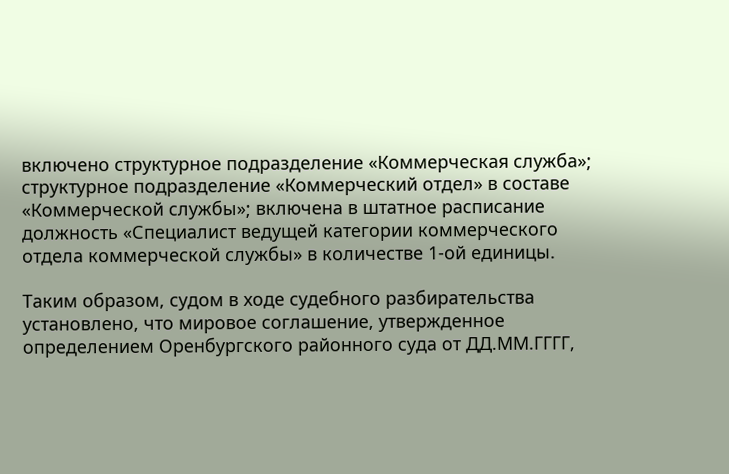включено структурное подразделение «Коммерческая служба»; структурное подразделение «Коммерческий отдел» в составе «Коммерческой службы»; включена в штатное расписание должность «Специалист ведущей категории коммерческого отдела коммерческой службы» в количестве 1-ой единицы.

Таким образом, судом в ходе судебного разбирательства установлено, что мировое соглашение, утвержденное определением Оренбургского районного суда от ДД.ММ.ГГГГ,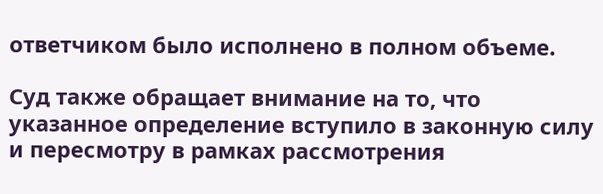ответчиком было исполнено в полном объеме.

Суд также обращает внимание на то, что указанное определение вступило в законную силу и пересмотру в рамках рассмотрения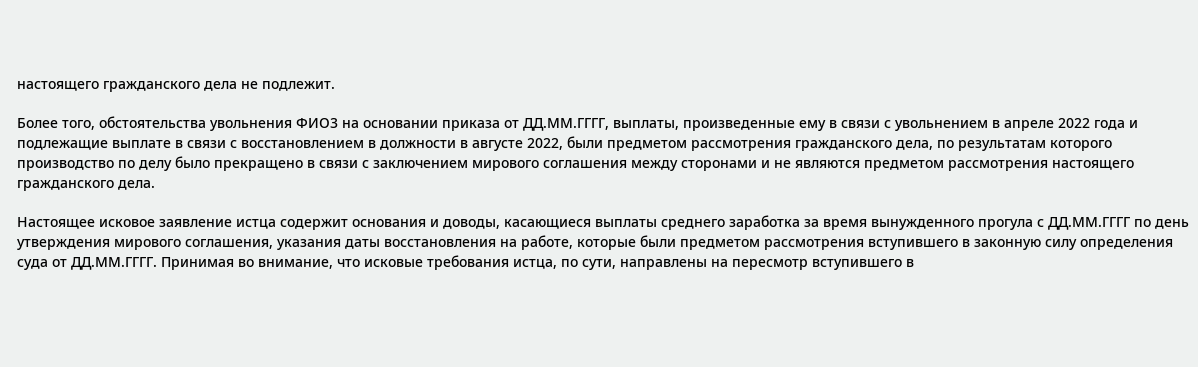настоящего гражданского дела не подлежит.

Более того, обстоятельства увольнения ФИО3 на основании приказа от ДД.ММ.ГГГГ, выплаты, произведенные ему в связи с увольнением в апреле 2022 года и подлежащие выплате в связи с восстановлением в должности в августе 2022, были предметом рассмотрения гражданского дела, по результатам которого производство по делу было прекращено в связи с заключением мирового соглашения между сторонами и не являются предметом рассмотрения настоящего гражданского дела.

Настоящее исковое заявление истца содержит основания и доводы, касающиеся выплаты среднего заработка за время вынужденного прогула с ДД.ММ.ГГГГ по день утверждения мирового соглашения, указания даты восстановления на работе, которые были предметом рассмотрения вступившего в законную силу определения суда от ДД.ММ.ГГГГ. Принимая во внимание, что исковые требования истца, по сути, направлены на пересмотр вступившего в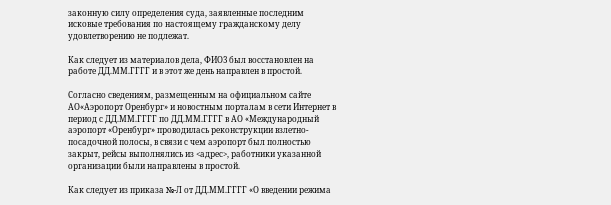законную силу определения суда, заявленные последним исковые требования по настоящему гражданскому делу удовлетворению не подлежат.

Как следует из материалов дела, ФИО3 был восстановлен на работе ДД.ММ.ГГГГ и в этот же день направлен в простой.

Согласно сведениям, размещенным на официальном сайте АО«Аэропорт Оренбург» и новостным порталам в сети Интернет в период с ДД.ММ.ГГГГ по ДД.ММ.ГГГГ в АО «Международный аэропорт «Оренбург» проводилась реконструкции взлетно-посадочной полосы, в связи с чем аэропорт был полностью закрыт, рейсы выполнялись из <адрес>, работники указанной организации были направлены в простой.

Как следует из приказа №-Л от ДД.ММ.ГГГГ «О введении режима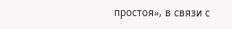простоя», в связи с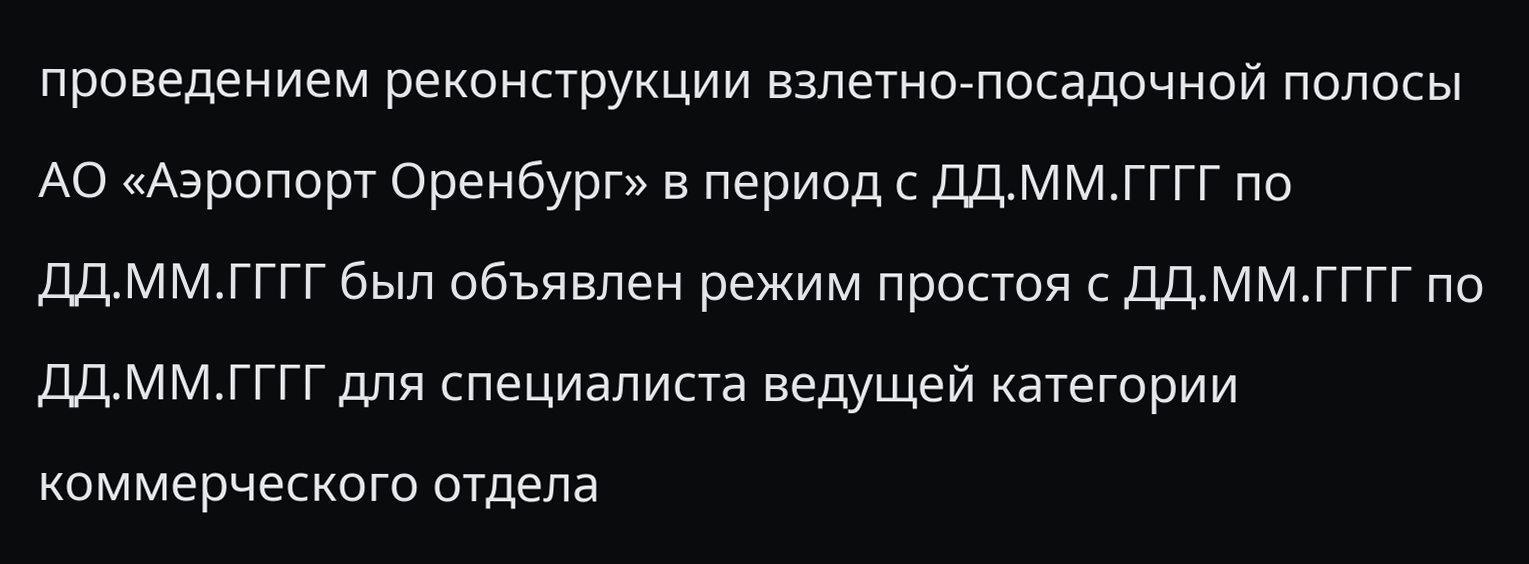проведением реконструкции взлетно-посадочной полосы АО «Аэропорт Оренбург» в период с ДД.ММ.ГГГГ по ДД.ММ.ГГГГ был объявлен режим простоя с ДД.ММ.ГГГГ по ДД.ММ.ГГГГ для специалиста ведущей категории коммерческого отдела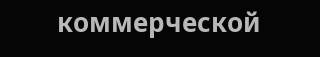коммерческой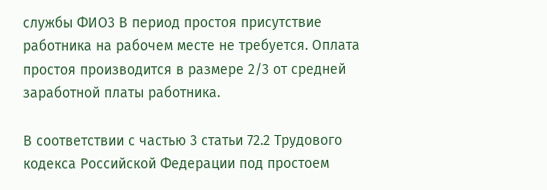службы ФИО3 В период простоя присутствие работника на рабочем месте не требуется. Оплата простоя производится в размере 2/3 от средней заработной платы работника.

В соответствии с частью 3 статьи 72.2 Трудового кодекса Российской Федерации под простоем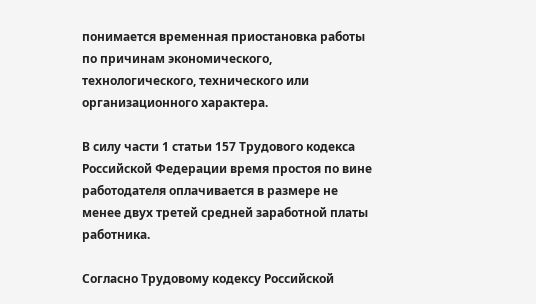понимается временная приостановка работы по причинам экономического, технологического, технического или организационного характера.

В силу части 1 статьи 157 Трудового кодекса Российской Федерации время простоя по вине работодателя оплачивается в размере не менее двух третей средней заработной платы работника.

Согласно Трудовому кодексу Российской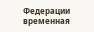Федерации временная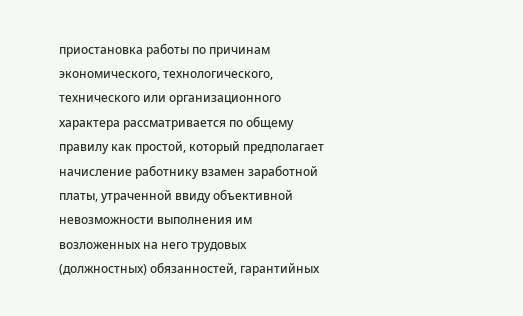приостановка работы по причинам экономического, технологического, технического или организационного характера рассматривается по общему правилу как простой, который предполагает начисление работнику взамен заработной платы, утраченной ввиду объективной невозможности выполнения им возложенных на него трудовых (должностных) обязанностей, гарантийных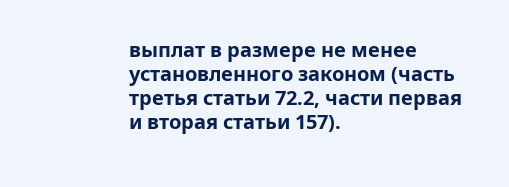выплат в размере не менее установленного законом (часть третья статьи 72.2, части первая и вторая статьи 157).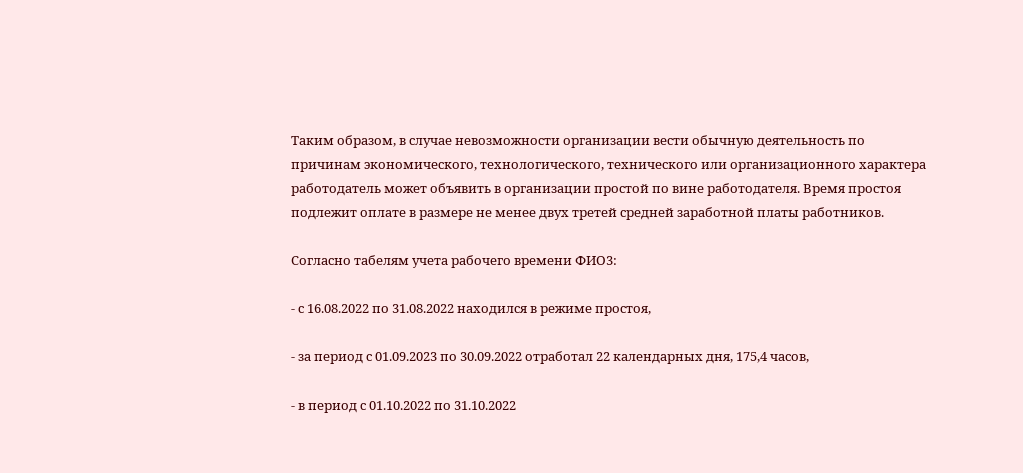Таким образом, в случае невозможности организации вести обычную деятельность по причинам экономического, технологического, технического или организационного характера работодатель может объявить в организации простой по вине работодателя. Время простоя подлежит оплате в размере не менее двух третей средней заработной платы работников.

Согласно табелям учета рабочего времени ФИО3:

- с 16.08.2022 по 31.08.2022 находился в режиме простоя,

- за период с 01.09.2023 по 30.09.2022 отработал 22 календарных дня, 175,4 часов,

- в период с 01.10.2022 по 31.10.2022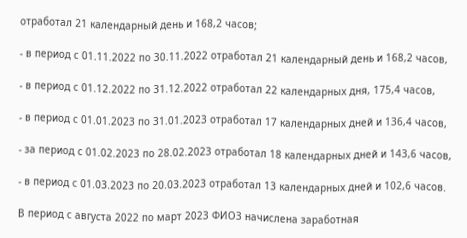отработал 21 календарный день и 168,2 часов;

- в период с 01.11.2022 по 30.11.2022 отработал 21 календарный день и 168,2 часов,

- в период с 01.12.2022 по 31.12.2022 отработал 22 календарных дня, 175,4 часов,

- в период с 01.01.2023 по 31.01.2023 отработал 17 календарных дней и 136,4 часов,

- за период с 01.02.2023 по 28.02.2023 отработал 18 календарных дней и 143,6 часов,

- в период с 01.03.2023 по 20.03.2023 отработал 13 календарных дней и 102,6 часов.

В период с августа 2022 по март 2023 ФИО3 начислена заработная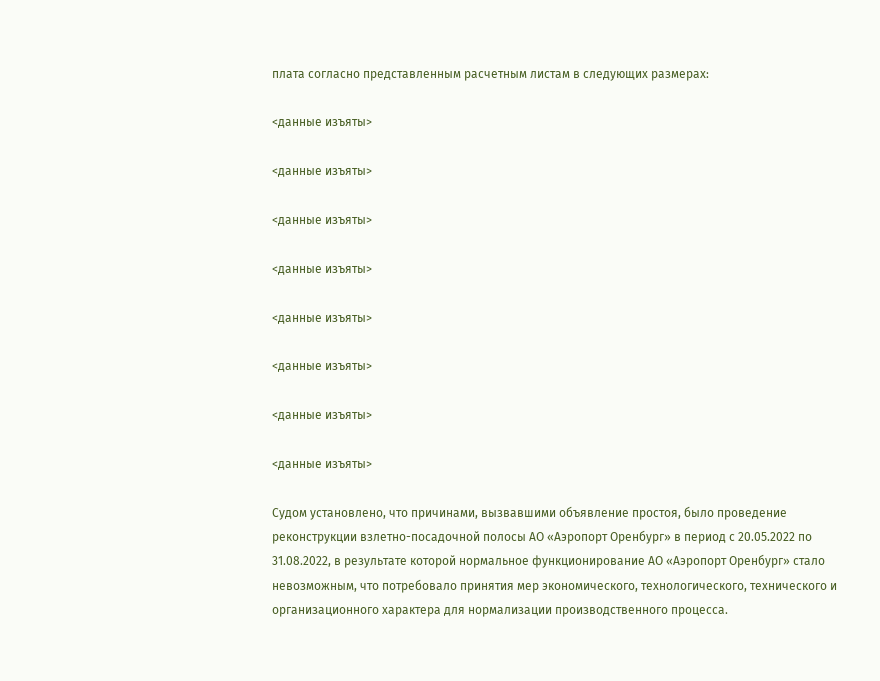плата согласно представленным расчетным листам в следующих размерах:

<данные изъяты>

<данные изъяты>

<данные изъяты>

<данные изъяты>

<данные изъяты>

<данные изъяты>

<данные изъяты>

<данные изъяты>

Судом установлено, что причинами, вызвавшими объявление простоя, было проведение реконструкции взлетно-посадочной полосы АО «Аэропорт Оренбург» в период с 20.05.2022 по 31.08.2022, в результате которой нормальное функционирование АО «Аэропорт Оренбург» стало невозможным, что потребовало принятия мер экономического, технологического, технического и организационного характера для нормализации производственного процесса.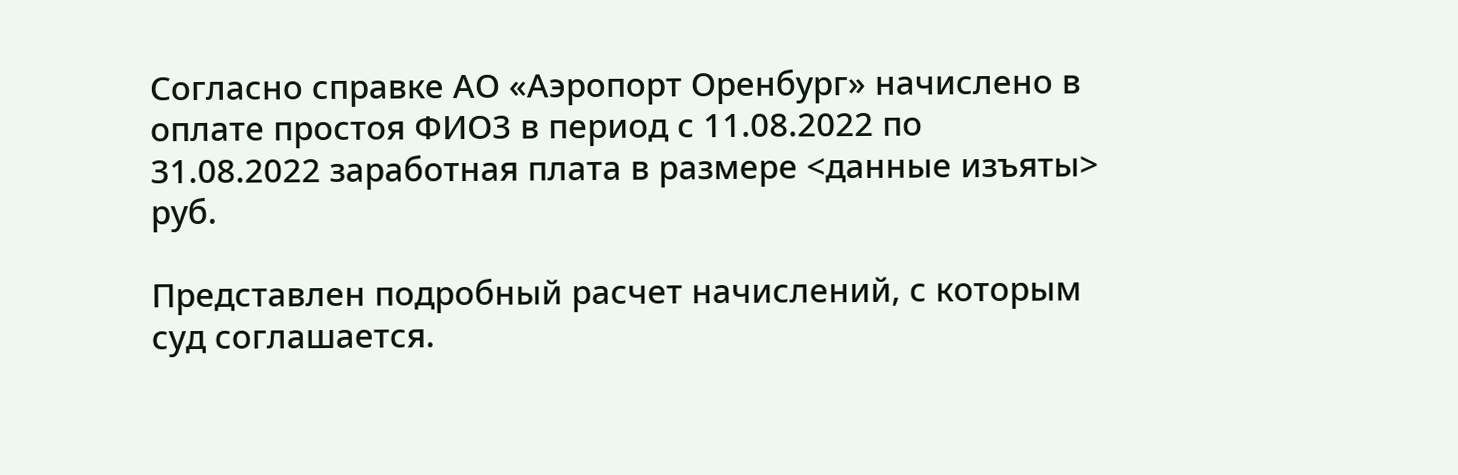Согласно справке АО «Аэропорт Оренбург» начислено в оплате простоя ФИО3 в период с 11.08.2022 по 31.08.2022 заработная плата в размере <данные изъяты> руб.

Представлен подробный расчет начислений, с которым суд соглашается.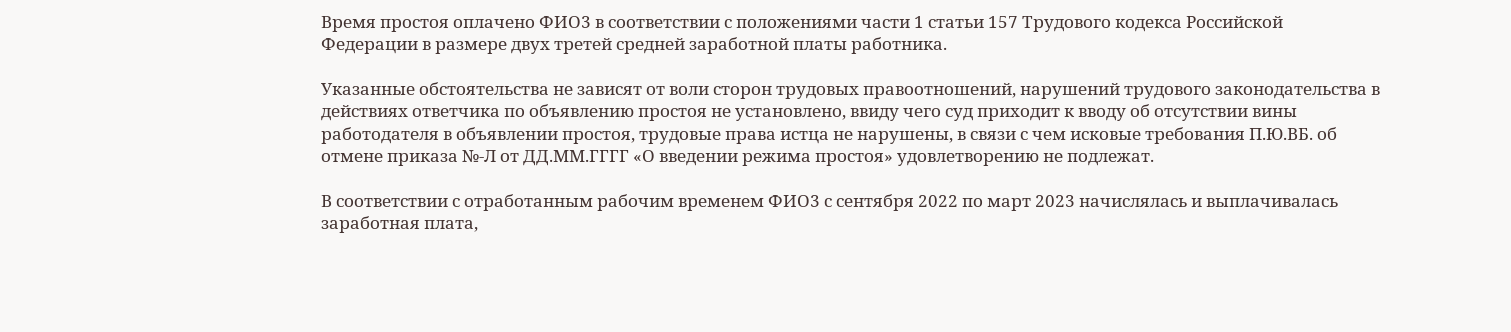Время простоя оплачено ФИО3 в соответствии с положениями части 1 статьи 157 Трудового кодекса Российской Федерации в размере двух третей средней заработной платы работника.

Указанные обстоятельства не зависят от воли сторон трудовых правоотношений, нарушений трудового законодательства в действиях ответчика по объявлению простоя не установлено, ввиду чего суд приходит к вводу об отсутствии вины работодателя в объявлении простоя, трудовые права истца не нарушены, в связи с чем исковые требования П.Ю.ВБ. об отмене приказа №-Л от ДД.ММ.ГГГГ «О введении режима простоя» удовлетворению не подлежат.

В соответствии с отработанным рабочим временем ФИО3 с сентября 2022 по март 2023 начислялась и выплачивалась заработная плата,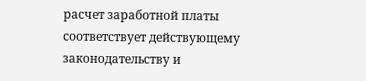расчет заработной платы соответствует действующему законодательству и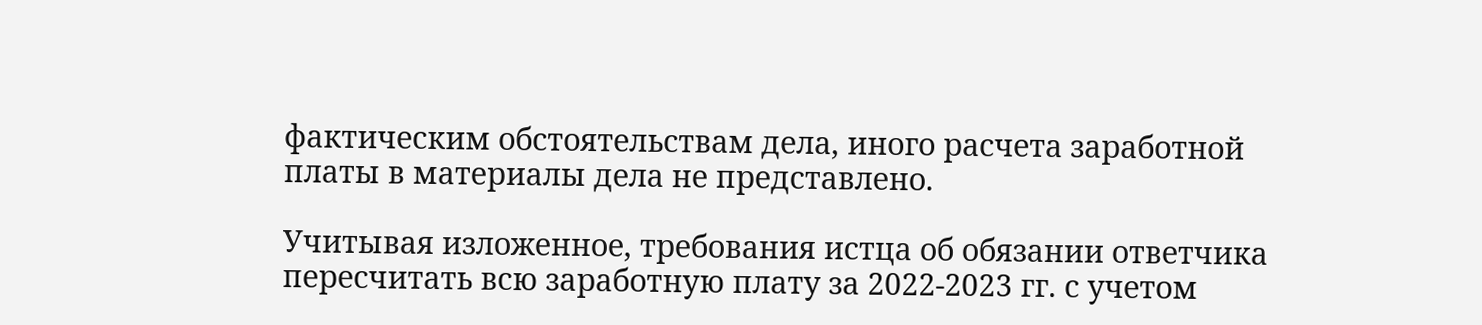фактическим обстоятельствам дела, иного расчета заработной платы в материалы дела не представлено.

Учитывая изложенное, требования истца об обязании ответчика пересчитать всю заработную плату за 2022-2023 гг. с учетом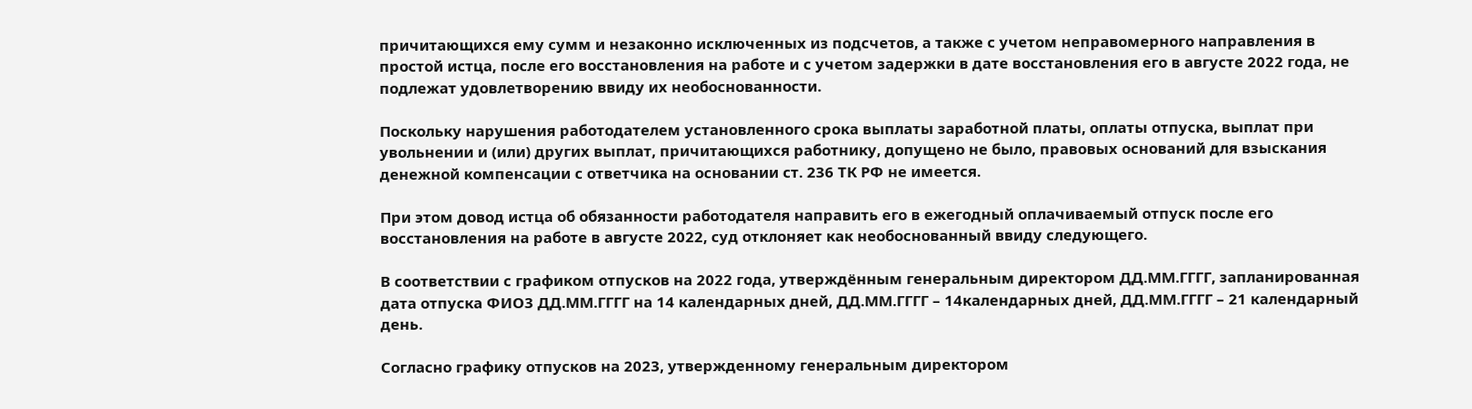причитающихся ему сумм и незаконно исключенных из подсчетов, а также с учетом неправомерного направления в простой истца, после его восстановления на работе и с учетом задержки в дате восстановления его в августе 2022 года, не подлежат удовлетворению ввиду их необоснованности.

Поскольку нарушения работодателем установленного срока выплаты заработной платы, оплаты отпуска, выплат при увольнении и (или) других выплат, причитающихся работнику, допущено не было, правовых оснований для взыскания денежной компенсации с ответчика на основании ст. 236 ТК РФ не имеется.

При этом довод истца об обязанности работодателя направить его в ежегодный оплачиваемый отпуск после его восстановления на работе в августе 2022, суд отклоняет как необоснованный ввиду следующего.

В соответствии с графиком отпусков на 2022 года, утверждённым генеральным директором ДД.ММ.ГГГГ, запланированная дата отпуска ФИО3 ДД.ММ.ГГГГ на 14 календарных дней, ДД.ММ.ГГГГ – 14календарных дней, ДД.ММ.ГГГГ – 21 календарный день.

Согласно графику отпусков на 2023, утвержденному генеральным директором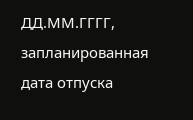ДД.ММ.ГГГГ, запланированная дата отпуска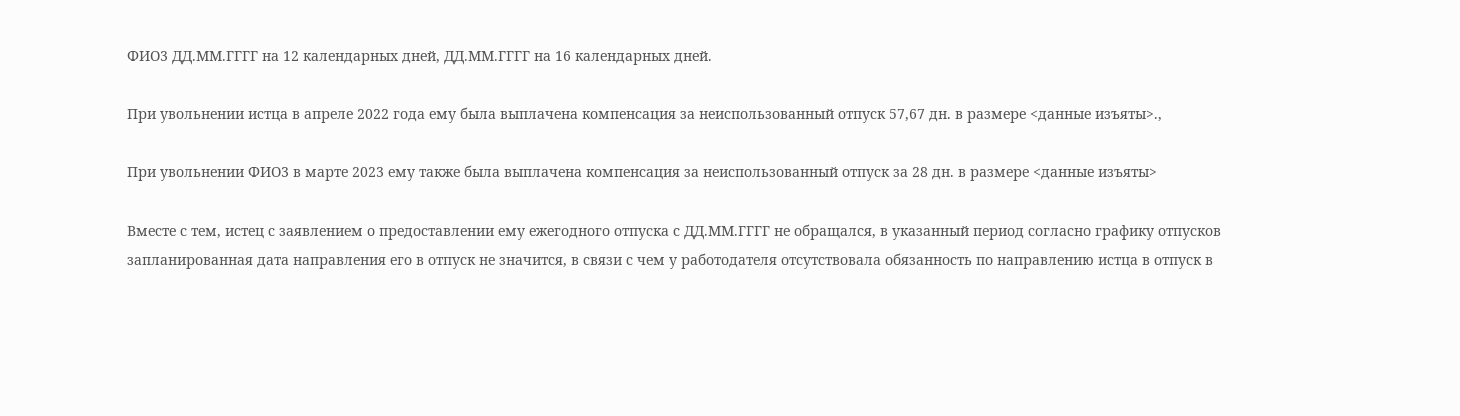ФИО3 ДД.ММ.ГГГГ на 12 календарных дней, ДД.ММ.ГГГГ на 16 календарных дней.

При увольнении истца в апреле 2022 года ему была выплачена компенсация за неиспользованный отпуск 57,67 дн. в размере <данные изъяты>.,

При увольнении ФИО3 в марте 2023 ему также была выплачена компенсация за неиспользованный отпуск за 28 дн. в размере <данные изъяты>

Вместе с тем, истец с заявлением о предоставлении ему ежегодного отпуска с ДД.ММ.ГГГГ не обращался, в указанный период согласно графику отпусков запланированная дата направления его в отпуск не значится, в связи с чем у работодателя отсутствовала обязанность по направлению истца в отпуск в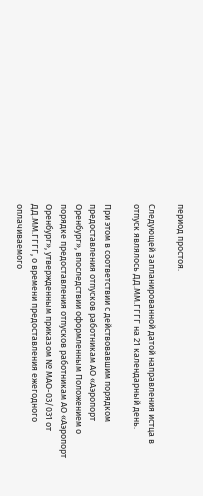период простоя.

Следующей запланированной датой направления истца в отпуск являлось ДД.ММ.ГГГГ на 21 календарный день.

При этом в соответствии с действовавшим порядком предоставления отпусков работникам АО «Аэропорт Оренбург», впоследствии оформленным Положением о порядке предоставления отпусков работникам АО «Аэропорт Оренбург», утвержденным приказом № МАО-03/031 от ДД.ММ.ГГГГ, о времени предоставления ежегодного оплачиваемого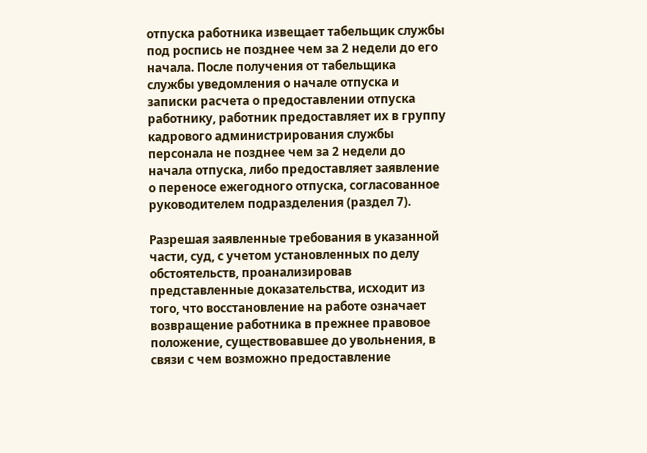отпуска работника извещает табельщик службы под роспись не позднее чем за 2 недели до его начала. После получения от табельщика службы уведомления о начале отпуска и записки расчета о предоставлении отпуска работнику, работник предоставляет их в группу кадрового администрирования службы персонала не позднее чем за 2 недели до начала отпуска, либо предоставляет заявление о переносе ежегодного отпуска, согласованное руководителем подразделения (раздел 7).

Разрешая заявленные требования в указанной части, суд, с учетом установленных по делу обстоятельств, проанализировав представленные доказательства, исходит из того, что восстановление на работе означает возвращение работника в прежнее правовое положение, существовавшее до увольнения, в связи с чем возможно предоставление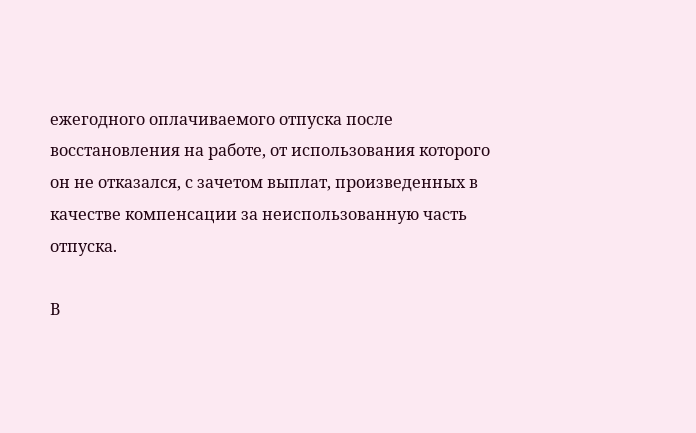ежегодного оплачиваемого отпуска после восстановления на работе, от использования которого он не отказался, с зачетом выплат, произведенных в качестве компенсации за неиспользованную часть отпуска.

В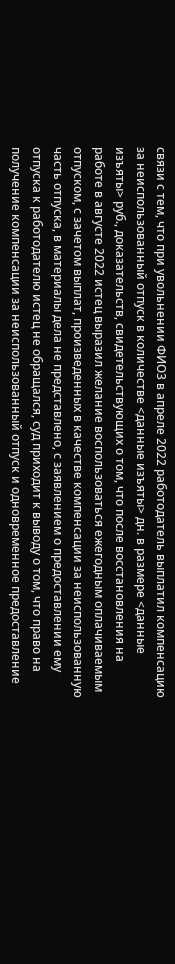связи с тем, что при увольнении ФИО3 в апреле 2022 работодатель выплатил компенсацию за неиспользованный отпуск в количестве <данные изъяты> дн. в размере <данные изъяты> руб., доказательств, свидетельствующих о том, что после восстановления на работе в августе 2022 истец выразил желание воспользоваться ежегодным оплачиваемым отпуском, с зачетом выплат, произведенных в качестве компенсации за неиспользованную часть отпуска, в материалы дела не представлено, с заявлением о предоставлении ему отпуска к работодателю истец не обращался, суд приходит к выводу о том, что право на получение компенсации за неиспользованный отпуск и одновременное предоставление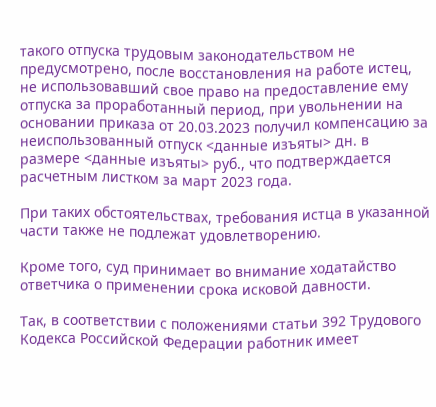такого отпуска трудовым законодательством не предусмотрено, после восстановления на работе истец, не использовавший свое право на предоставление ему отпуска за проработанный период, при увольнении на основании приказа от 20.03.2023 получил компенсацию за неиспользованный отпуск <данные изъяты> дн. в размере <данные изъяты> руб., что подтверждается расчетным листком за март 2023 года.

При таких обстоятельствах, требования истца в указанной части также не подлежат удовлетворению.

Кроме того, суд принимает во внимание ходатайство ответчика о применении срока исковой давности.

Так, в соответствии с положениями статьи 392 Трудового Кодекса Российской Федерации работник имеет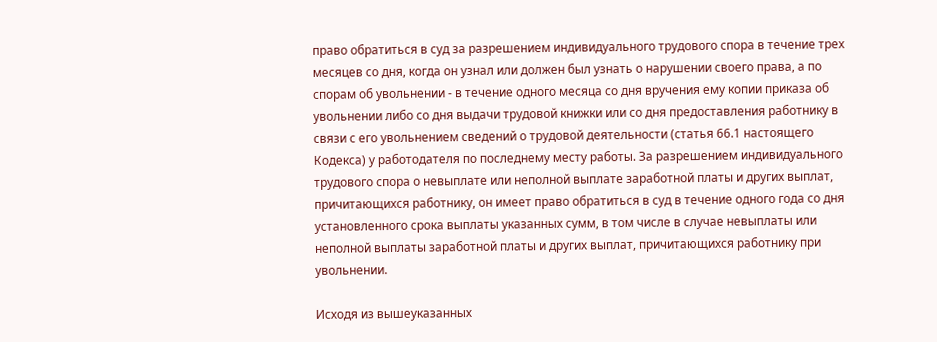право обратиться в суд за разрешением индивидуального трудового спора в течение трех месяцев со дня, когда он узнал или должен был узнать о нарушении своего права, а по спорам об увольнении - в течение одного месяца со дня вручения ему копии приказа об увольнении либо со дня выдачи трудовой книжки или со дня предоставления работнику в связи с его увольнением сведений о трудовой деятельности (статья 66.1 настоящего Кодекса) у работодателя по последнему месту работы. За разрешением индивидуального трудового спора о невыплате или неполной выплате заработной платы и других выплат, причитающихся работнику, он имеет право обратиться в суд в течение одного года со дня установленного срока выплаты указанных сумм, в том числе в случае невыплаты или неполной выплаты заработной платы и других выплат, причитающихся работнику при увольнении.

Исходя из вышеуказанных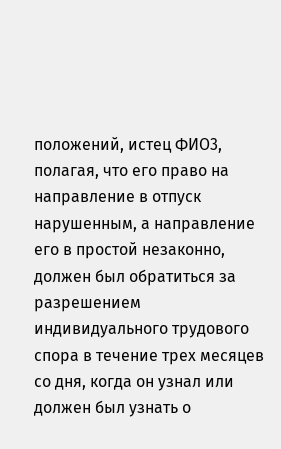положений, истец ФИО3, полагая, что его право на направление в отпуск нарушенным, а направление его в простой незаконно, должен был обратиться за разрешением индивидуального трудового спора в течение трех месяцев со дня, когда он узнал или должен был узнать о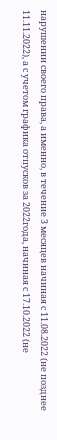нарушении своего права, а именно, в течение 3 месяцев начиная с 11.08.2022 (не позднее 11.11.2022), а с учетом графика отпусков за 2022года, начиная с 17.10.2022 (не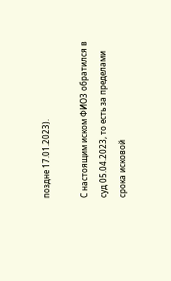поздне 17.01.2023).

С настоящим иском ФИО3 обратился в суд 05.04.2023, то есть за пределами срока исковой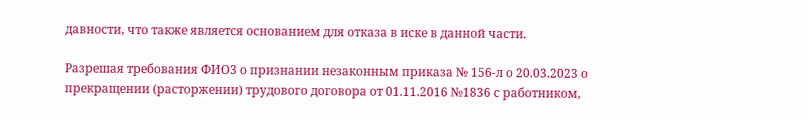давности, что также является основанием для отказа в иске в данной части.

Разрешая требования ФИО3 о признании незаконным приказа № 156-л о 20.03.2023 о прекращении (расторжении) трудового договора от 01.11.2016 №1836 с работником,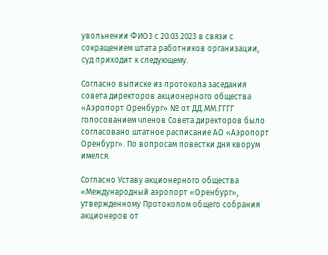увольнении ФИО3 с 20.03.2023 в связи с сокращением штата работников организации, суд приходит к следующему.

Согласно выписке из протокола заседания совета директоров акционерного общества «Аэропорт Оренбург» № от ДД.ММ.ГГГГ голосованием членов Совета директоров было согласовано штатное расписание АО «Аэропорт Оренбург». По вопросам повестки дня кворум имелся.

Согласно Уставу акционерного общества «Международный аэропорт «Оренбург», утвержденному Протоколом общего собрания акционеров от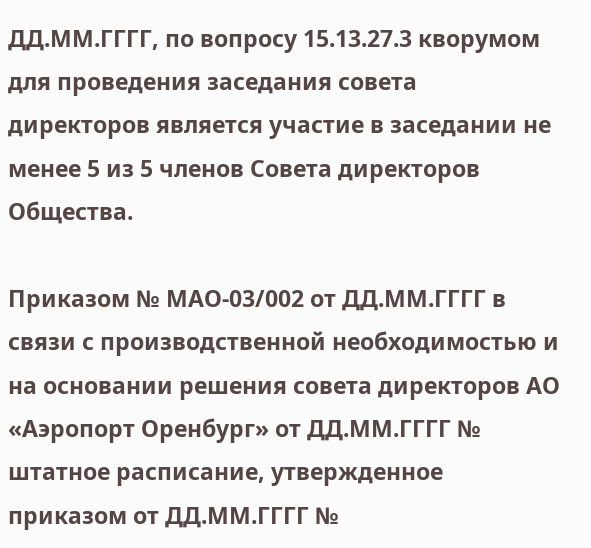ДД.ММ.ГГГГ, по вопросу 15.13.27.3 кворумом для проведения заседания совета директоров является участие в заседании не менее 5 из 5 членов Совета директоров Общества.

Приказом № МАО-03/002 от ДД.ММ.ГГГГ в связи с производственной необходимостью и на основании решения совета директоров АО «Аэропорт Оренбург» от ДД.ММ.ГГГГ № штатное расписание, утвержденное приказом от ДД.ММ.ГГГГ №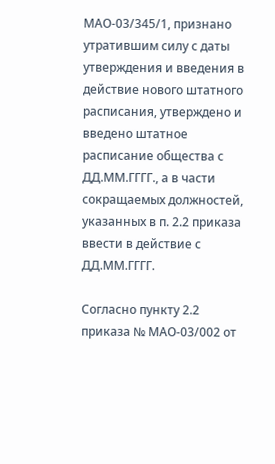МАО-03/345/1, признано утратившим силу с даты утверждения и введения в действие нового штатного расписания, утверждено и введено штатное расписание общества с ДД.ММ.ГГГГ., а в части сокращаемых должностей, указанных в п. 2.2 приказа ввести в действие с ДД.ММ.ГГГГ.

Согласно пункту 2.2 приказа № МАО-03/002 от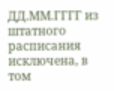ДД.ММ.ГГГГ из штатного расписания исключена, в том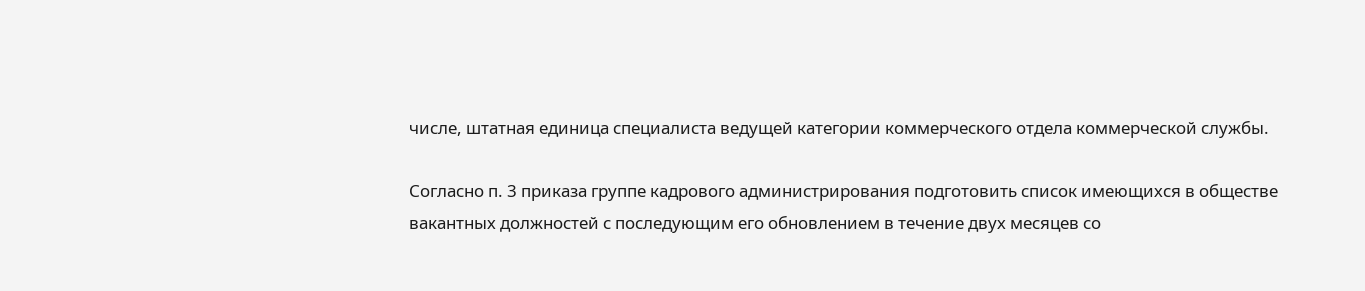числе, штатная единица специалиста ведущей категории коммерческого отдела коммерческой службы.

Согласно п. 3 приказа группе кадрового администрирования подготовить список имеющихся в обществе вакантных должностей с последующим его обновлением в течение двух месяцев со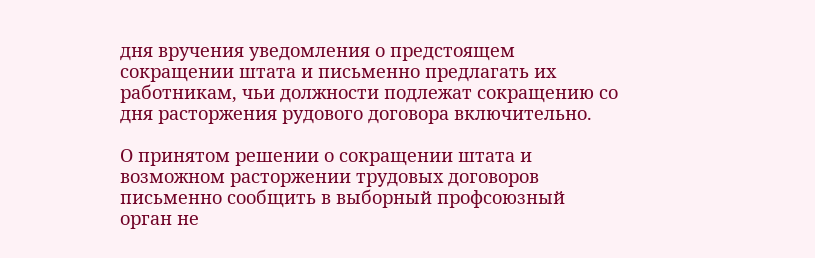дня вручения уведомления о предстоящем сокращении штата и письменно предлагать их работникам, чьи должности подлежат сокращению со дня расторжения рудового договора включительно.

О принятом решении о сокращении штата и возможном расторжении трудовых договоров письменно сообщить в выборный профсоюзный орган не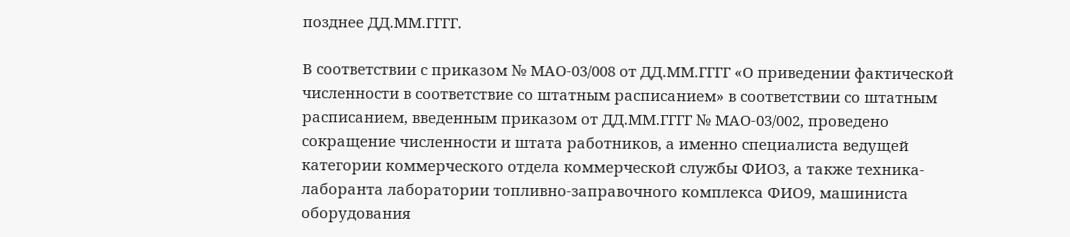позднее ДД.ММ.ГГГГ.

В соответствии с приказом № МАО-03/008 от ДД.ММ.ГГГГ «О приведении фактической численности в соответствие со штатным расписанием» в соответствии со штатным расписанием, введенным приказом от ДД.ММ.ГГГГ № МАО-03/002, проведено сокращение численности и штата работников, а именно специалиста ведущей категории коммерческого отдела коммерческой службы ФИО3, а также техника-лаборанта лаборатории топливно-заправочного комплекса ФИО9, машиниста оборудования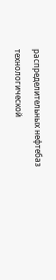распределительных нефтебаз технологической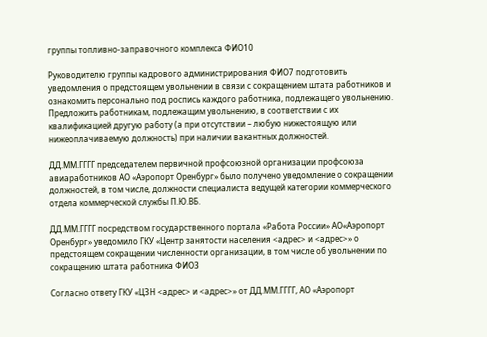группы топливно-заправочного комплекса ФИО10

Руководителю группы кадрового администрирования ФИО7 подготовить уведомления о предстоящем увольнении в связи с сокращением штата работников и ознакомить персонально под роспись каждого работника, подлежащего увольнению. Предложить работникам, подлежащим увольнению, в соответствии с их квалификацией другую работу (а при отсутствии – любую нижестоящую или нижеоплачиваемую должность) при наличии вакантных должностей.

ДД.ММ.ГГГГ председателем первичной профсоюзной организации профсоюза авиаработников АО «Аэропорт Оренбург» было получено уведомление о сокращении должностей, в том числе, должности специалиста ведущей категории коммерческого отдела коммерческой службы П.Ю.ВБ.

ДД.ММ.ГГГГ посредством государственного портала «Работа России» АО«Аэропорт Оренбург» уведомило ГКУ «Центр занятости населения <адрес> и <адрес>» о предстоящем сокращении численности организации, в том числе об увольнении по сокращению штата работника ФИО3

Согласно ответу ГКУ «ЦЗН <адрес> и <адрес>» от ДД.ММ.ГГГГ, АО «Аэропорт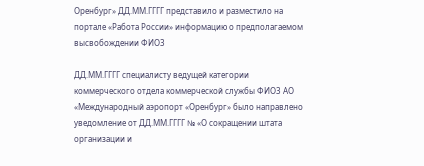Оренбург» ДД.ММ.ГГГГ представило и разместило на портале «Работа России» информацию о предполагаемом высвобождении ФИО3

ДД.ММ.ГГГГ специалисту ведущей категории коммерческого отдела коммерческой службы ФИО3 АО «Международный аэропорт «Оренбург» было направлено уведомление от ДД.ММ.ГГГГ № «О сокращении штата организации и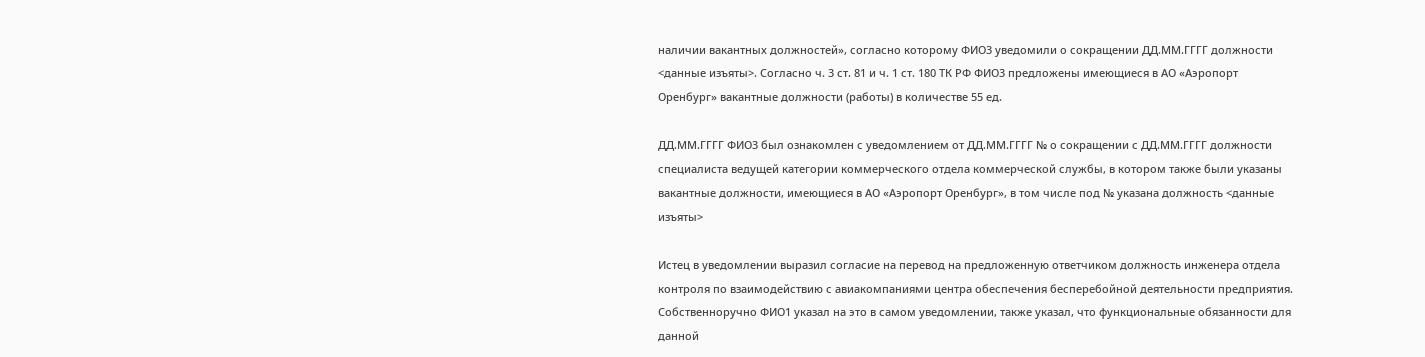наличии вакантных должностей», согласно которому ФИО3 уведомили о сокращении ДД.ММ.ГГГГ должности <данные изъяты>. Согласно ч. 3 ст. 81 и ч. 1 ст. 180 ТК РФ ФИО3 предложены имеющиеся в АО «Аэропорт Оренбург» вакантные должности (работы) в количестве 55 ед.

ДД.ММ.ГГГГ ФИО3 был ознакомлен с уведомлением от ДД.ММ.ГГГГ № о сокращении с ДД.ММ.ГГГГ должности специалиста ведущей категории коммерческого отдела коммерческой службы, в котором также были указаны вакантные должности, имеющиеся в АО «Аэропорт Оренбург», в том числе под № указана должность <данные изъяты>

Истец в уведомлении выразил согласие на перевод на предложенную ответчиком должность инженера отдела контроля по взаимодействию с авиакомпаниями центра обеспечения бесперебойной деятельности предприятия. Собственноручно ФИО1 указал на это в самом уведомлении, также указал, что функциональные обязанности для данной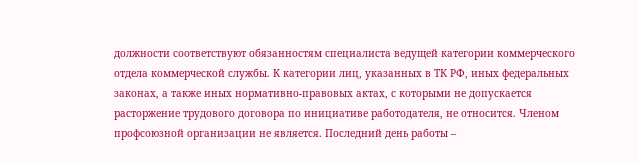должности соответствуют обязанностям специалиста ведущей категории коммерческого отдела коммерческой службы. К категории лиц, указанных в ТК РФ, иных федеральных законах, а также иных нормативно-правовых актах, с которыми не допускается расторжение трудового договора по инициативе работодателя, не относится. Членом профсоюзной организации не является. Последний день работы –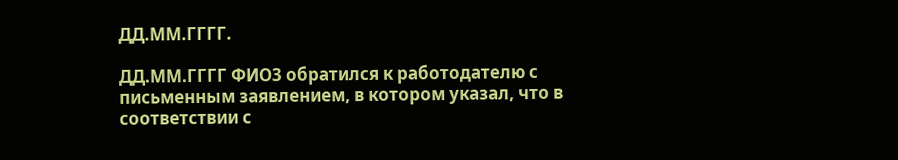ДД.ММ.ГГГГ.

ДД.ММ.ГГГГ ФИО3 обратился к работодателю с письменным заявлением, в котором указал, что в соответствии с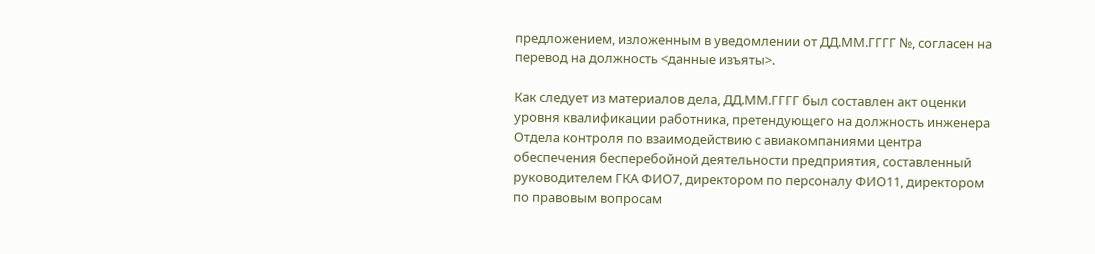предложением, изложенным в уведомлении от ДД.ММ.ГГГГ №, согласен на перевод на должность <данные изъяты>.

Как следует из материалов дела, ДД.ММ.ГГГГ был составлен акт оценки уровня квалификации работника, претендующего на должность инженера Отдела контроля по взаимодействию с авиакомпаниями центра обеспечения бесперебойной деятельности предприятия, составленный руководителем ГКА ФИО7, директором по персоналу ФИО11, директором по правовым вопросам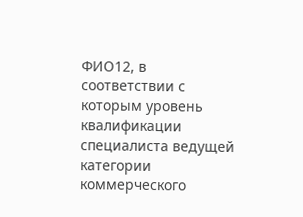ФИО12, в соответствии с которым уровень квалификации специалиста ведущей категории коммерческого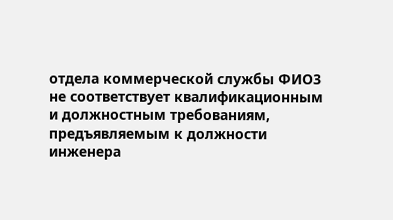отдела коммерческой службы ФИО3 не соответствует квалификационным и должностным требованиям, предъявляемым к должности инженера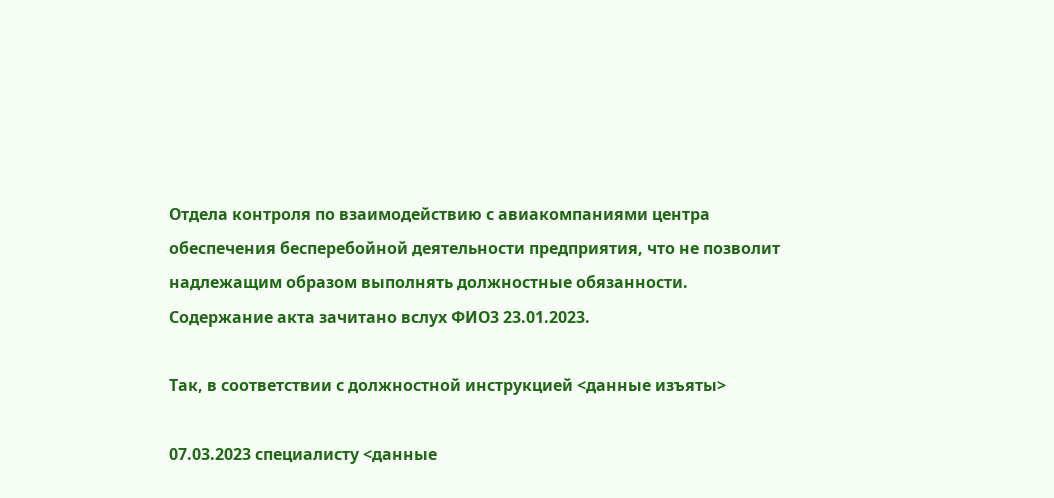Отдела контроля по взаимодействию с авиакомпаниями центра обеспечения бесперебойной деятельности предприятия, что не позволит надлежащим образом выполнять должностные обязанности. Содержание акта зачитано вслух ФИО3 23.01.2023.

Так, в соответствии с должностной инструкцией <данные изъяты>

07.03.2023 специалисту <данные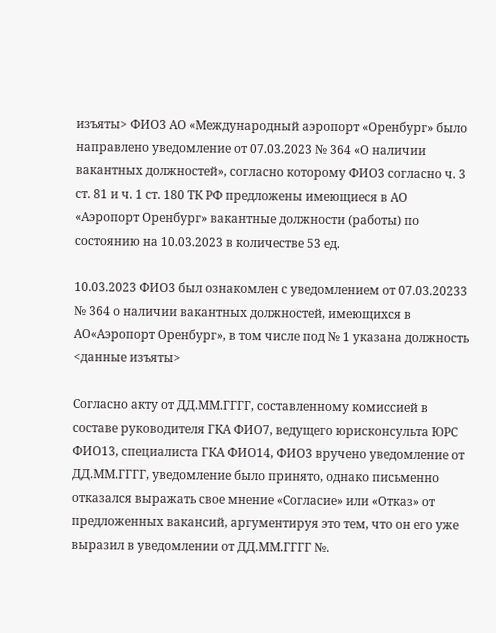изъяты> ФИО3 АО «Международный аэропорт «Оренбург» было направлено уведомление от 07.03.2023 № 364 «О наличии вакантных должностей», согласно которому ФИО3 согласно ч. 3 ст. 81 и ч. 1 ст. 180 ТК РФ предложены имеющиеся в АО «Аэропорт Оренбург» вакантные должности (работы) по состоянию на 10.03.2023 в количестве 53 ед.

10.03.2023 ФИО3 был ознакомлен с уведомлением от 07.03.20233 № 364 о наличии вакантных должностей, имеющихся в АО«Аэропорт Оренбург», в том числе под № 1 указана должность <данные изъяты>

Согласно акту от ДД.ММ.ГГГГ, составленному комиссией в составе руководителя ГКА ФИО7, ведущего юрисконсульта ЮРС ФИО13, специалиста ГКА ФИО14, ФИО3 вручено уведомление от ДД.ММ.ГГГГ, уведомление было принято, однако письменно отказался выражать свое мнение «Согласие» или «Отказ» от предложенных вакансий, аргументируя это тем, что он его уже выразил в уведомлении от ДД.ММ.ГГГГ №.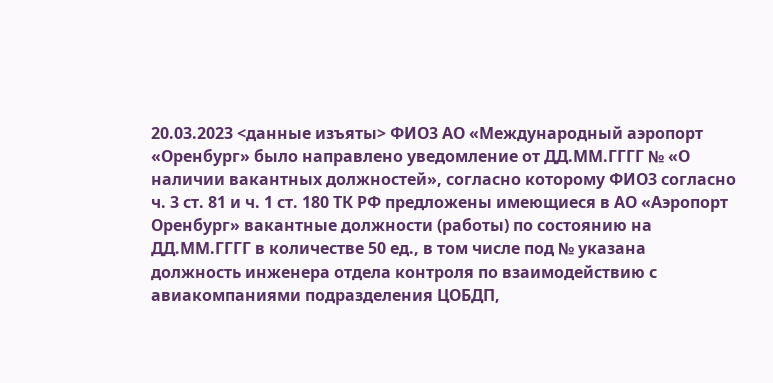20.03.2023 <данные изъяты> ФИО3 АО «Международный аэропорт «Оренбург» было направлено уведомление от ДД.ММ.ГГГГ № «О наличии вакантных должностей», согласно которому ФИО3 согласно ч. 3 ст. 81 и ч. 1 ст. 180 ТК РФ предложены имеющиеся в АО «Аэропорт Оренбург» вакантные должности (работы) по состоянию на ДД.ММ.ГГГГ в количестве 50 ед., в том числе под № указана должность инженера отдела контроля по взаимодействию с авиакомпаниями подразделения ЦОБДП,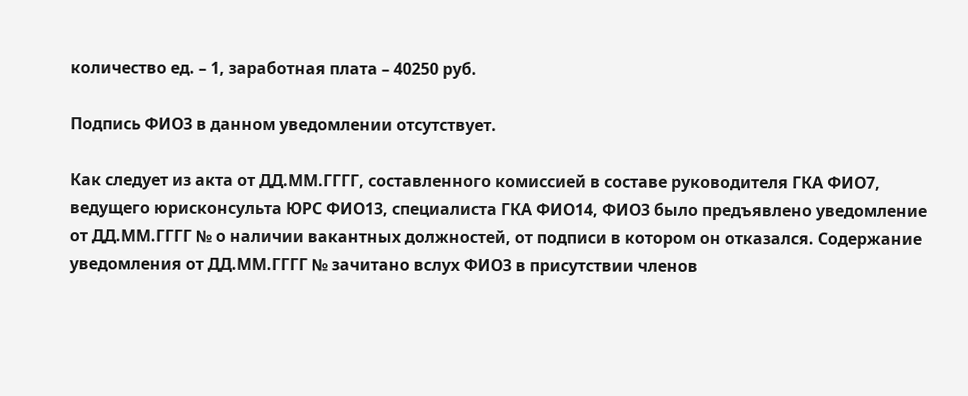количество ед. – 1, заработная плата – 40250 руб.

Подпись ФИО3 в данном уведомлении отсутствует.

Как следует из акта от ДД.ММ.ГГГГ, составленного комиссией в составе руководителя ГКА ФИО7, ведущего юрисконсульта ЮРС ФИО13, специалиста ГКА ФИО14, ФИО3 было предъявлено уведомление от ДД.ММ.ГГГГ № о наличии вакантных должностей, от подписи в котором он отказался. Содержание уведомления от ДД.ММ.ГГГГ № зачитано вслух ФИО3 в присутствии членов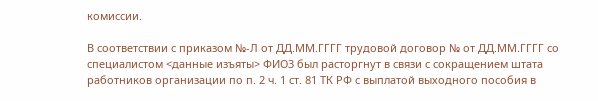комиссии.

В соответствии с приказом №-Л от ДД.ММ.ГГГГ трудовой договор № от ДД.ММ.ГГГГ со специалистом <данные изъяты> ФИО3 был расторгнут в связи с сокращением штата работников организации по п. 2 ч. 1 ст. 81 ТК РФ с выплатой выходного пособия в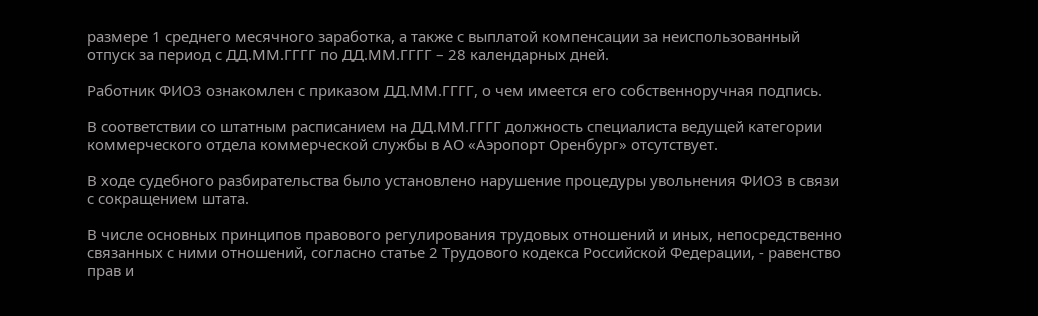размере 1 среднего месячного заработка, а также с выплатой компенсации за неиспользованный отпуск за период с ДД.ММ.ГГГГ по ДД.ММ.ГГГГ – 28 календарных дней.

Работник ФИО3 ознакомлен с приказом ДД.ММ.ГГГГ, о чем имеется его собственноручная подпись.

В соответствии со штатным расписанием на ДД.ММ.ГГГГ должность специалиста ведущей категории коммерческого отдела коммерческой службы в АО «Аэропорт Оренбург» отсутствует.

В ходе судебного разбирательства было установлено нарушение процедуры увольнения ФИО3 в связи с сокращением штата.

В числе основных принципов правового регулирования трудовых отношений и иных, непосредственно связанных с ними отношений, согласно статье 2 Трудового кодекса Российской Федерации, - равенство прав и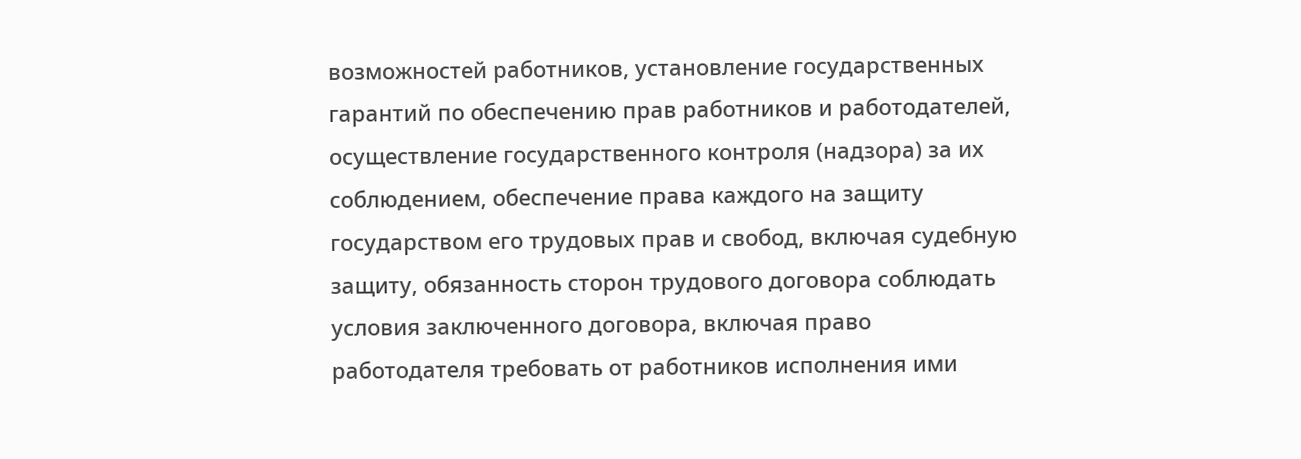возможностей работников, установление государственных гарантий по обеспечению прав работников и работодателей, осуществление государственного контроля (надзора) за их соблюдением, обеспечение права каждого на защиту государством его трудовых прав и свобод, включая судебную защиту, обязанность сторон трудового договора соблюдать условия заключенного договора, включая право работодателя требовать от работников исполнения ими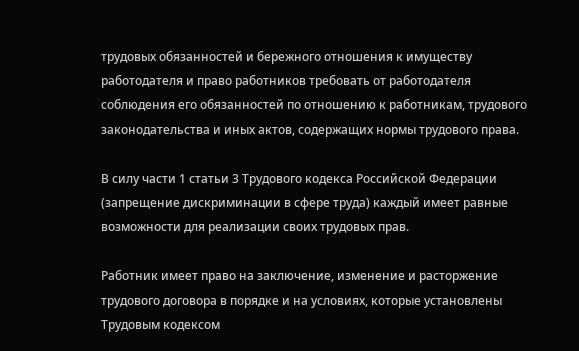трудовых обязанностей и бережного отношения к имуществу работодателя и право работников требовать от работодателя соблюдения его обязанностей по отношению к работникам, трудового законодательства и иных актов, содержащих нормы трудового права.

В силу части 1 статьи 3 Трудового кодекса Российской Федерации (запрещение дискриминации в сфере труда) каждый имеет равные возможности для реализации своих трудовых прав.

Работник имеет право на заключение, изменение и расторжение трудового договора в порядке и на условиях, которые установлены Трудовым кодексом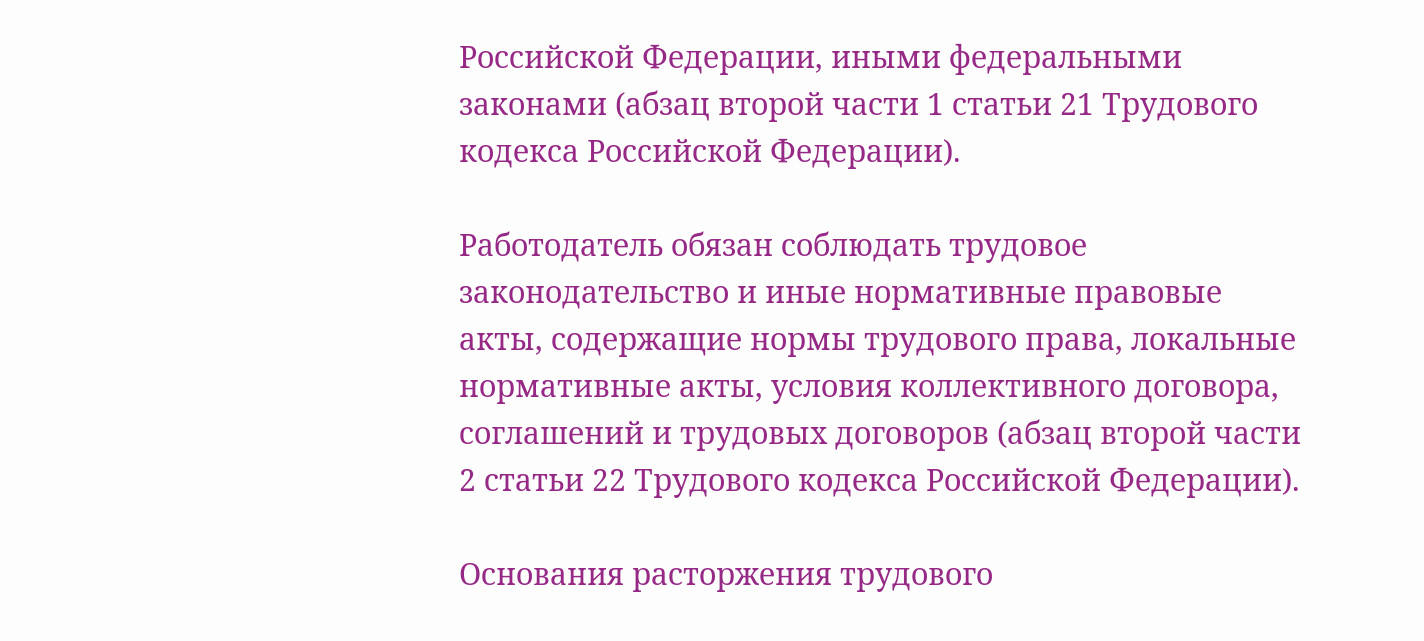Российской Федерации, иными федеральными законами (абзац второй части 1 статьи 21 Трудового кодекса Российской Федерации).

Работодатель обязан соблюдать трудовое законодательство и иные нормативные правовые акты, содержащие нормы трудового права, локальные нормативные акты, условия коллективного договора, соглашений и трудовых договоров (абзац второй части 2 статьи 22 Трудового кодекса Российской Федерации).

Основания расторжения трудового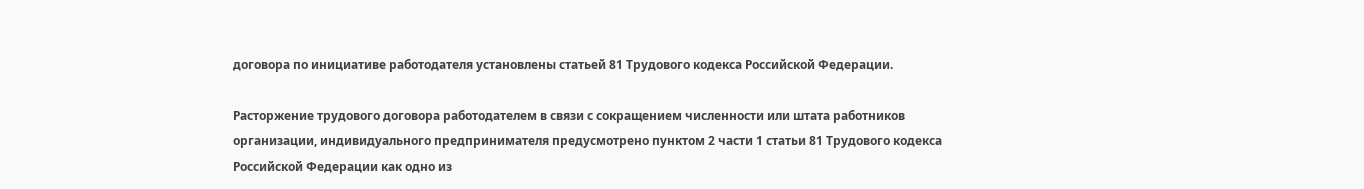договора по инициативе работодателя установлены статьей 81 Трудового кодекса Российской Федерации.

Расторжение трудового договора работодателем в связи с сокращением численности или штата работников организации, индивидуального предпринимателя предусмотрено пунктом 2 части 1 статьи 81 Трудового кодекса Российской Федерации как одно из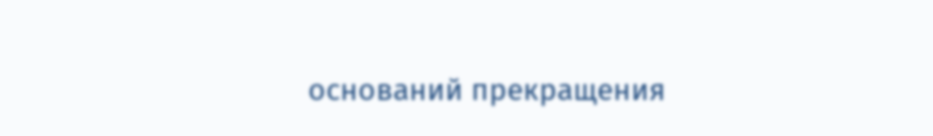оснований прекращения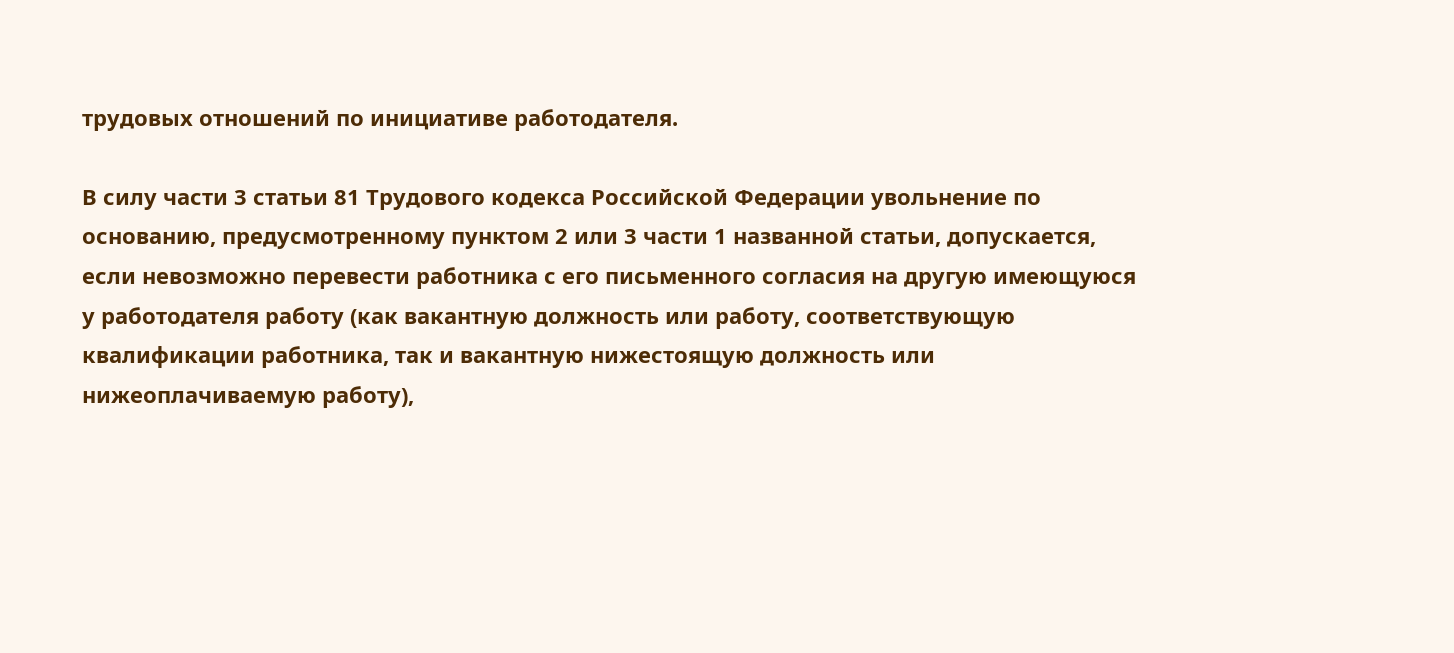трудовых отношений по инициативе работодателя.

В силу части 3 статьи 81 Трудового кодекса Российской Федерации увольнение по основанию, предусмотренному пунктом 2 или 3 части 1 названной статьи, допускается, если невозможно перевести работника с его письменного согласия на другую имеющуюся у работодателя работу (как вакантную должность или работу, соответствующую квалификации работника, так и вакантную нижестоящую должность или нижеоплачиваемую работу),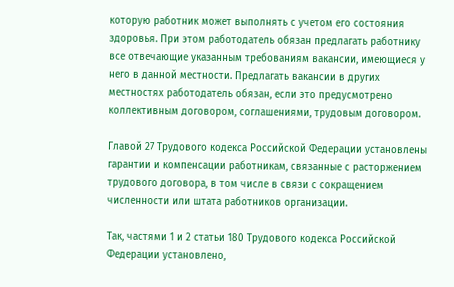которую работник может выполнять с учетом его состояния здоровья. При этом работодатель обязан предлагать работнику все отвечающие указанным требованиям вакансии, имеющиеся у него в данной местности. Предлагать вакансии в других местностях работодатель обязан, если это предусмотрено коллективным договором, соглашениями, трудовым договором.

Главой 27 Трудового кодекса Российской Федерации установлены гарантии и компенсации работникам, связанные с расторжением трудового договора, в том числе в связи с сокращением численности или штата работников организации.

Так, частями 1 и 2 статьи 180 Трудового кодекса Российской Федерации установлено,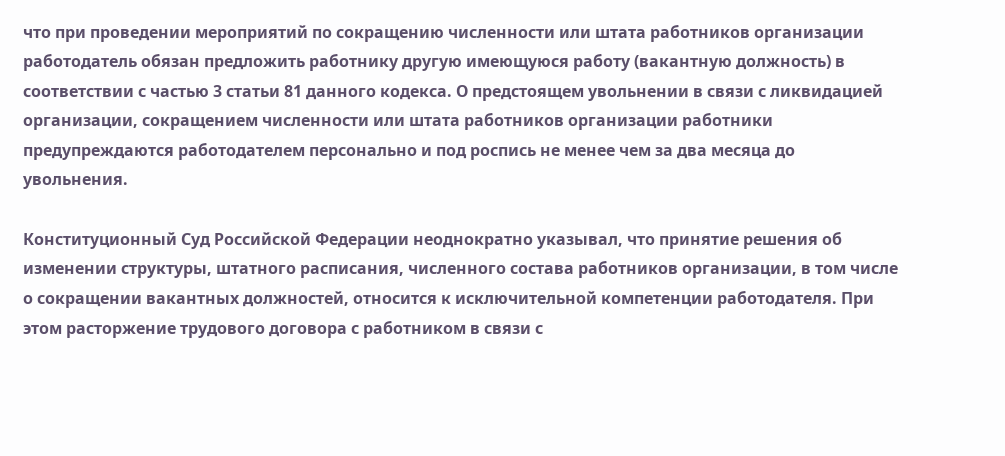что при проведении мероприятий по сокращению численности или штата работников организации работодатель обязан предложить работнику другую имеющуюся работу (вакантную должность) в соответствии с частью 3 статьи 81 данного кодекса. О предстоящем увольнении в связи с ликвидацией организации, сокращением численности или штата работников организации работники предупреждаются работодателем персонально и под роспись не менее чем за два месяца до увольнения.

Конституционный Суд Российской Федерации неоднократно указывал, что принятие решения об изменении структуры, штатного расписания, численного состава работников организации, в том числе о сокращении вакантных должностей, относится к исключительной компетенции работодателя. При этом расторжение трудового договора с работником в связи с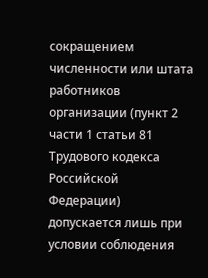сокращением численности или штата работников организации (пункт 2 части 1 статьи 81 Трудового кодекса Российской Федерации) допускается лишь при условии соблюдения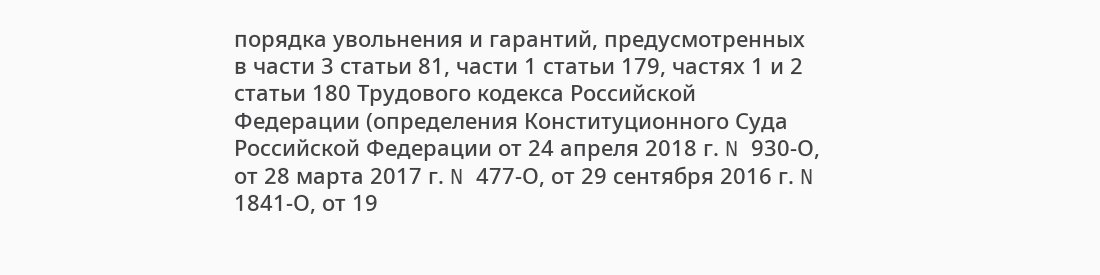порядка увольнения и гарантий, предусмотренных в части 3 статьи 81, части 1 статьи 179, частях 1 и 2 статьи 180 Трудового кодекса Российской Федерации (определения Конституционного Суда Российской Федерации от 24 апреля 2018 г. N 930-О, от 28 марта 2017 г. N 477-О, от 29 сентября 2016 г. N 1841-О, от 19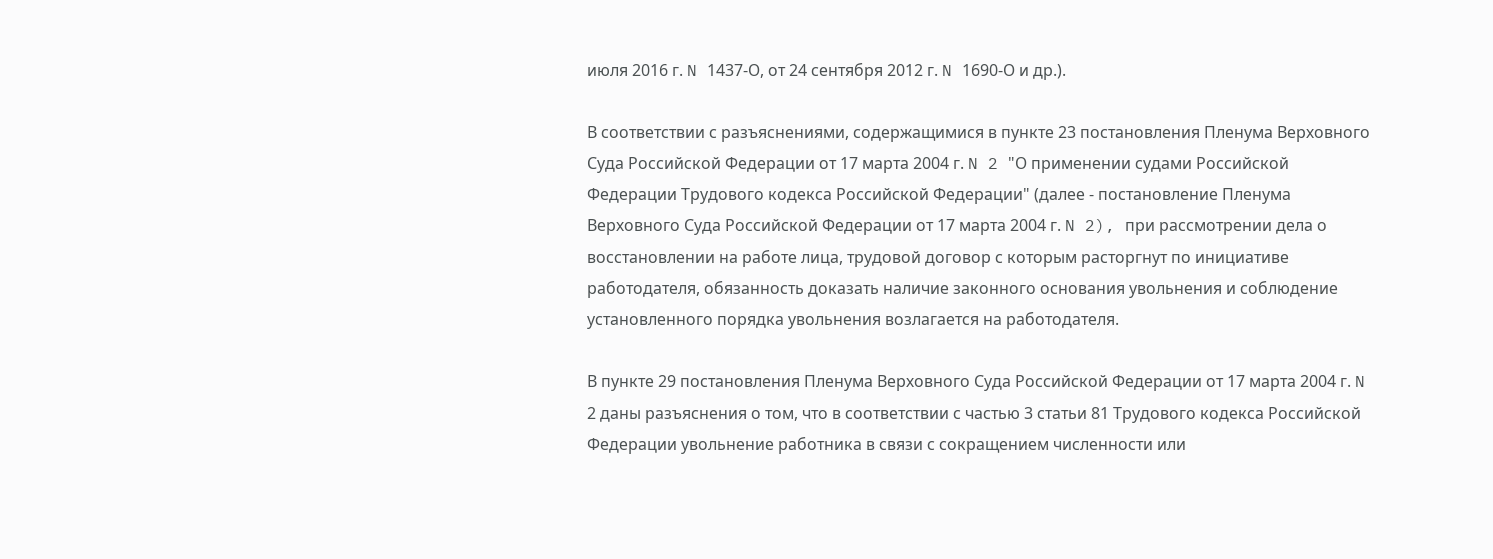июля 2016 г. N 1437-О, от 24 сентября 2012 г. N 1690-О и др.).

В соответствии с разъяснениями, содержащимися в пункте 23 постановления Пленума Верховного Суда Российской Федерации от 17 марта 2004 г. N 2 "О применении судами Российской Федерации Трудового кодекса Российской Федерации" (далее - постановление Пленума Верховного Суда Российской Федерации от 17 марта 2004 г. N 2), при рассмотрении дела о восстановлении на работе лица, трудовой договор с которым расторгнут по инициативе работодателя, обязанность доказать наличие законного основания увольнения и соблюдение установленного порядка увольнения возлагается на работодателя.

В пункте 29 постановления Пленума Верховного Суда Российской Федерации от 17 марта 2004 г. N 2 даны разъяснения о том, что в соответствии с частью 3 статьи 81 Трудового кодекса Российской Федерации увольнение работника в связи с сокращением численности или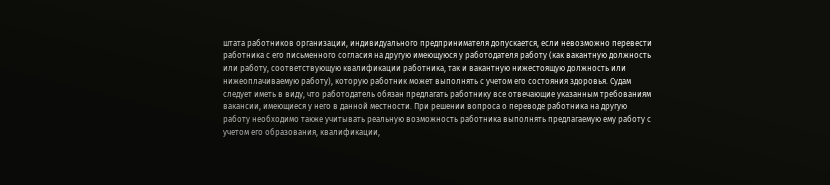штата работников организации, индивидуального предпринимателя допускается, если невозможно перевести работника с его письменного согласия на другую имеющуюся у работодателя работу (как вакантную должность или работу, соответствующую квалификации работника, так и вакантную нижестоящую должность или нижеоплачиваемую работу), которую работник может выполнять с учетом его состояния здоровья. Судам следует иметь в виду, что работодатель обязан предлагать работнику все отвечающие указанным требованиям вакансии, имеющиеся у него в данной местности. При решении вопроса о переводе работника на другую работу необходимо также учитывать реальную возможность работника выполнять предлагаемую ему работу с учетом его образования, квалификации,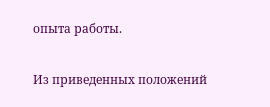опыта работы.

Из приведенных положений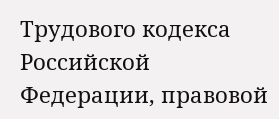Трудового кодекса Российской Федерации, правовой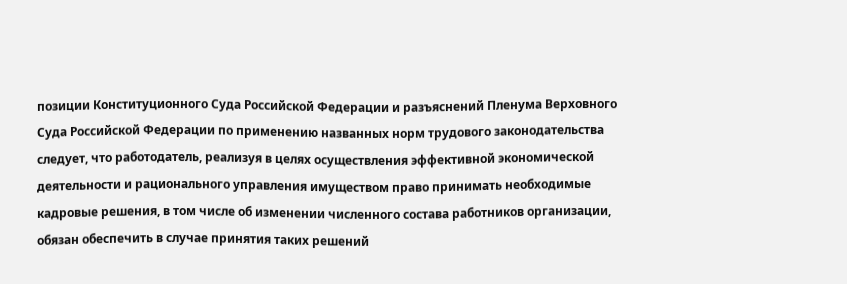позиции Конституционного Суда Российской Федерации и разъяснений Пленума Верховного Суда Российской Федерации по применению названных норм трудового законодательства следует, что работодатель, реализуя в целях осуществления эффективной экономической деятельности и рационального управления имуществом право принимать необходимые кадровые решения, в том числе об изменении численного состава работников организации, обязан обеспечить в случае принятия таких решений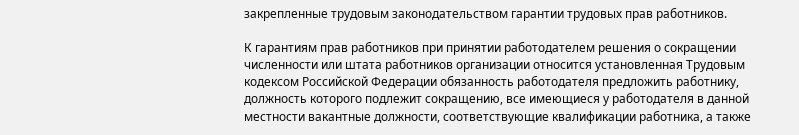закрепленные трудовым законодательством гарантии трудовых прав работников.

К гарантиям прав работников при принятии работодателем решения о сокращении численности или штата работников организации относится установленная Трудовым кодексом Российской Федерации обязанность работодателя предложить работнику, должность которого подлежит сокращению, все имеющиеся у работодателя в данной местности вакантные должности, соответствующие квалификации работника, а также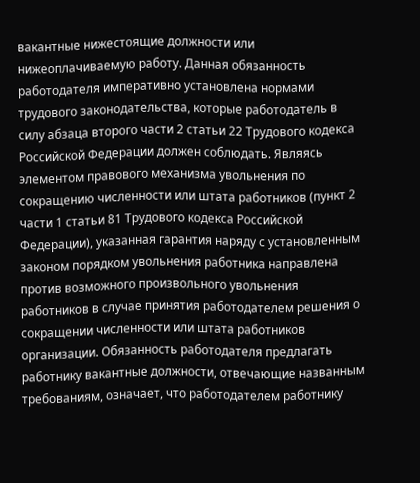вакантные нижестоящие должности или нижеоплачиваемую работу. Данная обязанность работодателя императивно установлена нормами трудового законодательства, которые работодатель в силу абзаца второго части 2 статьи 22 Трудового кодекса Российской Федерации должен соблюдать. Являясь элементом правового механизма увольнения по сокращению численности или штата работников (пункт 2 части 1 статьи 81 Трудового кодекса Российской Федерации), указанная гарантия наряду с установленным законом порядком увольнения работника направлена против возможного произвольного увольнения работников в случае принятия работодателем решения о сокращении численности или штата работников организации. Обязанность работодателя предлагать работнику вакантные должности, отвечающие названным требованиям, означает, что работодателем работнику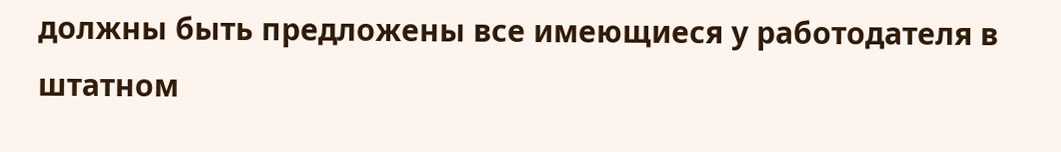должны быть предложены все имеющиеся у работодателя в штатном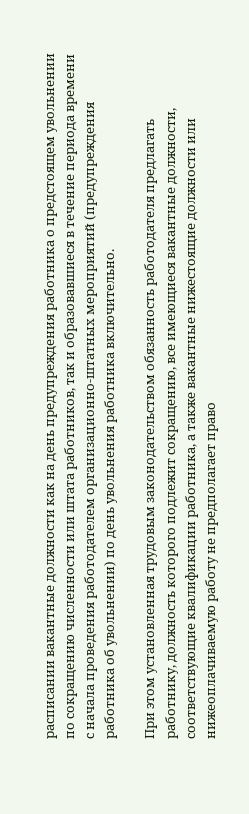расписании вакантные должности как на день предупреждения работника о предстоящем увольнении по сокращению численности или штата работников, так и образовавшиеся в течение периода времени с начала проведения работодателем организационно-штатных мероприятий (предупреждения работника об увольнении) по день увольнения работника включительно.

При этом установленная трудовым законодательством обязанность работодателя предлагать работнику, должность которого подлежит сокращению, все имеющиеся вакантные должности, соответствующие квалификации работника, а также вакантные нижестоящие должности или нижеоплачиваемую работу не предполагает право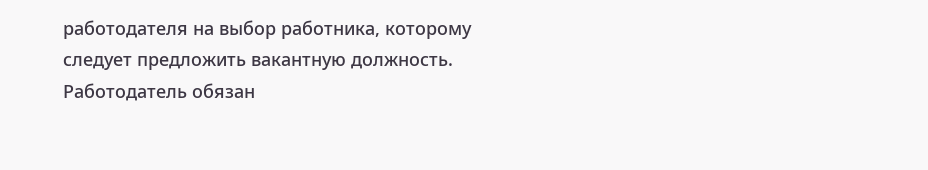работодателя на выбор работника, которому следует предложить вакантную должность. Работодатель обязан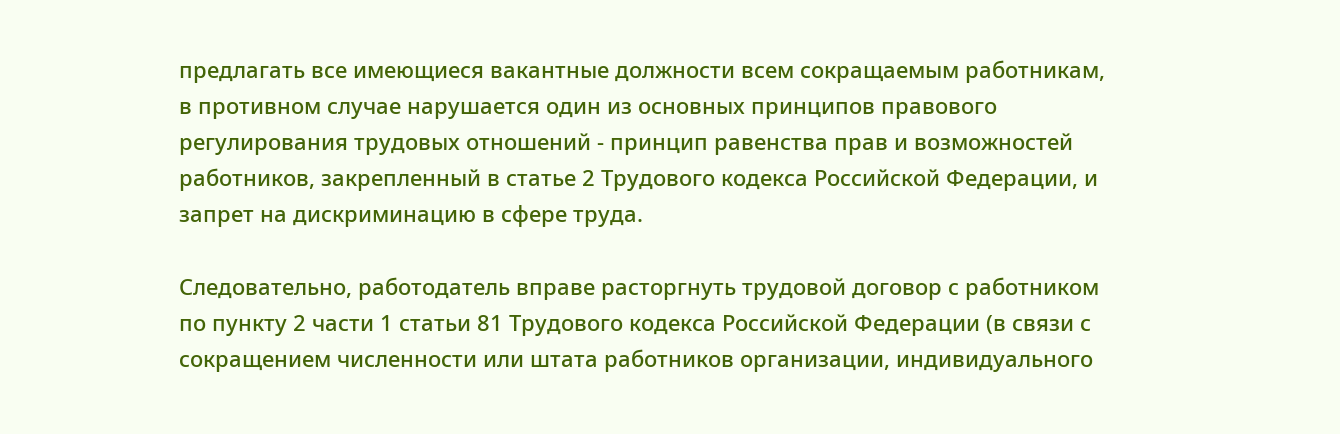предлагать все имеющиеся вакантные должности всем сокращаемым работникам, в противном случае нарушается один из основных принципов правового регулирования трудовых отношений - принцип равенства прав и возможностей работников, закрепленный в статье 2 Трудового кодекса Российской Федерации, и запрет на дискриминацию в сфере труда.

Следовательно, работодатель вправе расторгнуть трудовой договор с работником по пункту 2 части 1 статьи 81 Трудового кодекса Российской Федерации (в связи с сокращением численности или штата работников организации, индивидуального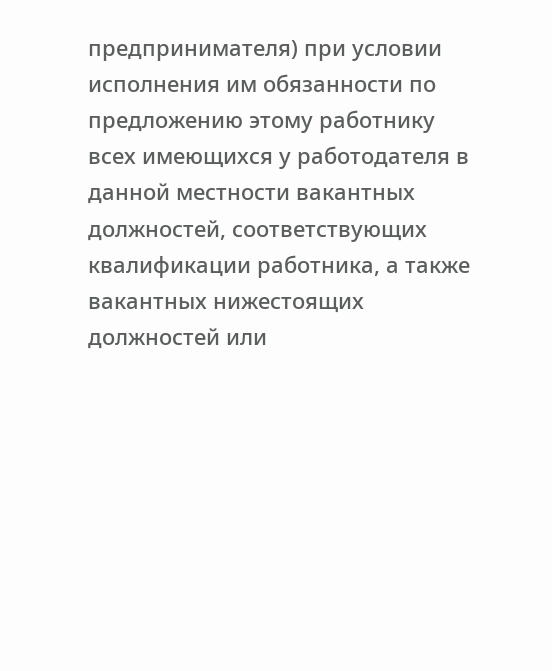предпринимателя) при условии исполнения им обязанности по предложению этому работнику всех имеющихся у работодателя в данной местности вакантных должностей, соответствующих квалификации работника, а также вакантных нижестоящих должностей или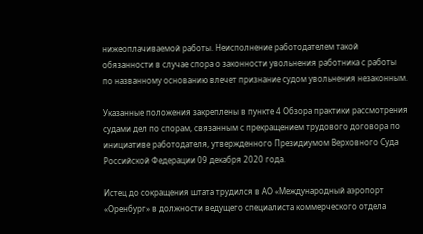нижеоплачиваемой работы. Неисполнение работодателем такой обязанности в случае спора о законности увольнения работника с работы по названному основанию влечет признание судом увольнения незаконным.

Указанные положения закреплены в пункте 4 Обзора практики рассмотрения судами дел по спорам, связанным с прекращением трудового договора по инициативе работодателя, утвержденного Президиумом Верховного Суда Российской Федерации 09 декабря 2020 года.

Истец до сокращения штата трудился в АО «Международный аэропорт «Оренбург» в должности ведущего специалиста коммерческого отдела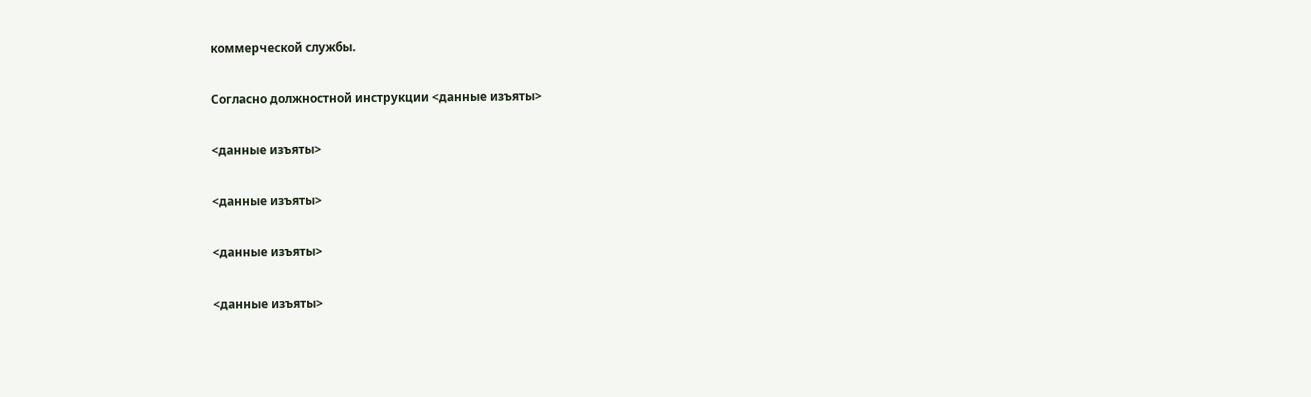коммерческой службы.

Согласно должностной инструкции <данные изъяты>

<данные изъяты>

<данные изъяты>

<данные изъяты>

<данные изъяты>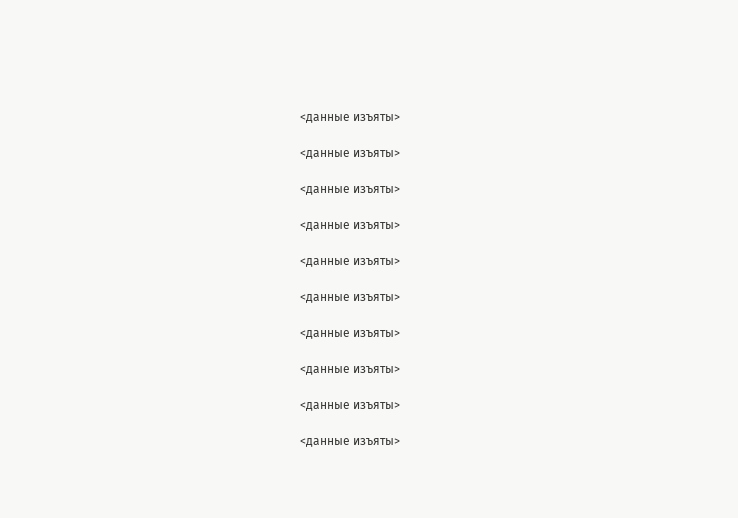<данные изъяты>

<данные изъяты>

<данные изъяты>

<данные изъяты>

<данные изъяты>

<данные изъяты>

<данные изъяты>

<данные изъяты>

<данные изъяты>

<данные изъяты>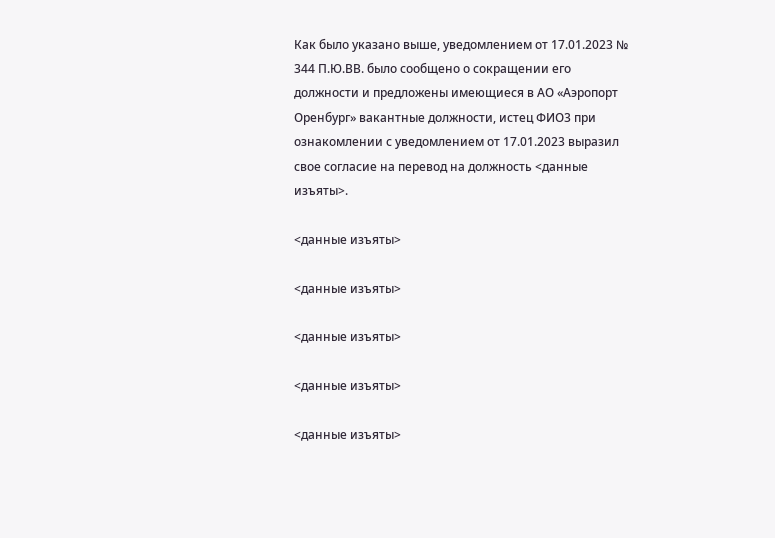Как было указано выше, уведомлением от 17.01.2023 № 344 П.Ю.ВВ. было сообщено о сокращении его должности и предложены имеющиеся в АО «Аэропорт Оренбург» вакантные должности, истец ФИО3 при ознакомлении с уведомлением от 17.01.2023 выразил свое согласие на перевод на должность <данные изъяты>.

<данные изъяты>

<данные изъяты>

<данные изъяты>

<данные изъяты>

<данные изъяты>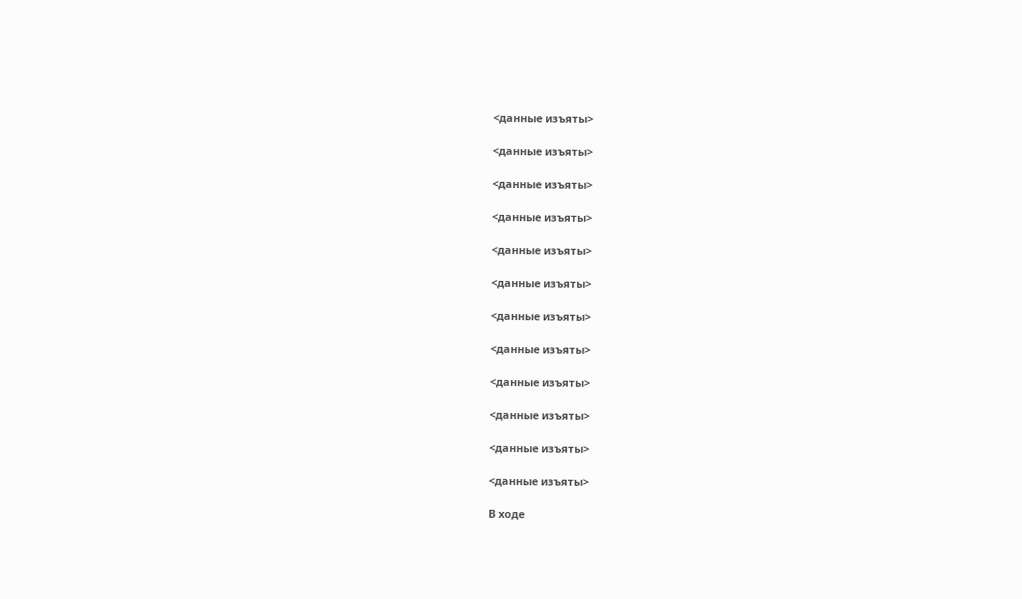<данные изъяты>

<данные изъяты>

<данные изъяты>

<данные изъяты>

<данные изъяты>

<данные изъяты>

<данные изъяты>

<данные изъяты>

<данные изъяты>

<данные изъяты>

<данные изъяты>

<данные изъяты>

В ходе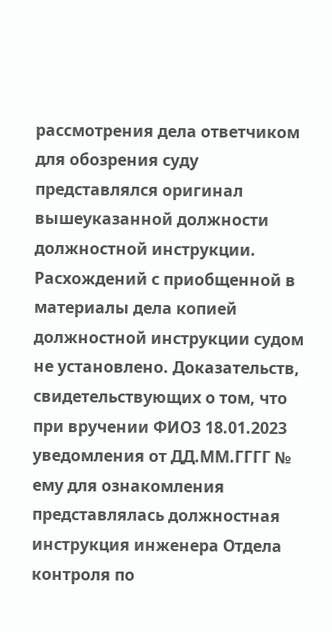рассмотрения дела ответчиком для обозрения суду представлялся оригинал вышеуказанной должности должностной инструкции. Расхождений с приобщенной в материалы дела копией должностной инструкции судом не установлено. Доказательств, свидетельствующих о том, что при вручении ФИО3 18.01.2023 уведомления от ДД.ММ.ГГГГ № ему для ознакомления представлялась должностная инструкция инженера Отдела контроля по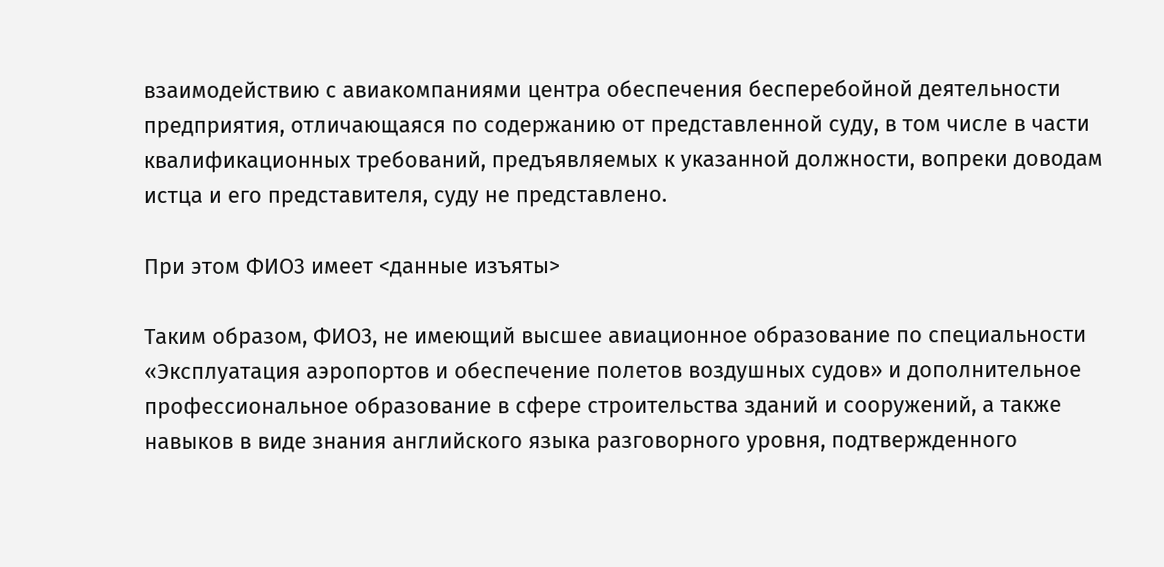взаимодействию с авиакомпаниями центра обеспечения бесперебойной деятельности предприятия, отличающаяся по содержанию от представленной суду, в том числе в части квалификационных требований, предъявляемых к указанной должности, вопреки доводам истца и его представителя, суду не представлено.

При этом ФИО3 имеет <данные изъяты>

Таким образом, ФИО3, не имеющий высшее авиационное образование по специальности «Эксплуатация аэропортов и обеспечение полетов воздушных судов» и дополнительное профессиональное образование в сфере строительства зданий и сооружений, а также навыков в виде знания английского языка разговорного уровня, подтвержденного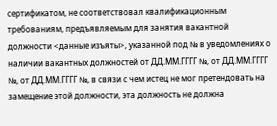сертификатом, не соответствовал квалификационным требованиям, предъявляемым для занятия вакантной должности <данные изъяты>, указанной под № в уведомлениях о наличии вакантных должностей от ДД.ММ.ГГГГ №, от ДД.ММ.ГГГГ №, от ДД.ММ.ГГГГ №, в связи с чем истец не мог претендовать на замещение этой должности, эта должность не должна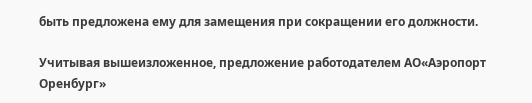быть предложена ему для замещения при сокращении его должности.

Учитывая вышеизложенное, предложение работодателем АО«Аэропорт Оренбург»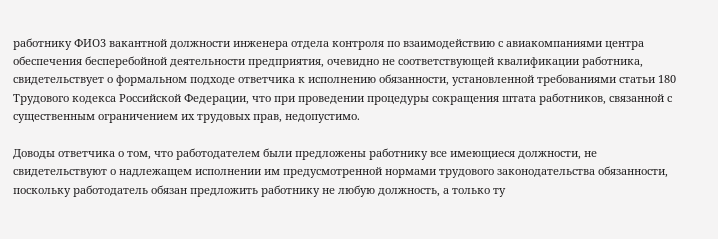работнику ФИО3 вакантной должности инженера отдела контроля по взаимодействию с авиакомпаниями центра обеспечения бесперебойной деятельности предприятия, очевидно не соответствующей квалификации работника, свидетельствует о формальном подходе ответчика к исполнению обязанности, установленной требованиями статьи 180 Трудового кодекса Российской Федерации, что при проведении процедуры сокращения штата работников, связанной с существенным ограничением их трудовых прав, недопустимо.

Доводы ответчика о том, что работодателем были предложены работнику все имеющиеся должности, не свидетельствуют о надлежащем исполнении им предусмотренной нормами трудового законодательства обязанности, поскольку работодатель обязан предложить работнику не любую должность, а только ту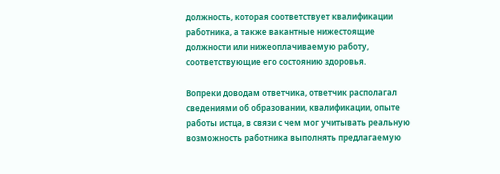должность, которая соответствует квалификации работника, а также вакантные нижестоящие должности или нижеоплачиваемую работу, соответствующие его состоянию здоровья.

Вопреки доводам ответчика, ответчик располагал сведениями об образовании, квалификации, опыте работы истца, в связи с чем мог учитывать реальную возможность работника выполнять предлагаемую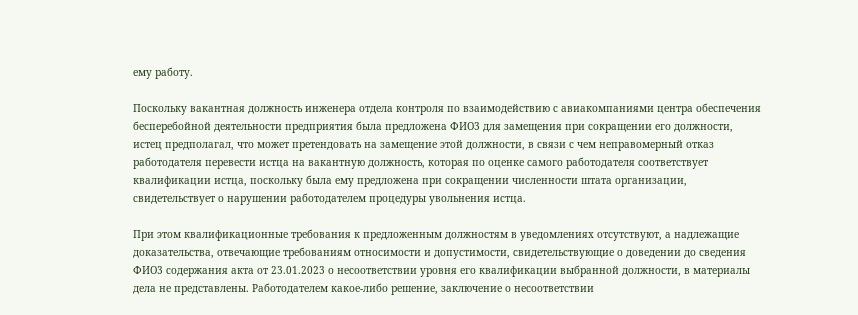ему работу.

Поскольку вакантная должность инженера отдела контроля по взаимодействию с авиакомпаниями центра обеспечения бесперебойной деятельности предприятия была предложена ФИО3 для замещения при сокращении его должности, истец предполагал, что может претендовать на замещение этой должности, в связи с чем неправомерный отказ работодателя перевести истца на вакантную должность, которая по оценке самого работодателя соответствует квалификации истца, поскольку была ему предложена при сокращении численности штата организации, свидетельствует о нарушении работодателем процедуры увольнения истца.

При этом квалификационные требования к предложенным должностям в уведомлениях отсутствуют, а надлежащие доказательства, отвечающие требованиям относимости и допустимости, свидетельствующие о доведении до сведения ФИО3 содержания акта от 23.01.2023 о несоответствии уровня его квалификации выбранной должности, в материалы дела не представлены. Работодателем какое-либо решение, заключение о несоответствии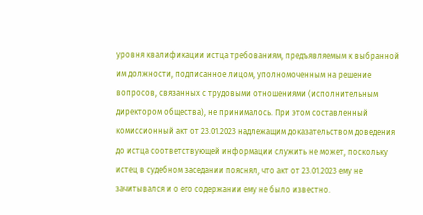уровня квалификации истца требованиям, предъявляемым к выбранной им должности, подписанное лицом, уполномоченным на решение вопросов, связанных с трудовыми отношениями (исполнительным директором общества), не принималось. При этом составленный комиссионный акт от 23.01.2023 надлежащим доказательством доведения до истца соответствующей информации служить не может, поскольку истец в судебном заседании пояснял, что акт от 23.01.2023 ему не зачитывался и о его содержании ему не было известно.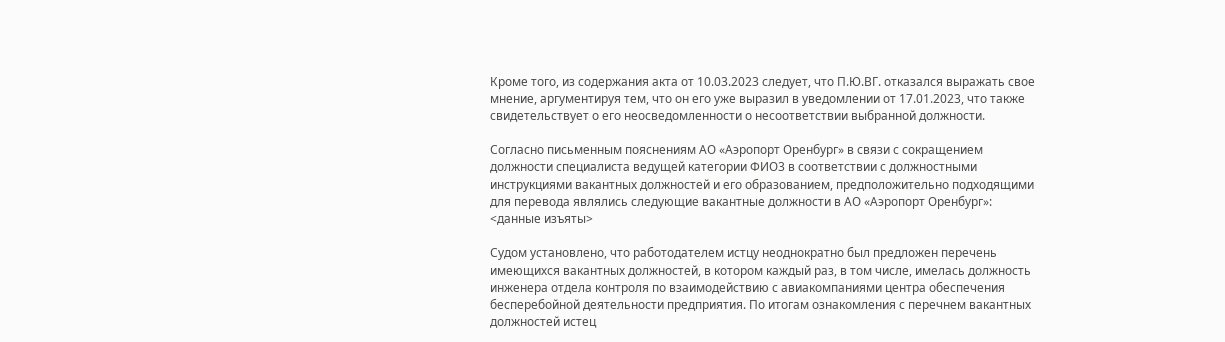Кроме того, из содержания акта от 10.03.2023 следует, что П.Ю.ВГ. отказался выражать свое мнение, аргументируя тем, что он его уже выразил в уведомлении от 17.01.2023, что также свидетельствует о его неосведомленности о несоответствии выбранной должности.

Согласно письменным пояснениям АО «Аэропорт Оренбург» в связи с сокращением должности специалиста ведущей категории ФИО3 в соответствии с должностными инструкциями вакантных должностей и его образованием, предположительно подходящими для перевода являлись следующие вакантные должности в АО «Аэропорт Оренбург»: <данные изъяты>

Судом установлено, что работодателем истцу неоднократно был предложен перечень имеющихся вакантных должностей, в котором каждый раз, в том числе, имелась должность инженера отдела контроля по взаимодействию с авиакомпаниями центра обеспечения бесперебойной деятельности предприятия. По итогам ознакомления с перечнем вакантных должностей истец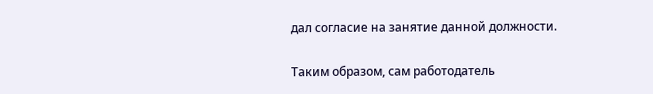дал согласие на занятие данной должности.

Таким образом, сам работодатель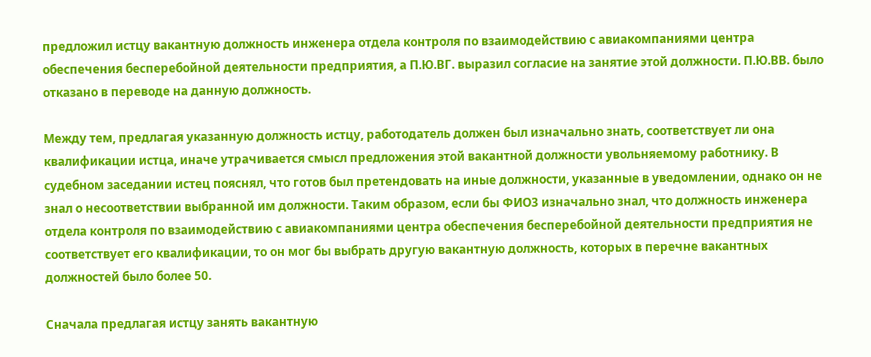предложил истцу вакантную должность инженера отдела контроля по взаимодействию с авиакомпаниями центра обеспечения бесперебойной деятельности предприятия, а П.Ю.ВГ. выразил согласие на занятие этой должности. П.Ю.ВВ. было отказано в переводе на данную должность.

Между тем, предлагая указанную должность истцу, работодатель должен был изначально знать, соответствует ли она квалификации истца, иначе утрачивается смысл предложения этой вакантной должности увольняемому работнику. В судебном заседании истец пояснял, что готов был претендовать на иные должности, указанные в уведомлении, однако он не знал о несоответствии выбранной им должности. Таким образом, если бы ФИО3 изначально знал, что должность инженера отдела контроля по взаимодействию с авиакомпаниями центра обеспечения бесперебойной деятельности предприятия не соответствует его квалификации, то он мог бы выбрать другую вакантную должность, которых в перечне вакантных должностей было более 50.

Сначала предлагая истцу занять вакантную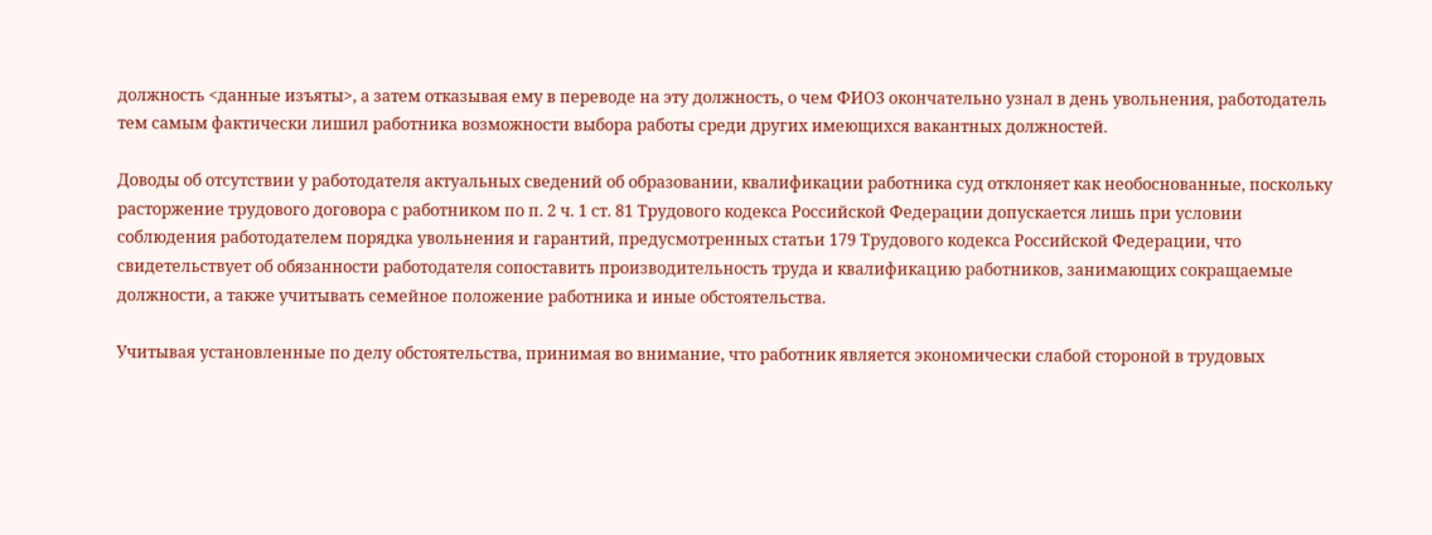должность <данные изъяты>, а затем отказывая ему в переводе на эту должность, о чем ФИО3 окончательно узнал в день увольнения, работодатель тем самым фактически лишил работника возможности выбора работы среди других имеющихся вакантных должностей.

Доводы об отсутствии у работодателя актуальных сведений об образовании, квалификации работника суд отклоняет как необоснованные, поскольку расторжение трудового договора с работником по п. 2 ч. 1 ст. 81 Трудового кодекса Российской Федерации допускается лишь при условии соблюдения работодателем порядка увольнения и гарантий, предусмотренных статьи 179 Трудового кодекса Российской Федерации, что свидетельствует об обязанности работодателя сопоставить производительность труда и квалификацию работников, занимающих сокращаемые должности, а также учитывать семейное положение работника и иные обстоятельства.

Учитывая установленные по делу обстоятельства, принимая во внимание, что работник является экономически слабой стороной в трудовых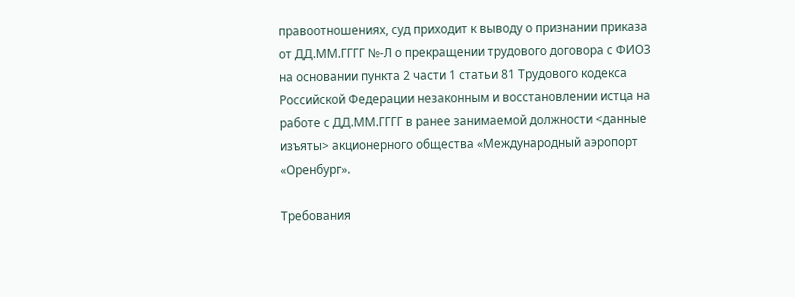правоотношениях, суд приходит к выводу о признании приказа от ДД.ММ.ГГГГ №-Л о прекращении трудового договора с ФИО3 на основании пункта 2 части 1 статьи 81 Трудового кодекса Российской Федерации незаконным и восстановлении истца на работе с ДД.ММ.ГГГГ в ранее занимаемой должности <данные изъяты> акционерного общества «Международный аэропорт «Оренбург».

Требования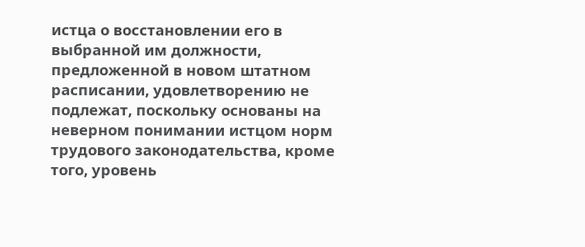истца о восстановлении его в выбранной им должности, предложенной в новом штатном расписании, удовлетворению не подлежат, поскольку основаны на неверном понимании истцом норм трудового законодательства, кроме того, уровень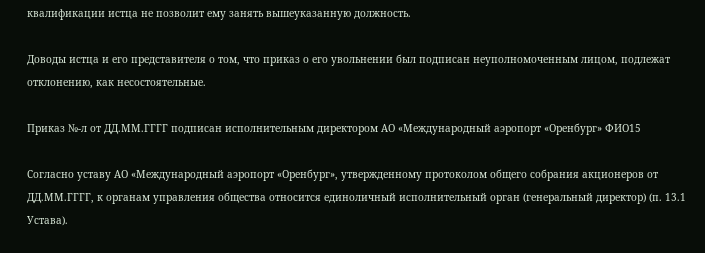квалификации истца не позволит ему занять вышеуказанную должность.

Доводы истца и его представителя о том, что приказ о его увольнении был подписан неуполномоченным лицом, подлежат отклонению, как несостоятельные.

Приказ №-л от ДД.ММ.ГГГГ подписан исполнительным директором АО «Международный аэропорт «Оренбург» ФИО15

Согласно уставу АО «Международный аэропорт «Оренбург», утвержденному протоколом общего собрания акционеров от ДД.ММ.ГГГГ, к органам управления общества относится единоличный исполнительный орган (генеральный директор) (п. 13.1 Устава).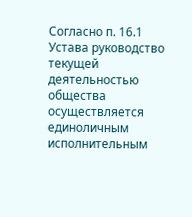Согласно п. 16.1 Устава руководство текущей деятельностью общества осуществляется единоличным исполнительным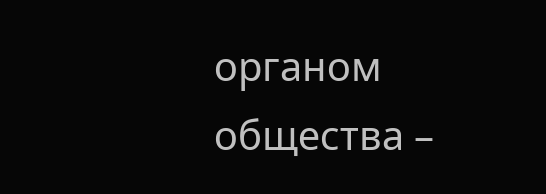органом общества –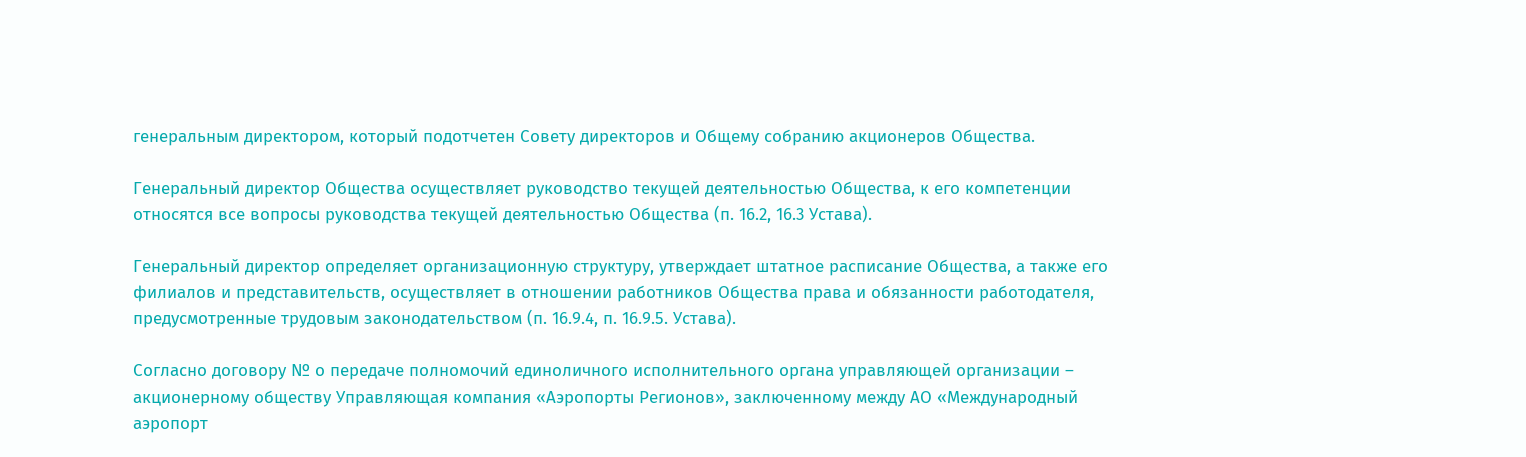генеральным директором, который подотчетен Совету директоров и Общему собранию акционеров Общества.

Генеральный директор Общества осуществляет руководство текущей деятельностью Общества, к его компетенции относятся все вопросы руководства текущей деятельностью Общества (п. 16.2, 16.3 Устава).

Генеральный директор определяет организационную структуру, утверждает штатное расписание Общества, а также его филиалов и представительств, осуществляет в отношении работников Общества права и обязанности работодателя, предусмотренные трудовым законодательством (п. 16.9.4, п. 16.9.5. Устава).

Согласно договору № о передаче полномочий единоличного исполнительного органа управляющей организации – акционерному обществу Управляющая компания «Аэропорты Регионов», заключенному между АО «Международный аэропорт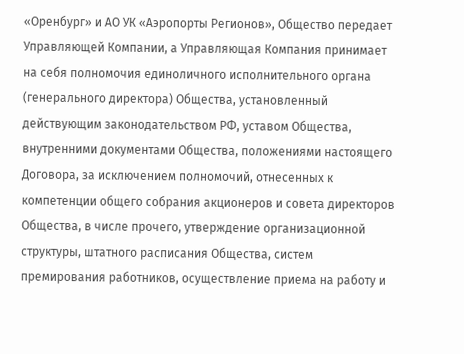«Оренбург» и АО УК «Аэропорты Регионов», Общество передает Управляющей Компании, а Управляющая Компания принимает на себя полномочия единоличного исполнительного органа (генерального директора) Общества, установленный действующим законодательством РФ, уставом Общества, внутренними документами Общества, положениями настоящего Договора, за исключением полномочий, отнесенных к компетенции общего собрания акционеров и совета директоров Общества, в числе прочего, утверждение организационной структуры, штатного расписания Общества, систем премирования работников, осуществление приема на работу и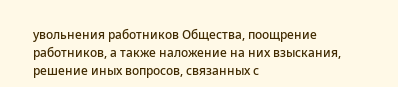увольнения работников Общества, поощрение работников, а также наложение на них взыскания, решение иных вопросов, связанных с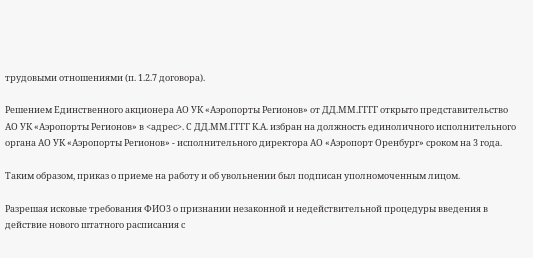трудовыми отношениями (п. 1.2.7 договора).

Решением Единственного акционера АО УК «Аэропорты Регионов» от ДД.ММ.ГГГГ открыто представительство АО УК «Аэропорты Регионов» в <адрес>. С ДД.ММ.ГГГГ К.А. избран на должность единоличного исполнительного органа АО УК «Аэропорты Регионов» - исполнительного директора АО «Аэропорт Оренбург» сроком на 3 года.

Таким образом, приказ о приеме на работу и об увольнении был подписан уполномоченным лицом.

Разрешая исковые требования ФИО3 о признании незаконной и недействительной процедуры введения в действие нового штатного расписания с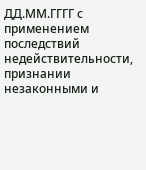ДД.ММ.ГГГГ с применением последствий недействительности, признании незаконными и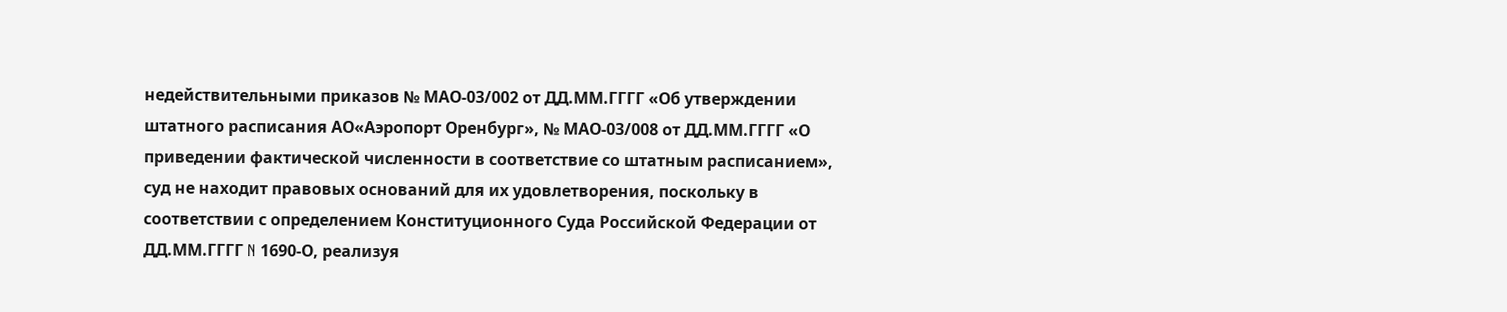недействительными приказов № МАО-03/002 от ДД.ММ.ГГГГ «Об утверждении штатного расписания АО«Аэропорт Оренбург», № МАО-03/008 от ДД.ММ.ГГГГ «О приведении фактической численности в соответствие со штатным расписанием», суд не находит правовых оснований для их удовлетворения, поскольку в соответствии с определением Конституционного Суда Российской Федерации от ДД.ММ.ГГГГ N 1690-О, реализуя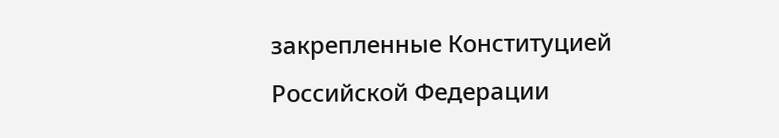закрепленные Конституцией Российской Федерации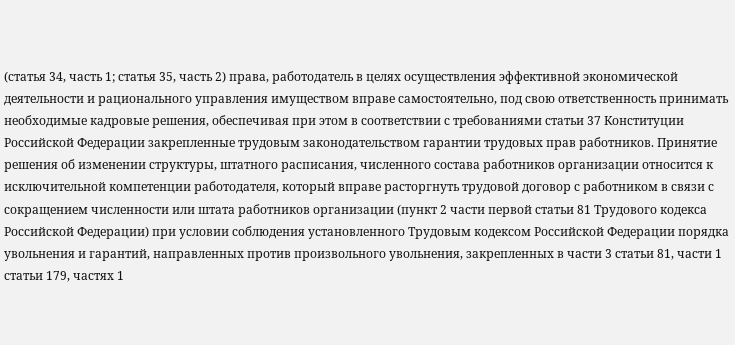(статья 34, часть 1; статья 35, часть 2) права, работодатель в целях осуществления эффективной экономической деятельности и рационального управления имуществом вправе самостоятельно, под свою ответственность принимать необходимые кадровые решения, обеспечивая при этом в соответствии с требованиями статьи 37 Конституции Российской Федерации закрепленные трудовым законодательством гарантии трудовых прав работников. Принятие решения об изменении структуры, штатного расписания, численного состава работников организации относится к исключительной компетенции работодателя, который вправе расторгнуть трудовой договор с работником в связи с сокращением численности или штата работников организации (пункт 2 части первой статьи 81 Трудового кодекса Российской Федерации) при условии соблюдения установленного Трудовым кодексом Российской Федерации порядка увольнения и гарантий, направленных против произвольного увольнения, закрепленных в части 3 статьи 81, части 1 статьи 179, частях 1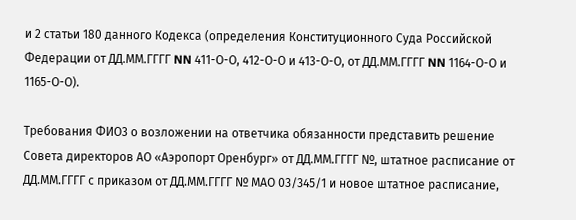и 2 статьи 180 данного Кодекса (определения Конституционного Суда Российской Федерации от ДД.ММ.ГГГГ NN 411-О-О, 412-О-О и 413-О-О, от ДД.ММ.ГГГГ NN 1164-О-О и 1165-О-О).

Требования ФИО3 о возложении на ответчика обязанности представить решение Совета директоров АО «Аэропорт Оренбург» от ДД.ММ.ГГГГ №, штатное расписание от ДД.ММ.ГГГГ с приказом от ДД.ММ.ГГГГ № МАО 03/345/1 и новое штатное расписание,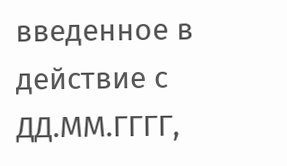введенное в действие с ДД.ММ.ГГГГ,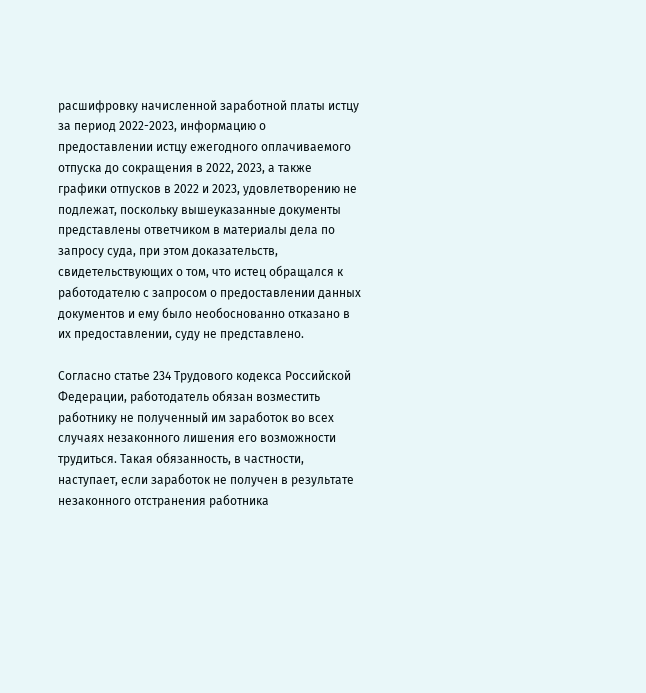расшифровку начисленной заработной платы истцу за период 2022-2023, информацию о предоставлении истцу ежегодного оплачиваемого отпуска до сокращения в 2022, 2023, а также графики отпусков в 2022 и 2023, удовлетворению не подлежат, поскольку вышеуказанные документы представлены ответчиком в материалы дела по запросу суда, при этом доказательств, свидетельствующих о том, что истец обращался к работодателю с запросом о предоставлении данных документов и ему было необоснованно отказано в их предоставлении, суду не представлено.

Согласно статье 234 Трудового кодекса Российской Федерации, работодатель обязан возместить работнику не полученный им заработок во всех случаях незаконного лишения его возможности трудиться. Такая обязанность, в частности, наступает, если заработок не получен в результате незаконного отстранения работника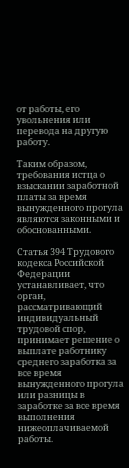от работы, его увольнения или перевода на другую работу.

Таким образом, требования истца о взыскании заработной платы за время вынужденного прогула являются законными и обоснованными.

Статья 394 Трудового кодекса Российской Федерации устанавливает, что орган, рассматривающий индивидуальный трудовой спор, принимает решение о выплате работнику среднего заработка за все время вынужденного прогула или разницы в заработке за все время выполнения нижеоплачиваемой работы.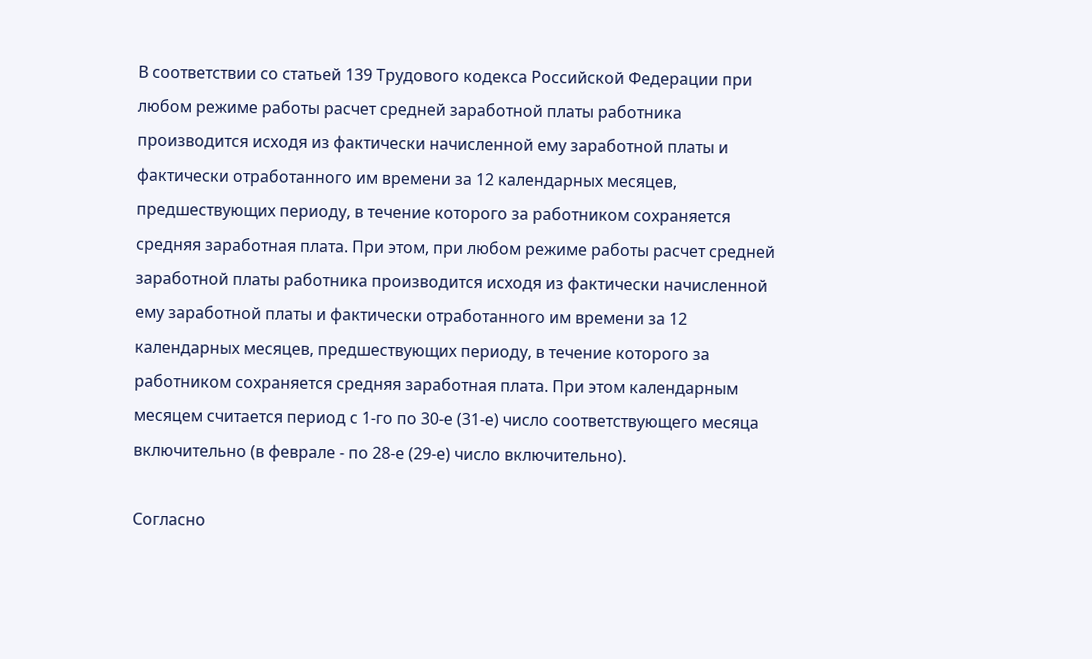В соответствии со статьей 139 Трудового кодекса Российской Федерации при любом режиме работы расчет средней заработной платы работника производится исходя из фактически начисленной ему заработной платы и фактически отработанного им времени за 12 календарных месяцев, предшествующих периоду, в течение которого за работником сохраняется средняя заработная плата. При этом, при любом режиме работы расчет средней заработной платы работника производится исходя из фактически начисленной ему заработной платы и фактически отработанного им времени за 12 календарных месяцев, предшествующих периоду, в течение которого за работником сохраняется средняя заработная плата. При этом календарным месяцем считается период с 1-го по 30-е (31-е) число соответствующего месяца включительно (в феврале - по 28-е (29-е) число включительно).

Согласно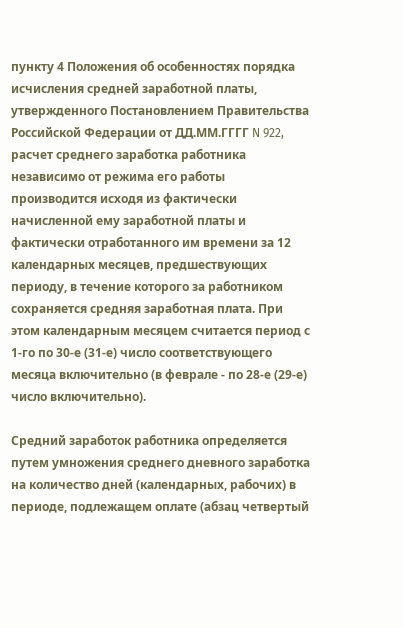пункту 4 Положения об особенностях порядка исчисления средней заработной платы, утвержденного Постановлением Правительства Российской Федерации от ДД.ММ.ГГГГ N 922, расчет среднего заработка работника независимо от режима его работы производится исходя из фактически начисленной ему заработной платы и фактически отработанного им времени за 12 календарных месяцев, предшествующих периоду, в течение которого за работником сохраняется средняя заработная плата. При этом календарным месяцем считается период с 1-го по 30-е (31-е) число соответствующего месяца включительно (в феврале - по 28-е (29-е) число включительно).

Средний заработок работника определяется путем умножения среднего дневного заработка на количество дней (календарных, рабочих) в периоде, подлежащем оплате (абзац четвертый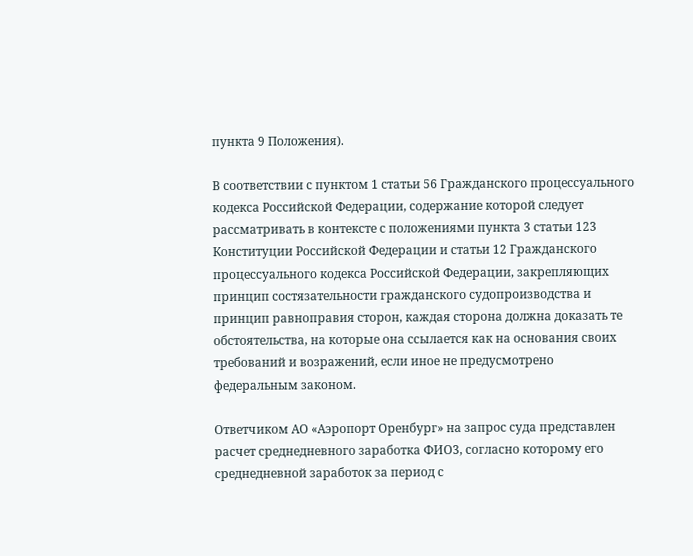пункта 9 Положения).

В соответствии с пунктом 1 статьи 56 Гражданского процессуального кодекса Российской Федерации, содержание которой следует рассматривать в контексте с положениями пункта 3 статьи 123 Конституции Российской Федерации и статьи 12 Гражданского процессуального кодекса Российской Федерации, закрепляющих принцип состязательности гражданского судопроизводства и принцип равноправия сторон, каждая сторона должна доказать те обстоятельства, на которые она ссылается как на основания своих требований и возражений, если иное не предусмотрено федеральным законом.

Ответчиком АО «Аэропорт Оренбург» на запрос суда представлен расчет среднедневного заработка ФИО3, согласно которому его среднедневной заработок за период с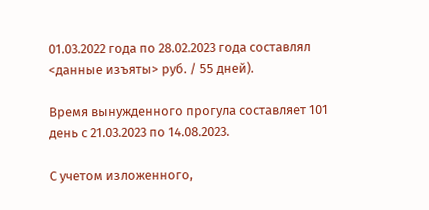01.03.2022 года по 28.02.2023 года составлял <данные изъяты> руб. / 55 дней).

Время вынужденного прогула составляет 101 день с 21.03.2023 по 14.08.2023.

С учетом изложенного,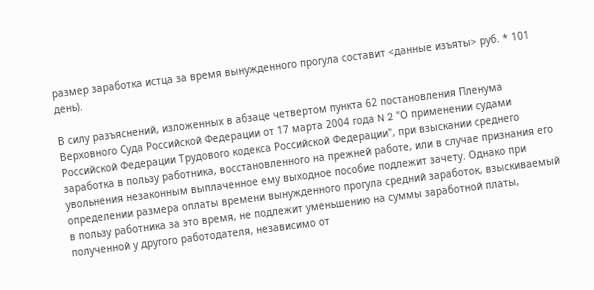размер заработка истца за время вынужденного прогула составит <данные изъяты> руб. * 101 день).

В силу разъяснений, изложенных в абзаце четвертом пункта 62 постановления Пленума Верховного Суда Российской Федерации от 17 марта 2004 года N 2 "О применении судами Российской Федерации Трудового кодекса Российской Федерации", при взыскании среднего заработка в пользу работника, восстановленного на прежней работе, или в случае признания его увольнения незаконным выплаченное ему выходное пособие подлежит зачету. Однако при определении размера оплаты времени вынужденного прогула средний заработок, взыскиваемый в пользу работника за это время, не подлежит уменьшению на суммы заработной платы, полученной у другого работодателя, независимо от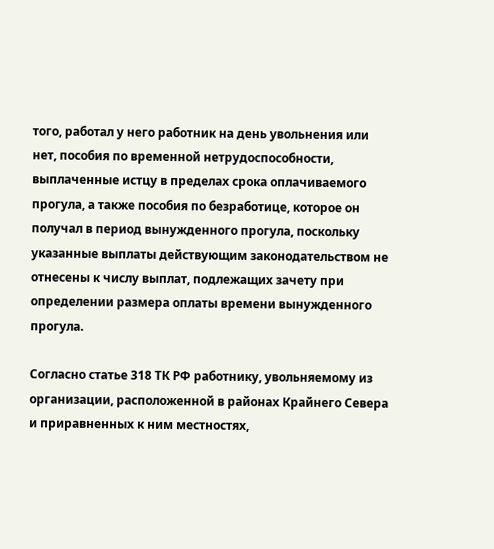того, работал у него работник на день увольнения или нет, пособия по временной нетрудоспособности, выплаченные истцу в пределах срока оплачиваемого прогула, а также пособия по безработице, которое он получал в период вынужденного прогула, поскольку указанные выплаты действующим законодательством не отнесены к числу выплат, подлежащих зачету при определении размера оплаты времени вынужденного прогула.

Согласно статье 318 ТК РФ работнику, увольняемому из организации, расположенной в районах Крайнего Севера и приравненных к ним местностях,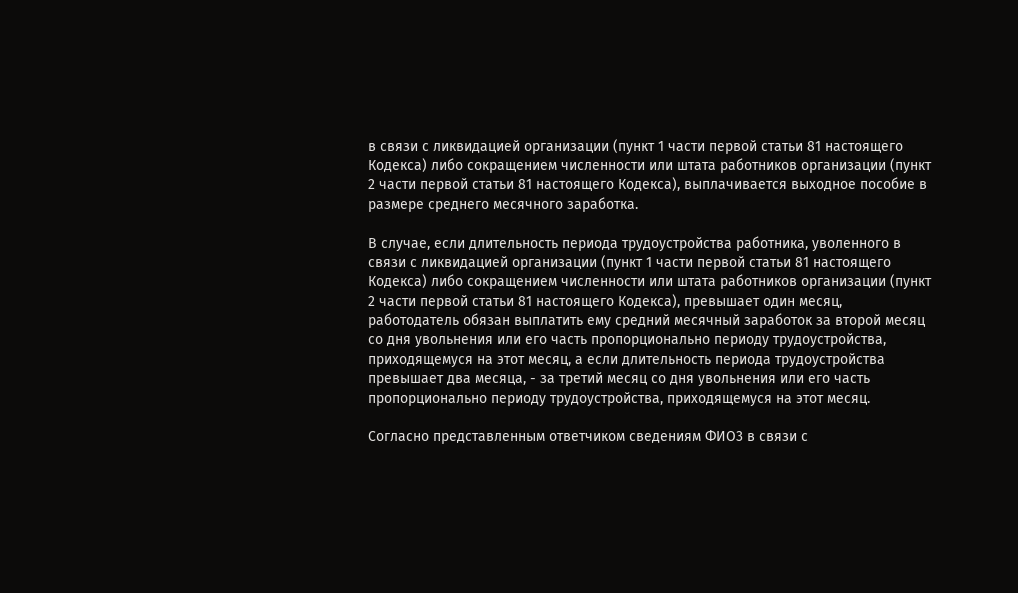в связи с ликвидацией организации (пункт 1 части первой статьи 81 настоящего Кодекса) либо сокращением численности или штата работников организации (пункт 2 части первой статьи 81 настоящего Кодекса), выплачивается выходное пособие в размере среднего месячного заработка.

В случае, если длительность периода трудоустройства работника, уволенного в связи с ликвидацией организации (пункт 1 части первой статьи 81 настоящего Кодекса) либо сокращением численности или штата работников организации (пункт 2 части первой статьи 81 настоящего Кодекса), превышает один месяц, работодатель обязан выплатить ему средний месячный заработок за второй месяц со дня увольнения или его часть пропорционально периоду трудоустройства, приходящемуся на этот месяц, а если длительность периода трудоустройства превышает два месяца, - за третий месяц со дня увольнения или его часть пропорционально периоду трудоустройства, приходящемуся на этот месяц.

Согласно представленным ответчиком сведениям ФИО3 в связи с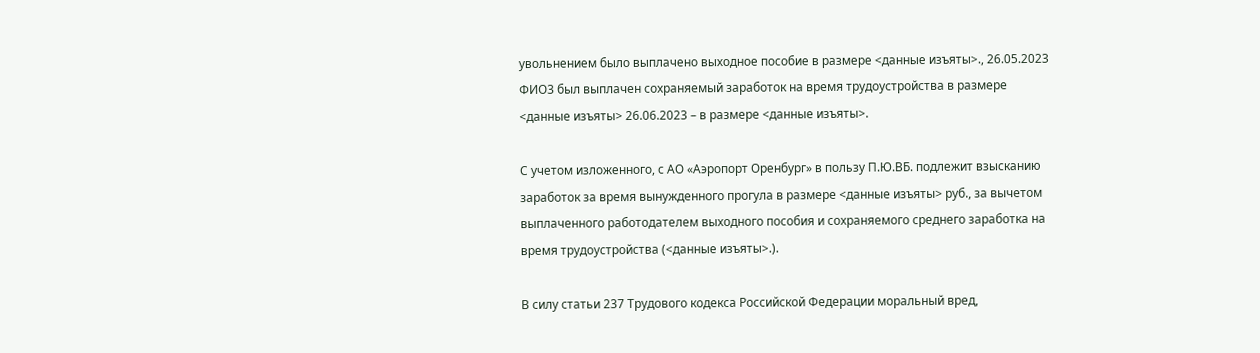увольнением было выплачено выходное пособие в размере <данные изъяты>., 26.05.2023 ФИО3 был выплачен сохраняемый заработок на время трудоустройства в размере <данные изъяты> 26.06.2023 – в размере <данные изъяты>.

С учетом изложенного, с АО «Аэропорт Оренбург» в пользу П.Ю.ВБ. подлежит взысканию заработок за время вынужденного прогула в размере <данные изъяты> руб., за вычетом выплаченного работодателем выходного пособия и сохраняемого среднего заработка на время трудоустройства (<данные изъяты>.).

В силу статьи 237 Трудового кодекса Российской Федерации моральный вред,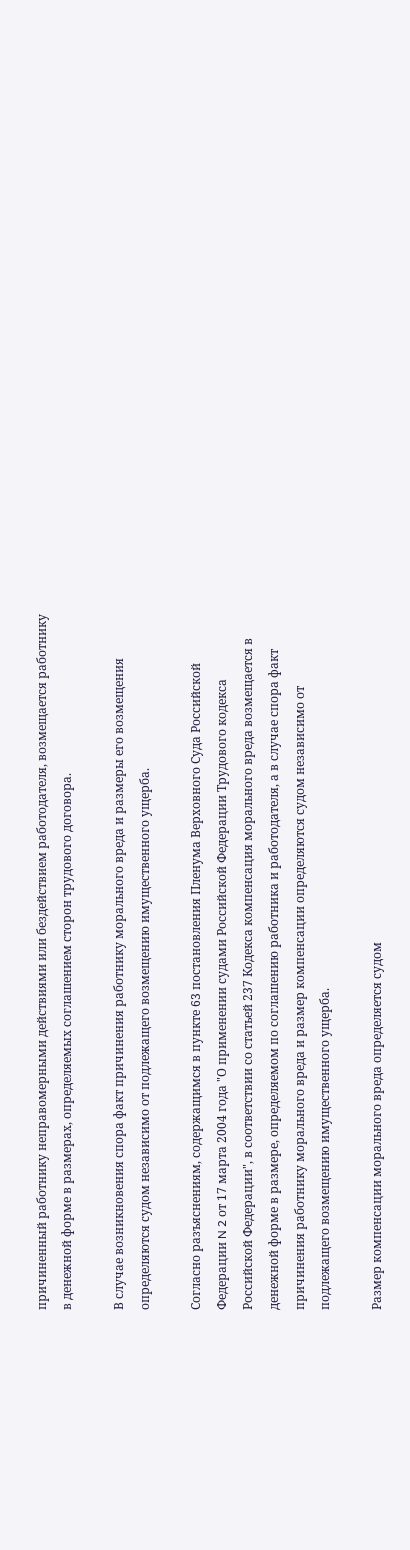причиненный работнику неправомерными действиями или бездействием работодателя, возмещается работнику в денежной форме в размерах, определяемых соглашением сторон трудового договора.

В случае возникновения спора факт причинения работнику морального вреда и размеры его возмещения определяются судом независимо от подлежащего возмещению имущественного ущерба.

Согласно разъяснениям, содержащимся в пункте 63 постановления Пленума Верховного Суда Российской Федерации N 2 от 17 марта 2004 года "О применении судами Российской Федерации Трудового кодекса Российской Федерации", в соответствии со статьей 237 Кодекса компенсация морального вреда возмещается в денежной форме в размере, определяемом по соглашению работника и работодателя, а в случае спора факт причинения работнику морального вреда и размер компенсации определяются судом независимо от подлежащего возмещению имущественного ущерба.

Размер компенсации морального вреда определяется судом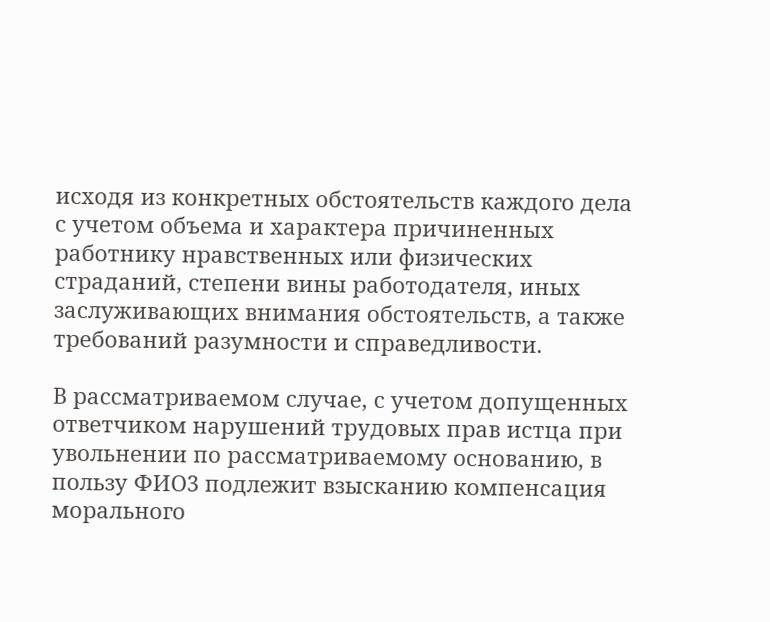исходя из конкретных обстоятельств каждого дела с учетом объема и характера причиненных работнику нравственных или физических страданий, степени вины работодателя, иных заслуживающих внимания обстоятельств, а также требований разумности и справедливости.

В рассматриваемом случае, с учетом допущенных ответчиком нарушений трудовых прав истца при увольнении по рассматриваемому основанию, в пользу ФИО3 подлежит взысканию компенсация морального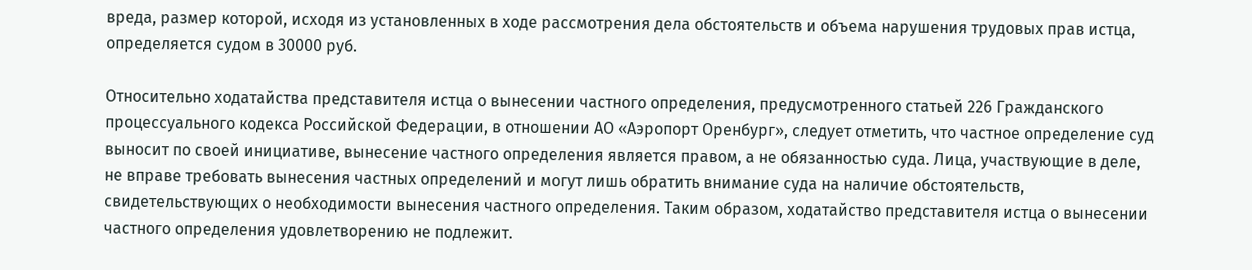вреда, размер которой, исходя из установленных в ходе рассмотрения дела обстоятельств и объема нарушения трудовых прав истца, определяется судом в 30000 руб.

Относительно ходатайства представителя истца о вынесении частного определения, предусмотренного статьей 226 Гражданского процессуального кодекса Российской Федерации, в отношении АО «Аэропорт Оренбург», следует отметить, что частное определение суд выносит по своей инициативе, вынесение частного определения является правом, а не обязанностью суда. Лица, участвующие в деле, не вправе требовать вынесения частных определений и могут лишь обратить внимание суда на наличие обстоятельств, свидетельствующих о необходимости вынесения частного определения. Таким образом, ходатайство представителя истца о вынесении частного определения удовлетворению не подлежит.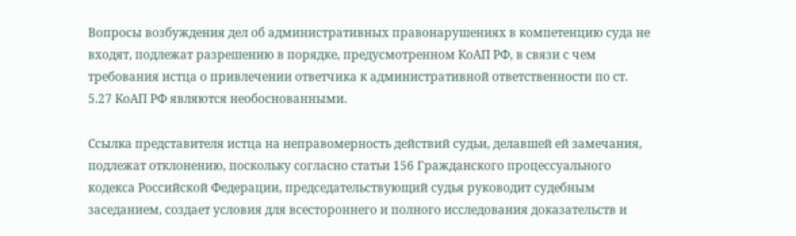Вопросы возбуждения дел об административных правонарушениях в компетенцию суда не входят, подлежат разрешению в порядке, предусмотренном КоАП РФ, в связи с чем требования истца о привлечении ответчика к административной ответственности по ст. 5.27 КоАП РФ являются необоснованными.

Ссылка представителя истца на неправомерность действий судьи, делавшей ей замечания, подлежат отклонению, поскольку согласно статьи 156 Гражданского процессуального кодекса Российской Федерации, председательствующий судья руководит судебным заседанием, создает условия для всестороннего и полного исследования доказательств и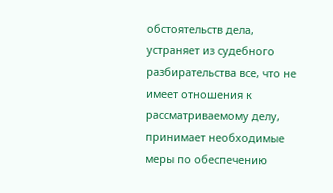обстоятельств дела, устраняет из судебного разбирательства все, что не имеет отношения к рассматриваемому делу, принимает необходимые меры по обеспечению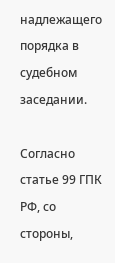надлежащего порядка в судебном заседании.

Согласно статье 99 ГПК РФ, со стороны,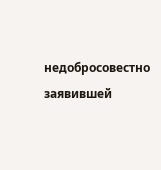недобросовестно заявившей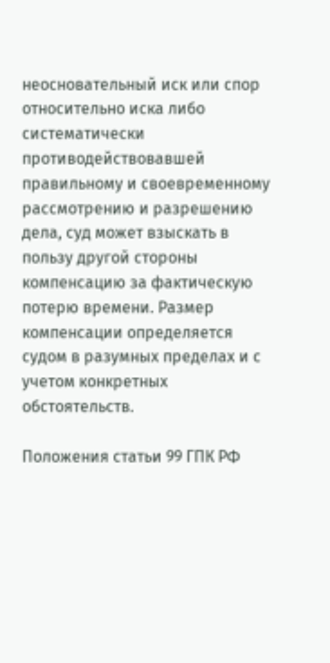неосновательный иск или спор относительно иска либо систематически противодействовавшей правильному и своевременному рассмотрению и разрешению дела, суд может взыскать в пользу другой стороны компенсацию за фактическую потерю времени. Размер компенсации определяется судом в разумных пределах и с учетом конкретных обстоятельств.

Положения статьи 99 ГПК РФ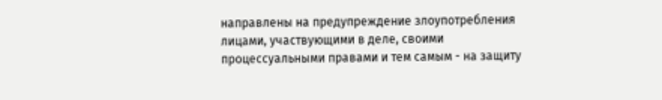направлены на предупреждение злоупотребления лицами, участвующими в деле, своими процессуальными правами и тем самым - на защиту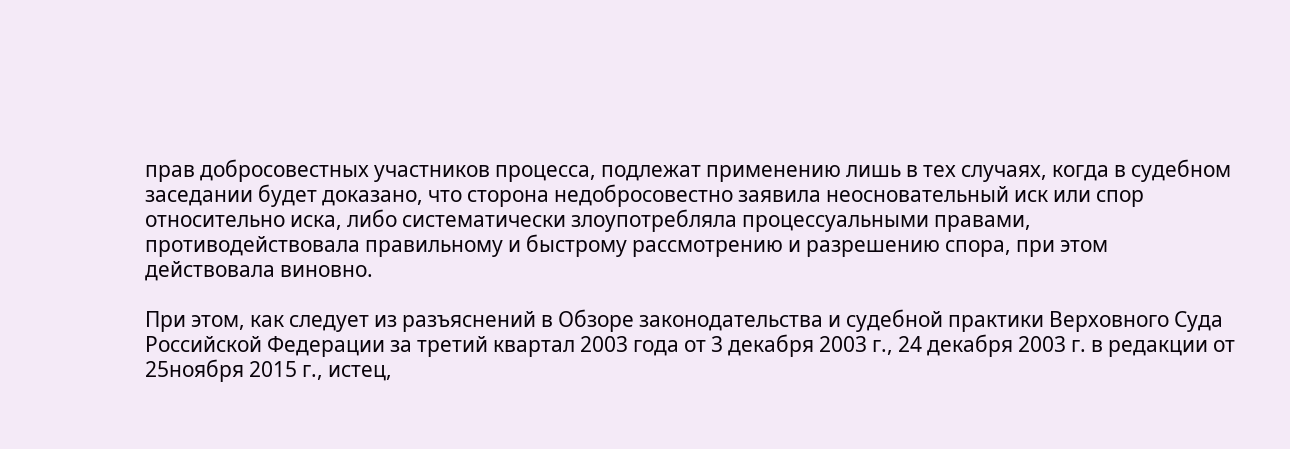прав добросовестных участников процесса, подлежат применению лишь в тех случаях, когда в судебном заседании будет доказано, что сторона недобросовестно заявила неосновательный иск или спор относительно иска, либо систематически злоупотребляла процессуальными правами, противодействовала правильному и быстрому рассмотрению и разрешению спора, при этом действовала виновно.

При этом, как следует из разъяснений в Обзоре законодательства и судебной практики Верховного Суда Российской Федерации за третий квартал 2003 года от 3 декабря 2003 г., 24 декабря 2003 г. в редакции от 25ноября 2015 г., истец,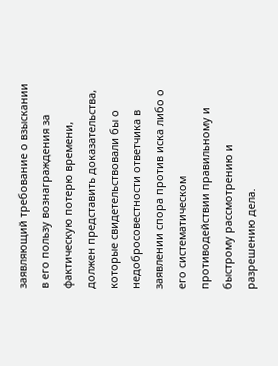заявляющий требование о взыскании в его пользу вознаграждения за фактическую потерю времени, должен представить доказательства, которые свидетельствовали бы о недобросовестности ответчика в заявлении спора против иска либо о его систематическом противодействии правильному и быстрому рассмотрению и разрешению дела.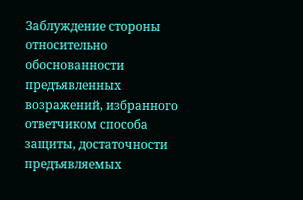Заблуждение стороны относительно обоснованности предъявленных возражений, избранного ответчиком способа защиты, достаточности предъявляемых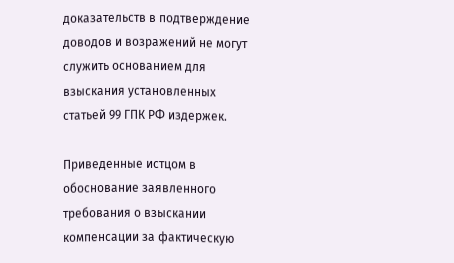доказательств в подтверждение доводов и возражений не могут служить основанием для взыскания установленных статьей 99 ГПК РФ издержек.

Приведенные истцом в обоснование заявленного требования о взыскании компенсации за фактическую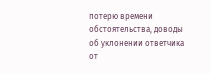потерю времени обстоятельства, доводы об уклонении ответчика от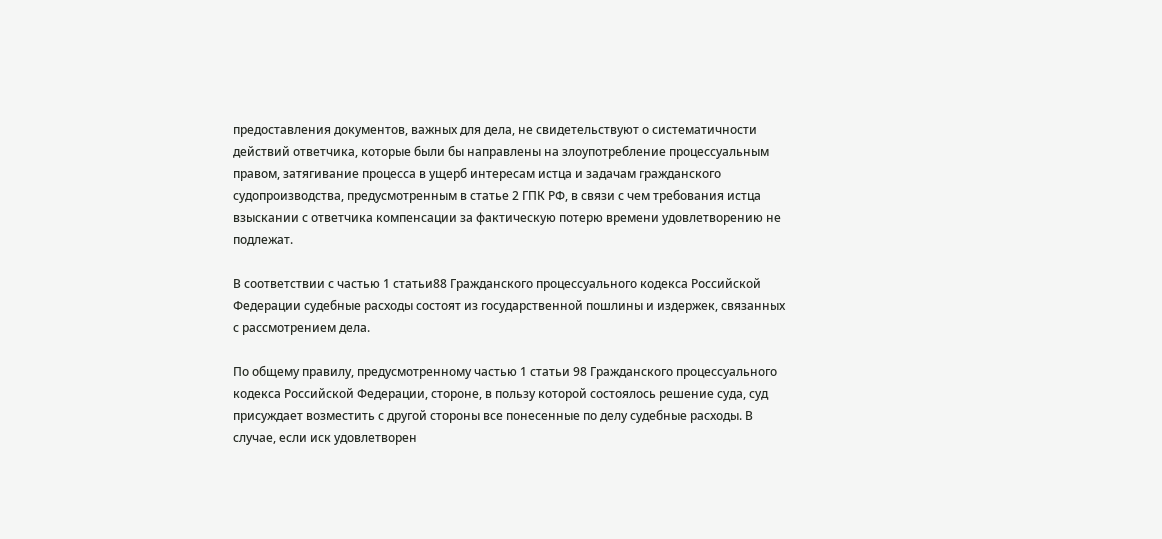предоставления документов, важных для дела, не свидетельствуют о систематичности действий ответчика, которые были бы направлены на злоупотребление процессуальным правом, затягивание процесса в ущерб интересам истца и задачам гражданского судопроизводства, предусмотренным в статье 2 ГПК РФ, в связи с чем требования истца взыскании с ответчика компенсации за фактическую потерю времени удовлетворению не подлежат.

В соответствии с частью 1 статьи88 Гражданского процессуального кодекса Российской Федерации судебные расходы состоят из государственной пошлины и издержек, связанных с рассмотрением дела.

По общему правилу, предусмотренному частью 1 статьи 98 Гражданского процессуального кодекса Российской Федерации, стороне, в пользу которой состоялось решение суда, суд присуждает возместить с другой стороны все понесенные по делу судебные расходы. В случае, если иск удовлетворен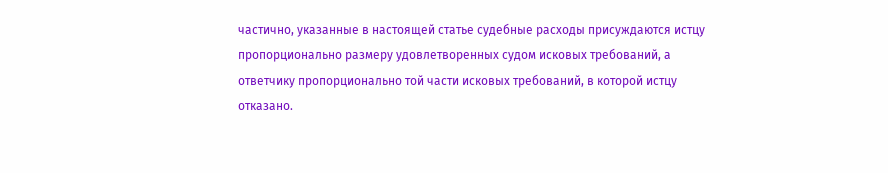частично, указанные в настоящей статье судебные расходы присуждаются истцу пропорционально размеру удовлетворенных судом исковых требований, а ответчику пропорционально той части исковых требований, в которой истцу отказано.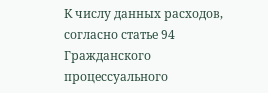К числу данных расходов, согласно статье 94 Гражданского процессуального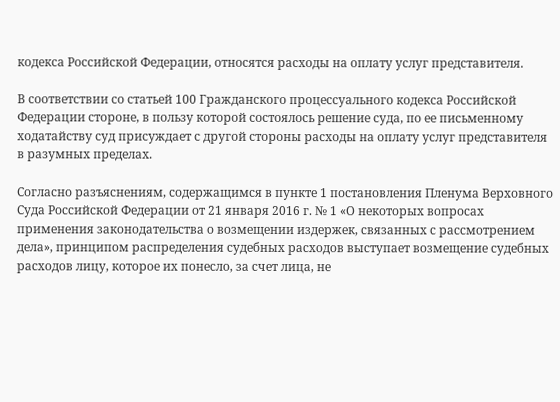кодекса Российской Федерации, относятся расходы на оплату услуг представителя.

В соответствии со статьей 100 Гражданского процессуального кодекса Российской Федерации стороне, в пользу которой состоялось решение суда, по ее письменному ходатайству суд присуждает с другой стороны расходы на оплату услуг представителя в разумных пределах.

Согласно разъяснениям, содержащимся в пункте 1 постановления Пленума Верховного Суда Российской Федерации от 21 января 2016 г. № 1 «О некоторых вопросах применения законодательства о возмещении издержек, связанных с рассмотрением дела», принципом распределения судебных расходов выступает возмещение судебных расходов лицу, которое их понесло, за счет лица, не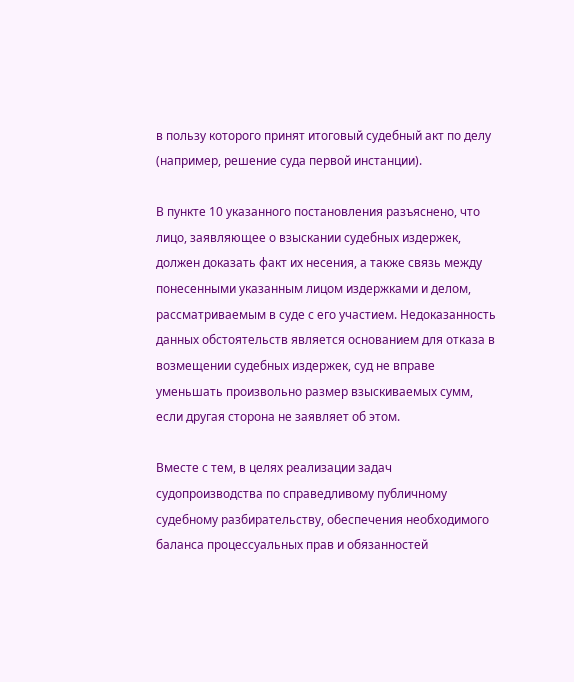в пользу которого принят итоговый судебный акт по делу (например, решение суда первой инстанции).

В пункте 10 указанного постановления разъяснено, что лицо, заявляющее о взыскании судебных издержек, должен доказать факт их несения, а также связь между понесенными указанным лицом издержками и делом, рассматриваемым в суде с его участием. Недоказанность данных обстоятельств является основанием для отказа в возмещении судебных издержек, суд не вправе уменьшать произвольно размер взыскиваемых сумм, если другая сторона не заявляет об этом.

Вместе с тем, в целях реализации задач судопроизводства по справедливому публичному судебному разбирательству, обеспечения необходимого баланса процессуальных прав и обязанностей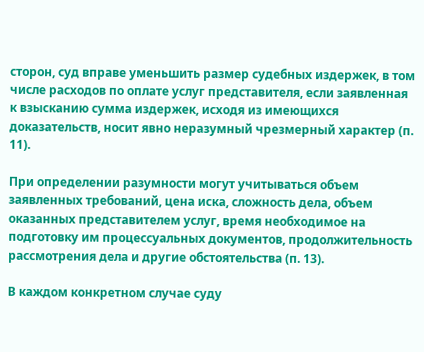сторон, суд вправе уменьшить размер судебных издержек, в том числе расходов по оплате услуг представителя, если заявленная к взысканию сумма издержек, исходя из имеющихся доказательств, носит явно неразумный чрезмерный характер (п. 11).

При определении разумности могут учитываться объем заявленных требований, цена иска, сложность дела, объем оказанных представителем услуг, время необходимое на подготовку им процессуальных документов, продолжительность рассмотрения дела и другие обстоятельства (п. 13).

В каждом конкретном случае суду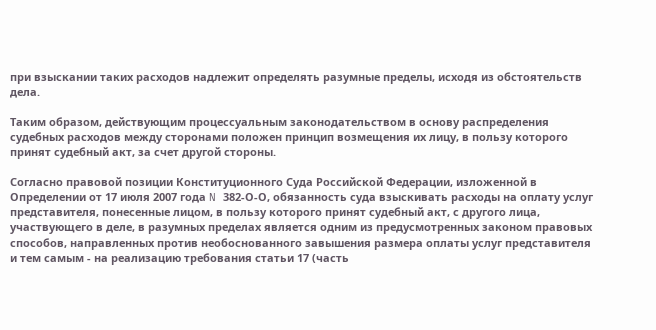при взыскании таких расходов надлежит определять разумные пределы, исходя из обстоятельств дела.

Таким образом, действующим процессуальным законодательством в основу распределения судебных расходов между сторонами положен принцип возмещения их лицу, в пользу которого принят судебный акт, за счет другой стороны.

Согласно правовой позиции Конституционного Суда Российской Федерации, изложенной в Определении от 17 июля 2007 года N 382-О-О, обязанность суда взыскивать расходы на оплату услуг представителя, понесенные лицом, в пользу которого принят судебный акт, с другого лица, участвующего в деле, в разумных пределах является одним из предусмотренных законом правовых способов, направленных против необоснованного завышения размера оплаты услуг представителя и тем самым - на реализацию требования статьи 17 (часть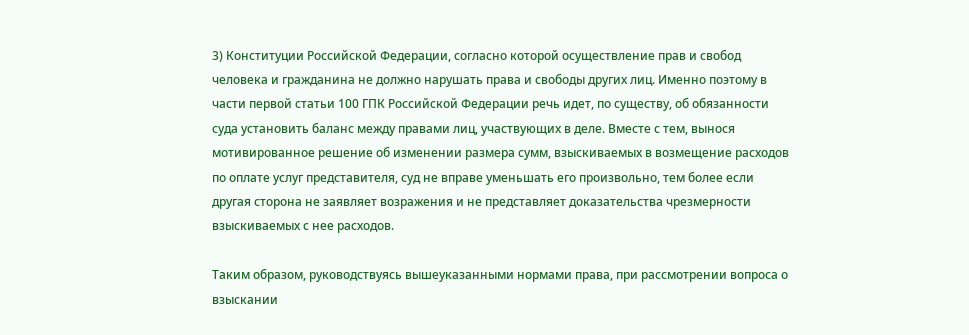3) Конституции Российской Федерации, согласно которой осуществление прав и свобод человека и гражданина не должно нарушать права и свободы других лиц. Именно поэтому в части первой статьи 100 ГПК Российской Федерации речь идет, по существу, об обязанности суда установить баланс между правами лиц, участвующих в деле. Вместе с тем, вынося мотивированное решение об изменении размера сумм, взыскиваемых в возмещение расходов по оплате услуг представителя, суд не вправе уменьшать его произвольно, тем более если другая сторона не заявляет возражения и не представляет доказательства чрезмерности взыскиваемых с нее расходов.

Таким образом, руководствуясь вышеуказанными нормами права, при рассмотрении вопроса о взыскании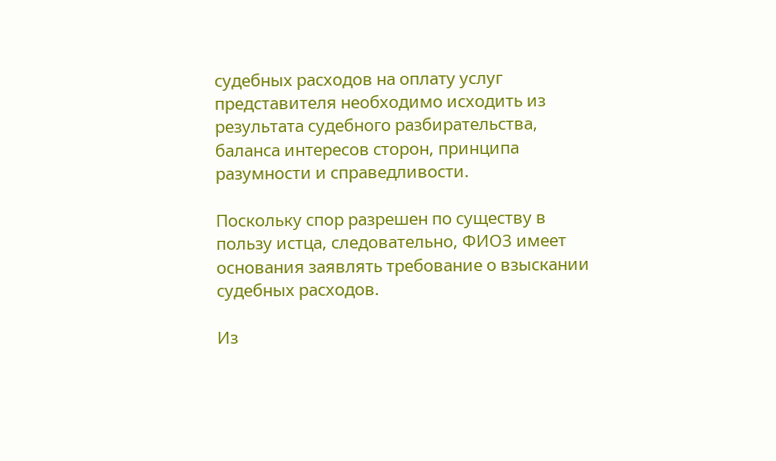судебных расходов на оплату услуг представителя необходимо исходить из результата судебного разбирательства, баланса интересов сторон, принципа разумности и справедливости.

Поскольку спор разрешен по существу в пользу истца, следовательно, ФИО3 имеет основания заявлять требование о взыскании судебных расходов.

Из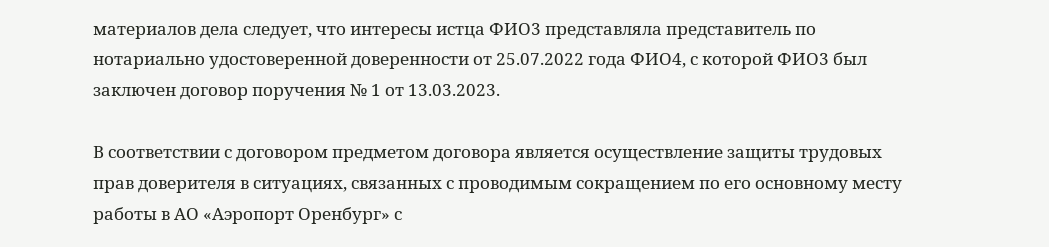материалов дела следует, что интересы истца ФИО3 представляла представитель по нотариально удостоверенной доверенности от 25.07.2022 года ФИО4, с которой ФИО3 был заключен договор поручения № 1 от 13.03.2023.

В соответствии с договором предметом договора является осуществление защиты трудовых прав доверителя в ситуациях, связанных с проводимым сокращением по его основному месту работы в АО «Аэропорт Оренбург» с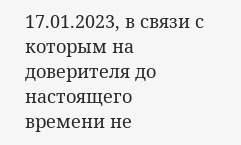17.01.2023, в связи с которым на доверителя до настоящего времени не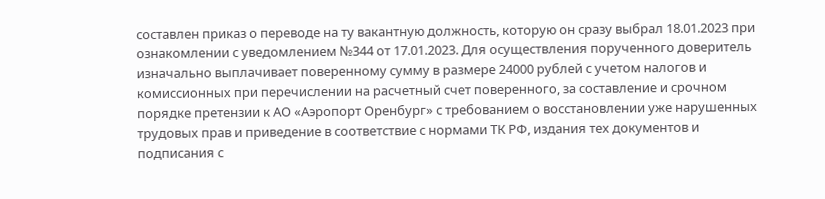составлен приказ о переводе на ту вакантную должность, которую он сразу выбрал 18.01.2023 при ознакомлении с уведомлением №344 от 17.01.2023. Для осуществления порученного доверитель изначально выплачивает поверенному сумму в размере 24000 рублей с учетом налогов и комиссионных при перечислении на расчетный счет поверенного, за составление и срочном порядке претензии к АО «Аэропорт Оренбург» с требованием о восстановлении уже нарушенных трудовых прав и приведение в соответствие с нормами ТК РФ, издания тех документов и подписания с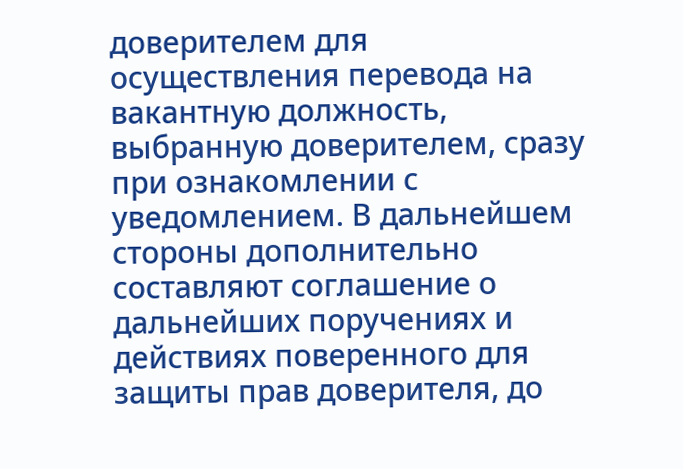доверителем для осуществления перевода на вакантную должность, выбранную доверителем, сразу при ознакомлении с уведомлением. В дальнейшем стороны дополнительно составляют соглашение о дальнейших поручениях и действиях поверенного для защиты прав доверителя, до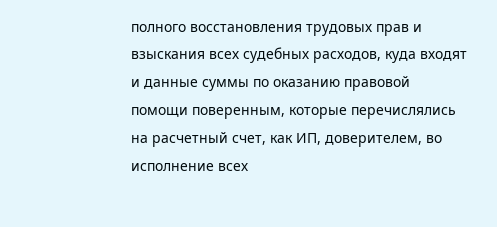полного восстановления трудовых прав и взыскания всех судебных расходов, куда входят и данные суммы по оказанию правовой помощи поверенным, которые перечислялись на расчетный счет, как ИП, доверителем, во исполнение всех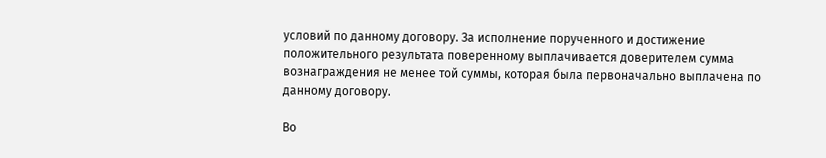условий по данному договору. За исполнение порученного и достижение положительного результата поверенному выплачивается доверителем сумма вознаграждения не менее той суммы, которая была первоначально выплачена по данному договору.

Во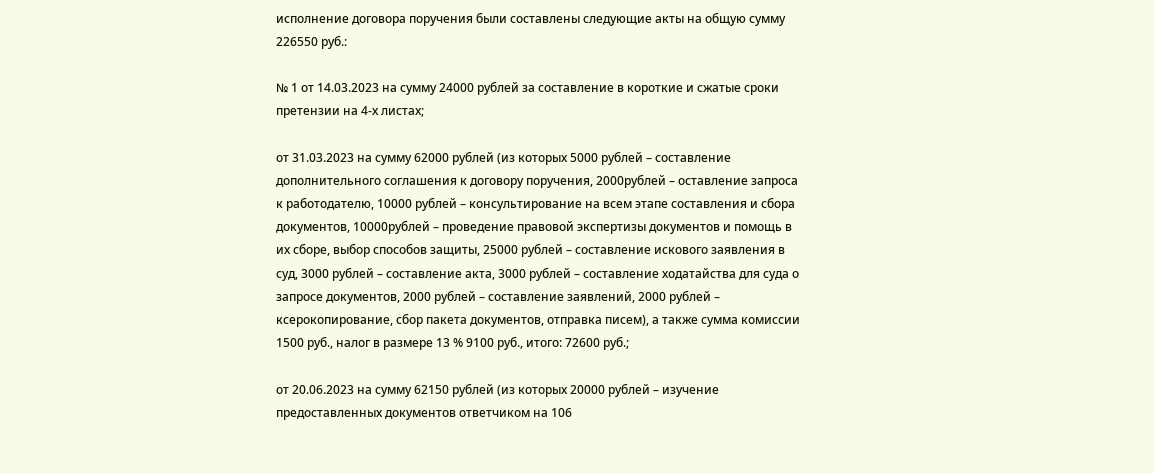исполнение договора поручения были составлены следующие акты на общую сумму 226550 руб.:

№ 1 от 14.03.2023 на сумму 24000 рублей за составление в короткие и сжатые сроки претензии на 4-х листах;

от 31.03.2023 на сумму 62000 рублей (из которых 5000 рублей – составление дополнительного соглашения к договору поручения, 2000рублей – оставление запроса к работодателю, 10000 рублей – консультирование на всем этапе составления и сбора документов, 10000рублей – проведение правовой экспертизы документов и помощь в их сборе, выбор способов защиты, 25000 рублей – составление искового заявления в суд, 3000 рублей – составление акта, 3000 рублей – составление ходатайства для суда о запросе документов, 2000 рублей – составление заявлений, 2000 рублей – ксерокопирование, сбор пакета документов, отправка писем), а также сумма комиссии 1500 руб., налог в размере 13 % 9100 руб., итого: 72600 руб.;

от 20.06.2023 на сумму 62150 рублей (из которых 20000 рублей – изучение предоставленных документов ответчиком на 106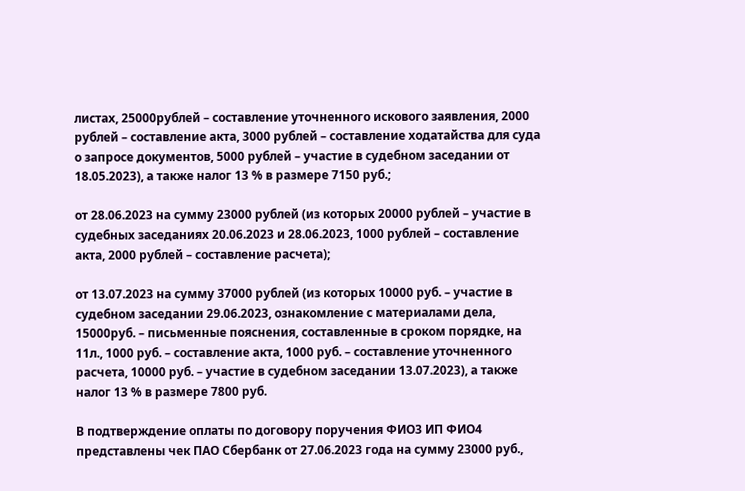листах, 25000рублей – составление уточненного искового заявления, 2000 рублей – составление акта, 3000 рублей – составление ходатайства для суда о запросе документов, 5000 рублей – участие в судебном заседании от 18.05.2023), а также налог 13 % в размере 7150 руб.;

от 28.06.2023 на сумму 23000 рублей (из которых 20000 рублей – участие в судебных заседаниях 20.06.2023 и 28.06.2023, 1000 рублей – составление акта, 2000 рублей – составление расчета);

от 13.07.2023 на сумму 37000 рублей (из которых 10000 руб. – участие в судебном заседании 29.06.2023, ознакомление с материалами дела, 15000руб. – письменные пояснения, составленные в сроком порядке, на 11л., 1000 руб. – составление акта, 1000 руб. – составление уточненного расчета, 10000 руб. – участие в судебном заседании 13.07.2023), а также налог 13 % в размере 7800 руб.

В подтверждение оплаты по договору поручения ФИО3 ИП ФИО4 представлены чек ПАО Сбербанк от 27.06.2023 года на сумму 23000 руб.,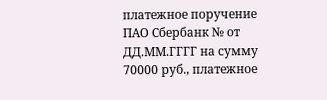платежное поручение ПАО Сбербанк № от ДД.ММ.ГГГГ на сумму 70000 руб., платежное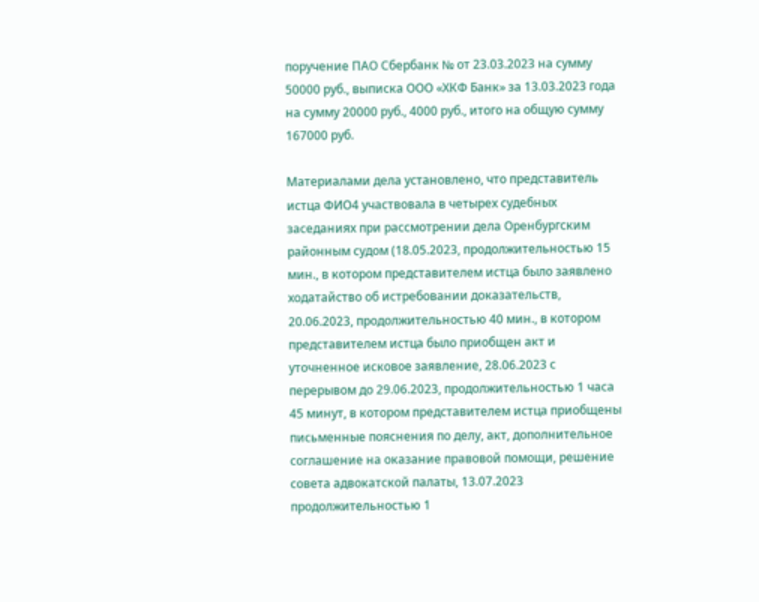поручение ПАО Сбербанк № от 23.03.2023 на сумму 50000 руб., выписка ООО «ХКФ Банк» за 13.03.2023 года на сумму 20000 руб., 4000 руб., итого на общую сумму 167000 руб.

Материалами дела установлено, что представитель истца ФИО4 участвовала в четырех судебных заседаниях при рассмотрении дела Оренбургским районным судом (18.05.2023, продолжительностью 15 мин., в котором представителем истца было заявлено ходатайство об истребовании доказательств, 20.06.2023, продолжительностью 40 мин., в котором представителем истца было приобщен акт и уточненное исковое заявление, 28.06.2023 с перерывом до 29.06.2023, продолжительностью 1 часа 45 минут, в котором представителем истца приобщены письменные пояснения по делу, акт, дополнительное соглашение на оказание правовой помощи, решение совета адвокатской палаты, 13.07.2023 продолжительностью 1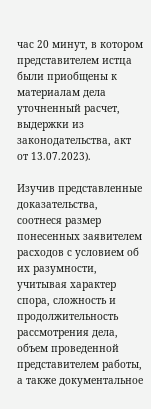час 20 минут, в котором представителем истца были приобщены к материалам дела уточненный расчет, выдержки из законодательства, акт от 13.07.2023).

Изучив представленные доказательства, соотнеся размер понесенных заявителем расходов с условием об их разумности, учитывая характер спора, сложность и продолжительность рассмотрения дела, объем проведенной представителем работы, а также документальное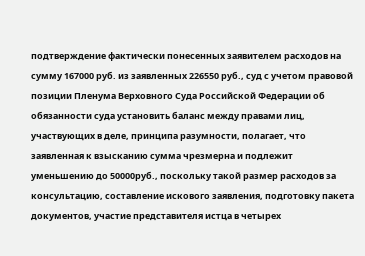подтверждение фактически понесенных заявителем расходов на сумму 167000 руб. из заявленных 226550 руб., суд с учетом правовой позиции Пленума Верховного Суда Российской Федерации об обязанности суда установить баланс между правами лиц, участвующих в деле, принципа разумности, полагает, что заявленная к взысканию сумма чрезмерна и подлежит уменьшению до 50000руб., поскольку такой размер расходов за консультацию, составление искового заявления, подготовку пакета документов, участие представителя истца в четырех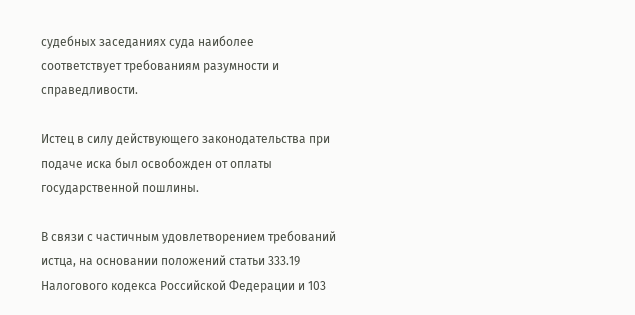судебных заседаниях суда наиболее соответствует требованиям разумности и справедливости.

Истец в силу действующего законодательства при подаче иска был освобожден от оплаты государственной пошлины.

В связи с частичным удовлетворением требований истца, на основании положений статьи 333.19 Налогового кодекса Российской Федерации и 103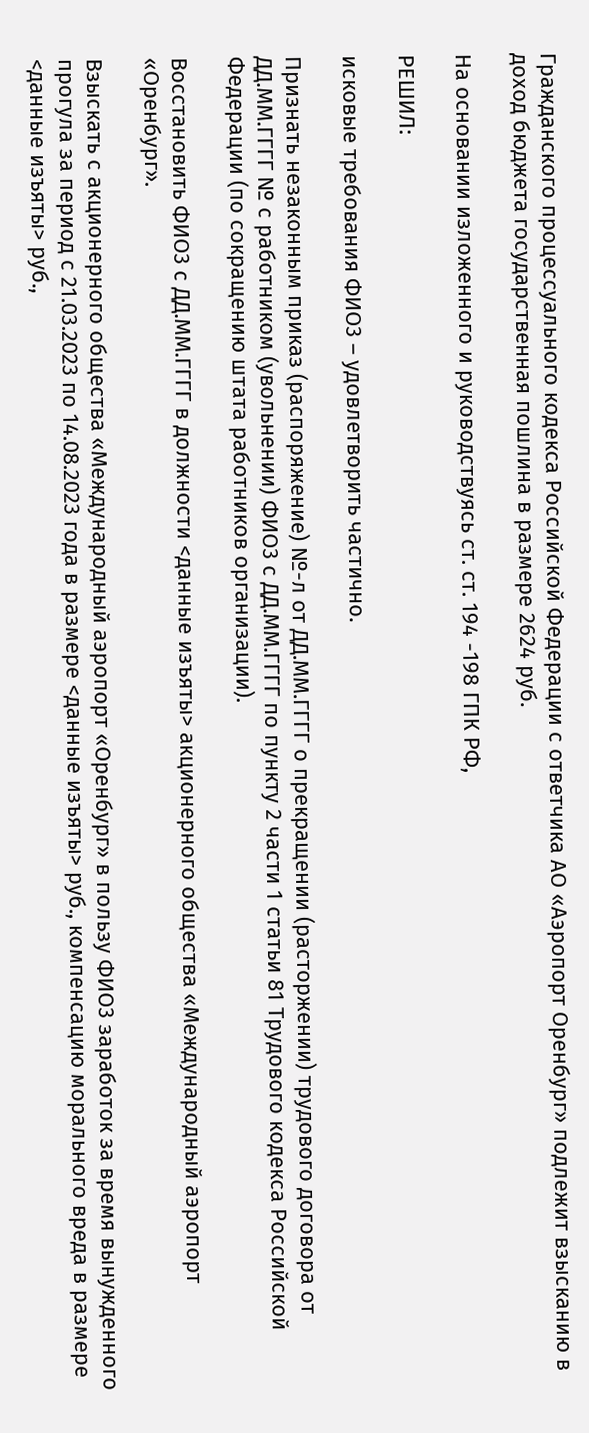Гражданского процессуального кодекса Российской Федерации с ответчика АО «Аэропорт Оренбург» подлежит взысканию в доход бюджета государственная пошлина в размере 2624 руб.

На основании изложенного и руководствуясь ст. ст. 194 -198 ГПК РФ,

РЕШИЛ:

исковые требования ФИО3 – удовлетворить частично.

Признать незаконным приказ (распоряжение) №-л от ДД.ММ.ГГГГ о прекращении (расторжении) трудового договора от ДД.ММ.ГГГГ № с работником (увольнении) ФИО3 с ДД.ММ.ГГГГ по пункту 2 части 1 статьи 81 Трудового кодекса Российской Федерации (по сокращению штата работников организации).

Восстановить ФИО3 с ДД.ММ.ГГГГ в должности <данные изъяты> акционерного общества «Международный аэропорт «Оренбург».

Взыскать с акционерного общества «Международный аэропорт «Оренбург» в пользу ФИО3 заработок за время вынужденного прогула за период с 21.03.2023 по 14.08.2023 года в размере <данные изъяты> руб., компенсацию морального вреда в размере <данные изъяты> руб.,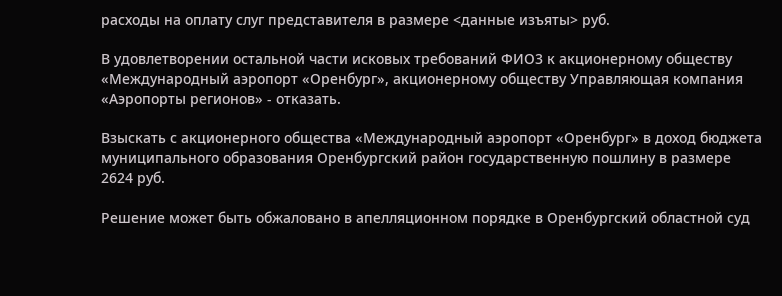расходы на оплату слуг представителя в размере <данные изъяты> руб.

В удовлетворении остальной части исковых требований ФИО3 к акционерному обществу «Международный аэропорт «Оренбург», акционерному обществу Управляющая компания «Аэропорты регионов» - отказать.

Взыскать с акционерного общества «Международный аэропорт «Оренбург» в доход бюджета муниципального образования Оренбургский район государственную пошлину в размере 2624 руб.

Решение может быть обжаловано в апелляционном порядке в Оренбургский областной суд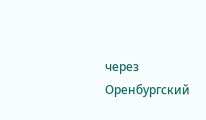через Оренбургский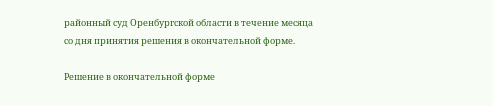районный суд Оренбургской области в течение месяца со дня принятия решения в окончательной форме.

Решение в окончательной форме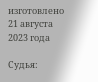изготовлено 21 августа 2023 года

Судья: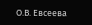О.В. Евсеева